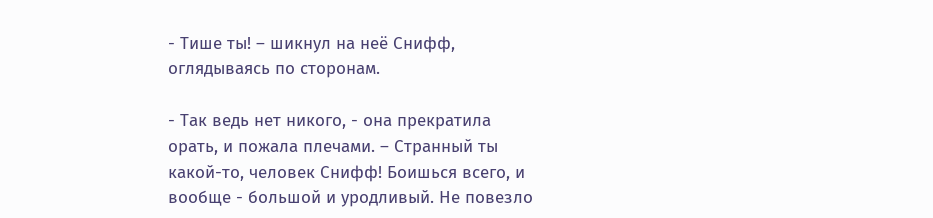- Тише ты! – шикнул на неё Снифф, оглядываясь по сторонам.

- Так ведь нет никого, - она прекратила орать, и пожала плечами. – Странный ты какой-то, человек Снифф! Боишься всего, и вообще - большой и уродливый. Не повезло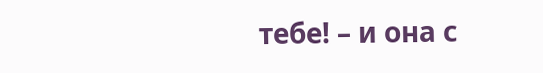тебе! – и она с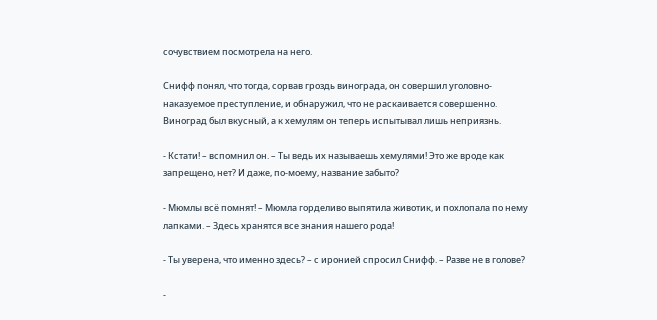сочувствием посмотрела на него.

Снифф понял, что тогда, сорвав гроздь винограда, он совершил уголовно-наказуемое преступление, и обнаружил, что не раскаивается совершенно. Виноград был вкусный, а к хемулям он теперь испытывал лишь неприязнь.

- Кстати! – вспомнил он. – Ты ведь их называешь хемулями! Это же вроде как запрещено, нет? И даже, по-моему, название забыто?

- Мюмлы всё помнят! – Мюмла горделиво выпятила животик, и похлопала по нему лапками. – Здесь хранятся все знания нашего рода!

- Ты уверена, что именно здесь? – с иронией спросил Снифф. – Разве не в голове?

-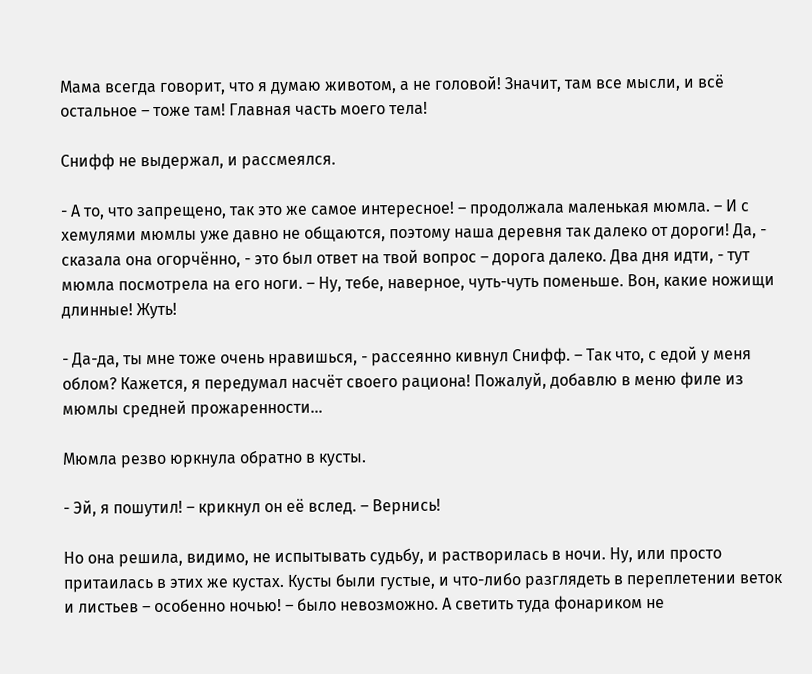Мама всегда говорит, что я думаю животом, а не головой! Значит, там все мысли, и всё остальное – тоже там! Главная часть моего тела!

Снифф не выдержал, и рассмеялся.

- А то, что запрещено, так это же самое интересное! – продолжала маленькая мюмла. – И с хемулями мюмлы уже давно не общаются, поэтому наша деревня так далеко от дороги! Да, - сказала она огорчённо, - это был ответ на твой вопрос – дорога далеко. Два дня идти, - тут мюмла посмотрела на его ноги. – Ну, тебе, наверное, чуть-чуть поменьше. Вон, какие ножищи длинные! Жуть!

- Да-да, ты мне тоже очень нравишься, - рассеянно кивнул Снифф. – Так что, с едой у меня облом? Кажется, я передумал насчёт своего рациона! Пожалуй, добавлю в меню филе из мюмлы средней прожаренности…

Мюмла резво юркнула обратно в кусты.

- Эй, я пошутил! – крикнул он её вслед. – Вернись!

Но она решила, видимо, не испытывать судьбу, и растворилась в ночи. Ну, или просто притаилась в этих же кустах. Кусты были густые, и что-либо разглядеть в переплетении веток и листьев – особенно ночью! – было невозможно. А светить туда фонариком не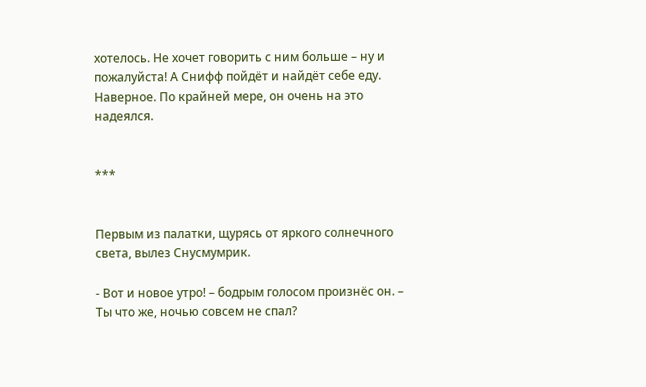хотелось. Не хочет говорить с ним больше – ну и пожалуйста! А Снифф пойдёт и найдёт себе еду. Наверное. По крайней мере, он очень на это надеялся.


***


Первым из палатки, щурясь от яркого солнечного света, вылез Снусмумрик.

- Вот и новое утро! – бодрым голосом произнёс он. – Ты что же, ночью совсем не спал?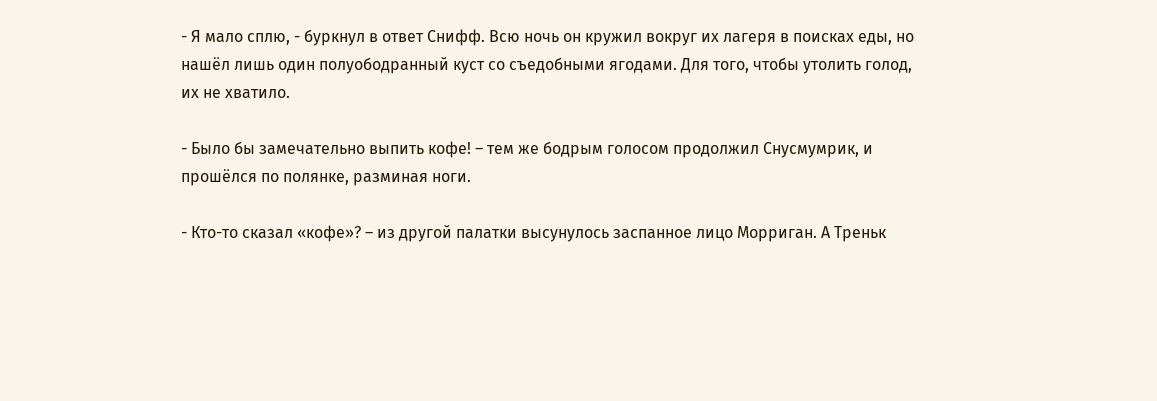- Я мало сплю, - буркнул в ответ Снифф. Всю ночь он кружил вокруг их лагеря в поисках еды, но нашёл лишь один полуободранный куст со съедобными ягодами. Для того, чтобы утолить голод, их не хватило.

- Было бы замечательно выпить кофе! – тем же бодрым голосом продолжил Снусмумрик, и прошёлся по полянке, разминая ноги.

- Кто-то сказал «кофе»? – из другой палатки высунулось заспанное лицо Морриган. А Треньк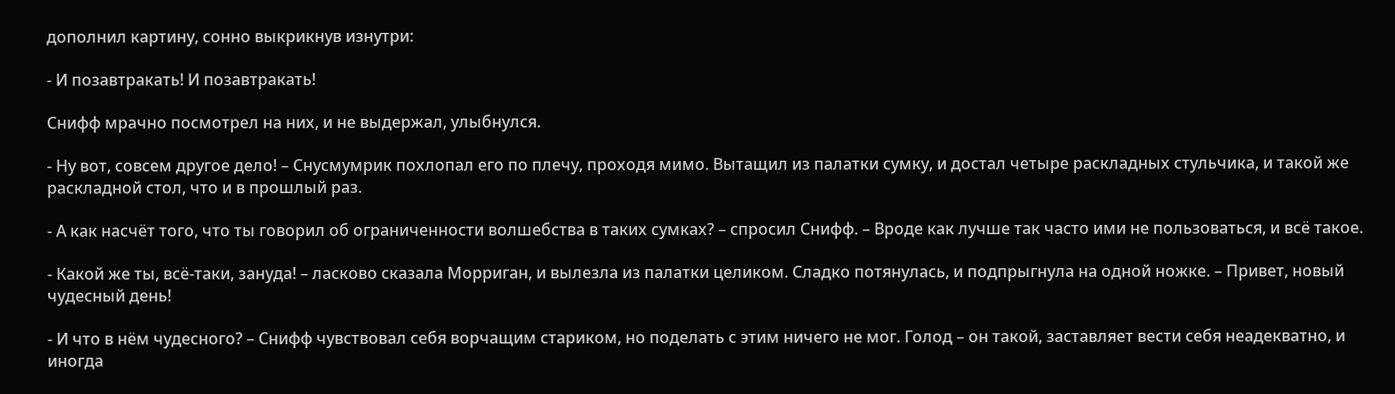дополнил картину, сонно выкрикнув изнутри:

- И позавтракать! И позавтракать!

Снифф мрачно посмотрел на них, и не выдержал, улыбнулся.

- Ну вот, совсем другое дело! – Снусмумрик похлопал его по плечу, проходя мимо. Вытащил из палатки сумку, и достал четыре раскладных стульчика, и такой же раскладной стол, что и в прошлый раз.

- А как насчёт того, что ты говорил об ограниченности волшебства в таких сумках? – спросил Снифф. – Вроде как лучше так часто ими не пользоваться, и всё такое.

- Какой же ты, всё-таки, зануда! – ласково сказала Морриган, и вылезла из палатки целиком. Сладко потянулась, и подпрыгнула на одной ножке. – Привет, новый чудесный день!

- И что в нём чудесного? – Снифф чувствовал себя ворчащим стариком, но поделать с этим ничего не мог. Голод – он такой, заставляет вести себя неадекватно, и иногда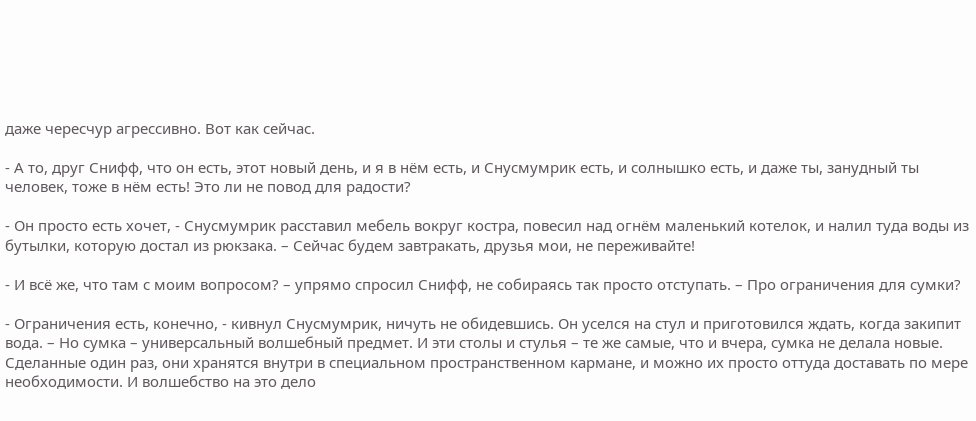даже чересчур агрессивно. Вот как сейчас.

- А то, друг Снифф, что он есть, этот новый день, и я в нём есть, и Снусмумрик есть, и солнышко есть, и даже ты, занудный ты человек, тоже в нём есть! Это ли не повод для радости?

- Он просто есть хочет, - Снусмумрик расставил мебель вокруг костра, повесил над огнём маленький котелок, и налил туда воды из бутылки, которую достал из рюкзака. – Сейчас будем завтракать, друзья мои, не переживайте!

- И всё же, что там с моим вопросом? – упрямо спросил Снифф, не собираясь так просто отступать. – Про ограничения для сумки?

- Ограничения есть, конечно, - кивнул Снусмумрик, ничуть не обидевшись. Он уселся на стул и приготовился ждать, когда закипит вода. – Но сумка – универсальный волшебный предмет. И эти столы и стулья – те же самые, что и вчера, сумка не делала новые. Сделанные один раз, они хранятся внутри в специальном пространственном кармане, и можно их просто оттуда доставать по мере необходимости. И волшебство на это дело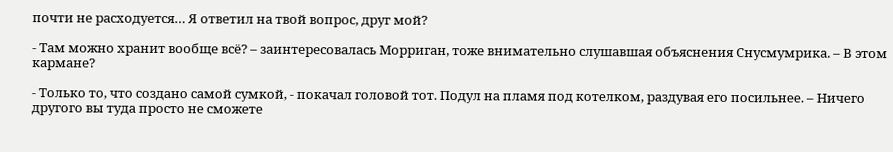почти не расходуется… Я ответил на твой вопрос, друг мой?

- Там можно хранит вообще всё? – заинтересовалась Морриган, тоже внимательно слушавшая объяснения Снусмумрика. – В этом кармане?

- Только то, что создано самой сумкой, - покачал головой тот. Подул на пламя под котелком, раздувая его посильнее. – Ничего другого вы туда просто не сможете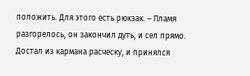положить. Для этого есть рюкзак. – Пламя разгорелось, он закончил дуть, и сел прямо. Достал из кармана расческу, и принялся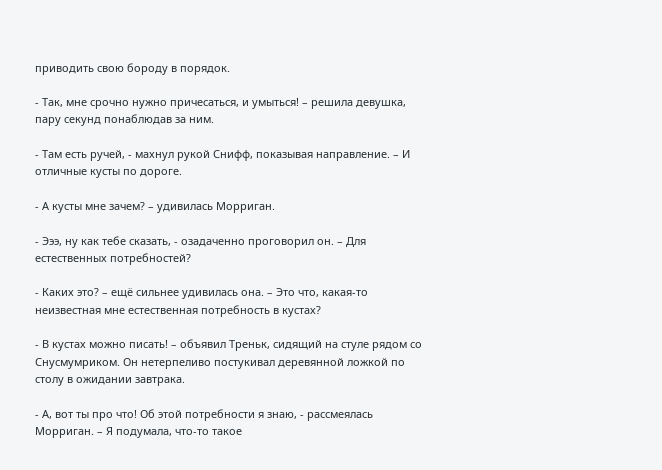приводить свою бороду в порядок.

- Так, мне срочно нужно причесаться, и умыться! – решила девушка, пару секунд понаблюдав за ним.

- Там есть ручей, - махнул рукой Снифф, показывая направление. – И отличные кусты по дороге.

- А кусты мне зачем? – удивилась Морриган.

- Эээ, ну как тебе сказать, - озадаченно проговорил он. – Для естественных потребностей?

- Каких это? – ещё сильнее удивилась она. – Это что, какая-то неизвестная мне естественная потребность в кустах?

- В кустах можно писать! – объявил Треньк, сидящий на стуле рядом со Снусмумриком. Он нетерпеливо постукивал деревянной ложкой по столу в ожидании завтрака.

- А, вот ты про что! Об этой потребности я знаю, - рассмеялась Морриган. – Я подумала, что-то такое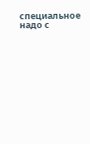специальное надо с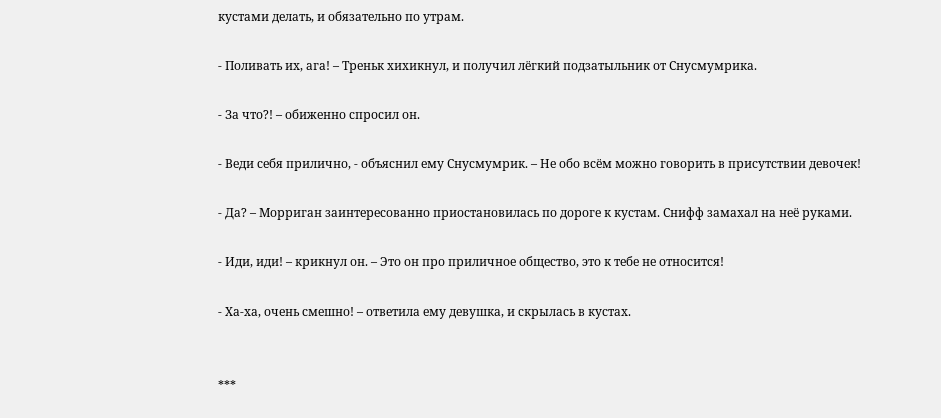кустами делать, и обязательно по утрам.

- Поливать их, ага! – Треньк хихикнул, и получил лёгкий подзатыльник от Снусмумрика.

- За что?! – обиженно спросил он.

- Веди себя прилично, - объяснил ему Снусмумрик. – Не обо всём можно говорить в присутствии девочек!

- Да? – Морриган заинтересованно приостановилась по дороге к кустам. Снифф замахал на неё руками.

- Иди, иди! – крикнул он. – Это он про приличное общество, это к тебе не относится!

- Ха-ха, очень смешно! – ответила ему девушка, и скрылась в кустах.


***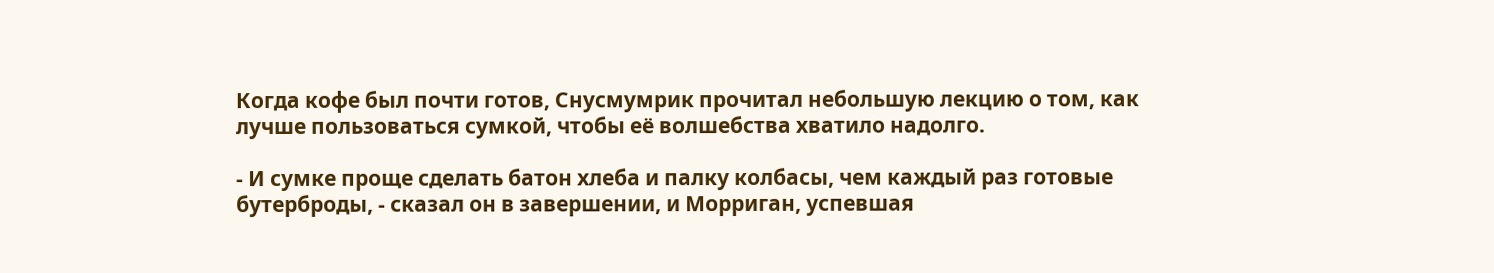Когда кофе был почти готов, Снусмумрик прочитал небольшую лекцию о том, как лучше пользоваться сумкой, чтобы её волшебства хватило надолго.

- И сумке проще сделать батон хлеба и палку колбасы, чем каждый раз готовые бутерброды, - сказал он в завершении, и Морриган, успевшая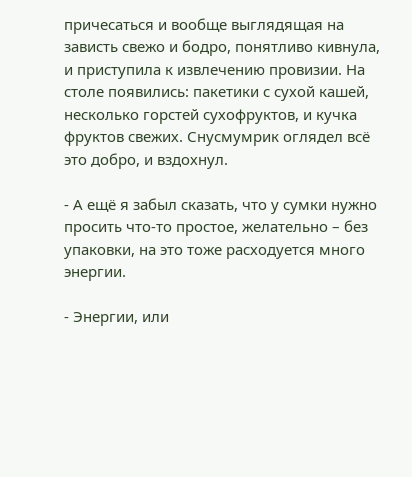причесаться и вообще выглядящая на зависть свежо и бодро, понятливо кивнула, и приступила к извлечению провизии. На столе появились: пакетики с сухой кашей, несколько горстей сухофруктов, и кучка фруктов свежих. Снусмумрик оглядел всё это добро, и вздохнул.

- А ещё я забыл сказать, что у сумки нужно просить что-то простое, желательно – без упаковки, на это тоже расходуется много энергии.

- Энергии, или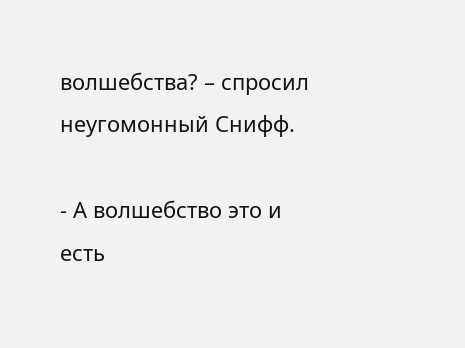волшебства? – спросил неугомонный Снифф.

- А волшебство это и есть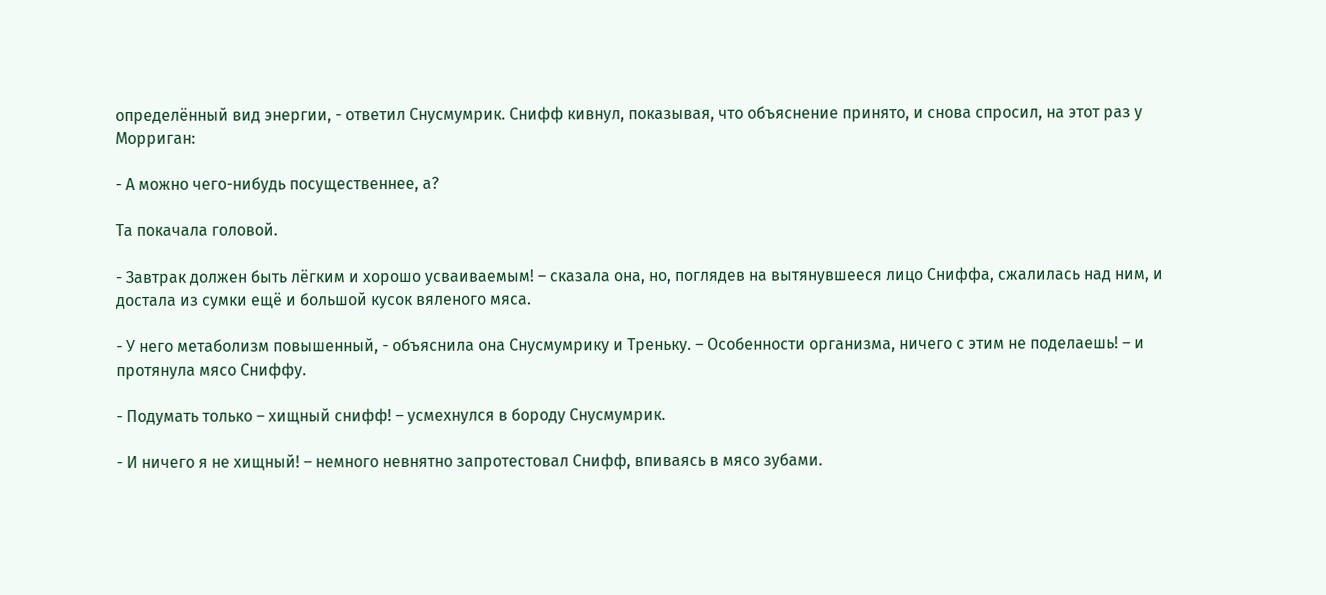определённый вид энергии, - ответил Снусмумрик. Снифф кивнул, показывая, что объяснение принято, и снова спросил, на этот раз у Морриган:

- А можно чего-нибудь посущественнее, а?

Та покачала головой.

- Завтрак должен быть лёгким и хорошо усваиваемым! – сказала она, но, поглядев на вытянувшееся лицо Сниффа, сжалилась над ним, и достала из сумки ещё и большой кусок вяленого мяса.

- У него метаболизм повышенный, - объяснила она Снусмумрику и Треньку. – Особенности организма, ничего с этим не поделаешь! – и протянула мясо Сниффу.

- Подумать только – хищный снифф! – усмехнулся в бороду Снусмумрик.

- И ничего я не хищный! – немного невнятно запротестовал Снифф, впиваясь в мясо зубами.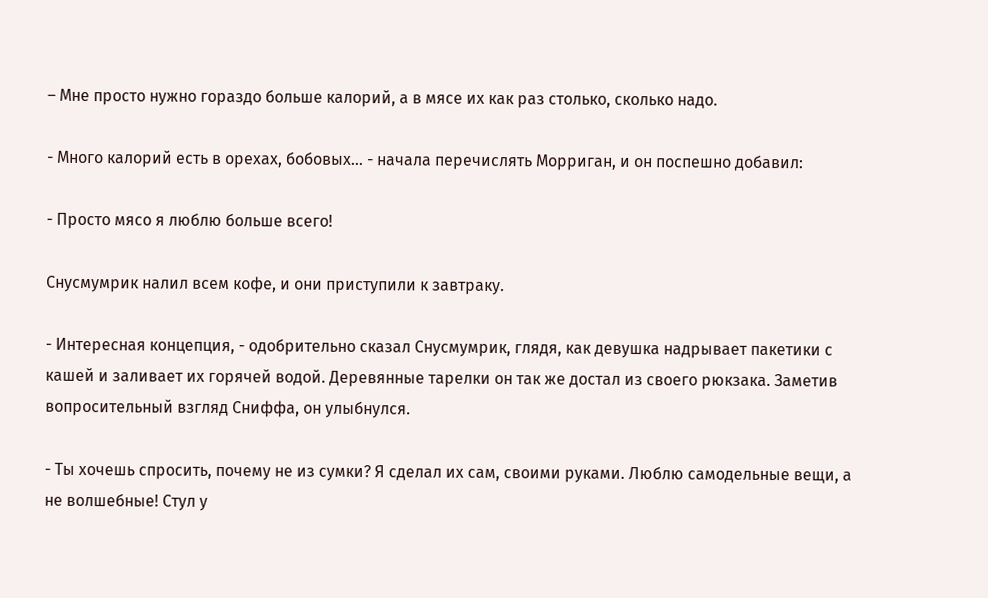– Мне просто нужно гораздо больше калорий, а в мясе их как раз столько, сколько надо.

- Много калорий есть в орехах, бобовых… - начала перечислять Морриган, и он поспешно добавил:

- Просто мясо я люблю больше всего!

Снусмумрик налил всем кофе, и они приступили к завтраку.

- Интересная концепция, - одобрительно сказал Снусмумрик, глядя, как девушка надрывает пакетики с кашей и заливает их горячей водой. Деревянные тарелки он так же достал из своего рюкзака. Заметив вопросительный взгляд Сниффа, он улыбнулся.

- Ты хочешь спросить, почему не из сумки? Я сделал их сам, своими руками. Люблю самодельные вещи, а не волшебные! Стул у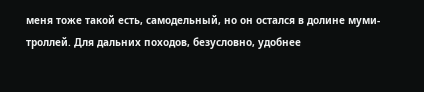меня тоже такой есть, самодельный, но он остался в долине муми-троллей. Для дальних походов, безусловно, удобнее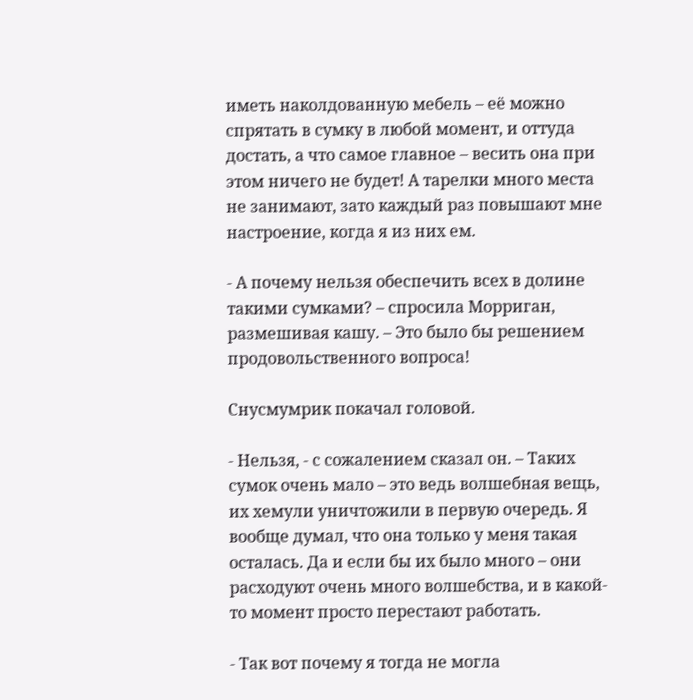иметь наколдованную мебель – её можно спрятать в сумку в любой момент, и оттуда достать, а что самое главное – весить она при этом ничего не будет! А тарелки много места не занимают, зато каждый раз повышают мне настроение, когда я из них ем.

- А почему нельзя обеспечить всех в долине такими сумками? – спросила Морриган, размешивая кашу. – Это было бы решением продовольственного вопроса!

Снусмумрик покачал головой.

- Нельзя, - с сожалением сказал он. – Таких сумок очень мало – это ведь волшебная вещь, их хемули уничтожили в первую очередь. Я вообще думал, что она только у меня такая осталась. Да и если бы их было много – они расходуют очень много волшебства, и в какой-то момент просто перестают работать.

- Так вот почему я тогда не могла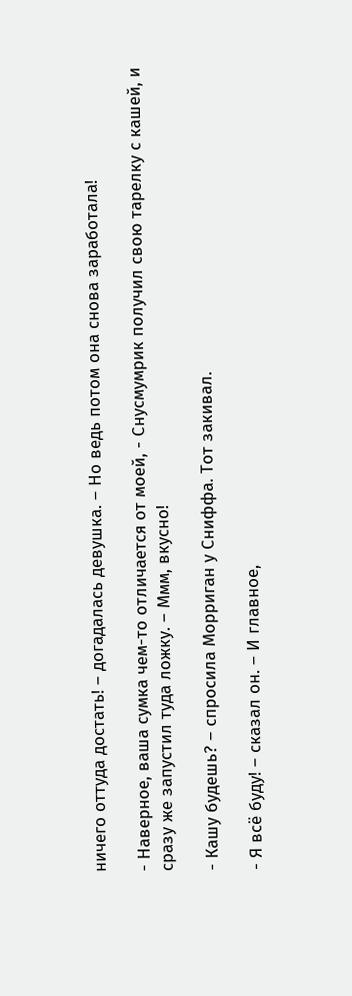ничего оттуда достать! – догадалась девушка. – Но ведь потом она снова заработала!

- Наверное, ваша сумка чем-то отличается от моей, - Снусмумрик получил свою тарелку с кашей, и сразу же запустил туда ложку. – Ммм, вкусно!

- Кашу будешь? – спросила Морриган у Сниффа. Тот закивал.

- Я всё буду! – сказал он. – И главное,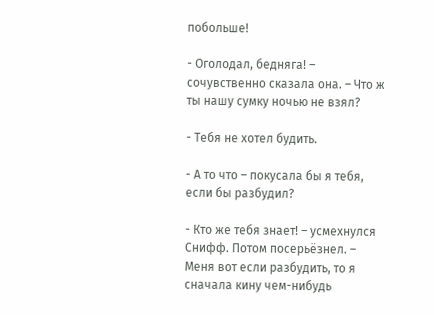побольше!

- Оголодал, бедняга! – сочувственно сказала она. – Что ж ты нашу сумку ночью не взял?

- Тебя не хотел будить.

- А то что – покусала бы я тебя, если бы разбудил?

- Кто же тебя знает! – усмехнулся Снифф. Потом посерьёзнел. – Меня вот если разбудить, то я сначала кину чем-нибудь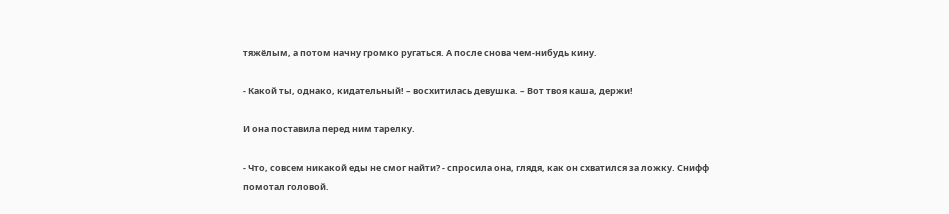тяжёлым, а потом начну громко ругаться. А после снова чем-нибудь кину.

- Какой ты, однако, кидательный! – восхитилась девушка. – Вот твоя каша, держи!

И она поставила перед ним тарелку.

- Что, совсем никакой еды не смог найти? - спросила она, глядя, как он схватился за ложку. Снифф помотал головой.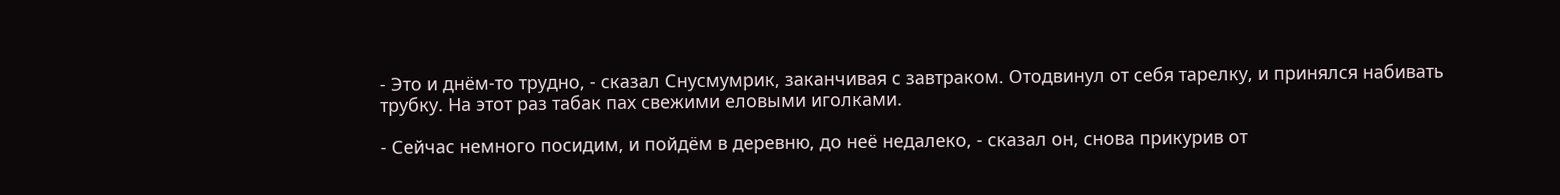- Это и днём-то трудно, - сказал Снусмумрик, заканчивая с завтраком. Отодвинул от себя тарелку, и принялся набивать трубку. На этот раз табак пах свежими еловыми иголками.

- Сейчас немного посидим, и пойдём в деревню, до неё недалеко, - сказал он, снова прикурив от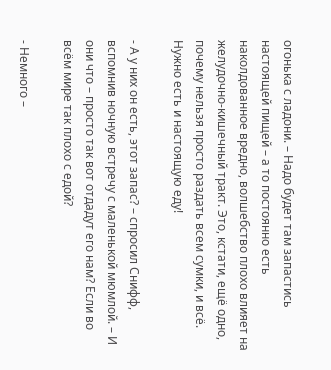огонька с ладони. – Надо будет там запастись настоящей пищей – а то постоянно есть наколдованное вредно, волшебство плохо влияет на желудочно-кишечный тракт. Это, кстати, ещё одно, почему нельзя просто раздать всем сумки, и всё. Нужно есть и настоящую еду!

- А у них он есть, этот запас? – спросил Снифф, вспомнив ночную встречу с маленькой мюмлой. – И они что – просто так вот отдадут его нам? Если во всём мире так плохо с едой?

- Немного –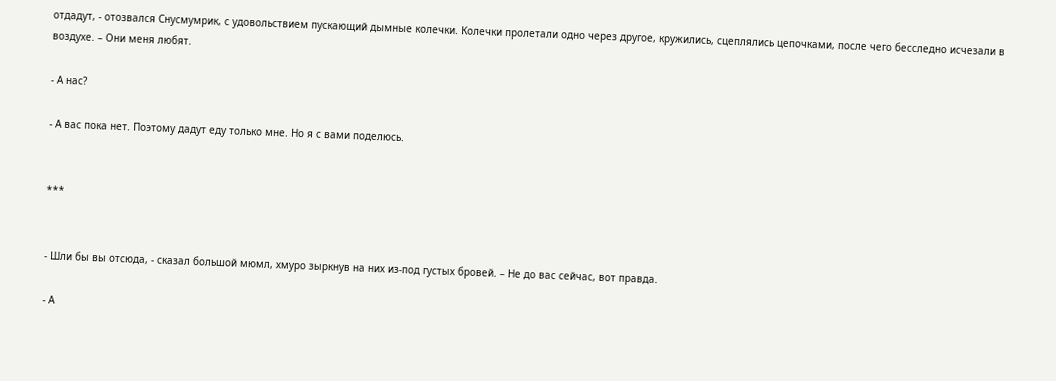отдадут, - отозвался Снусмумрик, с удовольствием пускающий дымные колечки. Колечки пролетали одно через другое, кружились, сцеплялись цепочками, после чего бесследно исчезали в воздухе. – Они меня любят.

- А нас?

- А вас пока нет. Поэтому дадут еду только мне. Но я с вами поделюсь.


***


- Шли бы вы отсюда, - сказал большой мюмл, хмуро зыркнув на них из-под густых бровей. – Не до вас сейчас, вот правда.

- А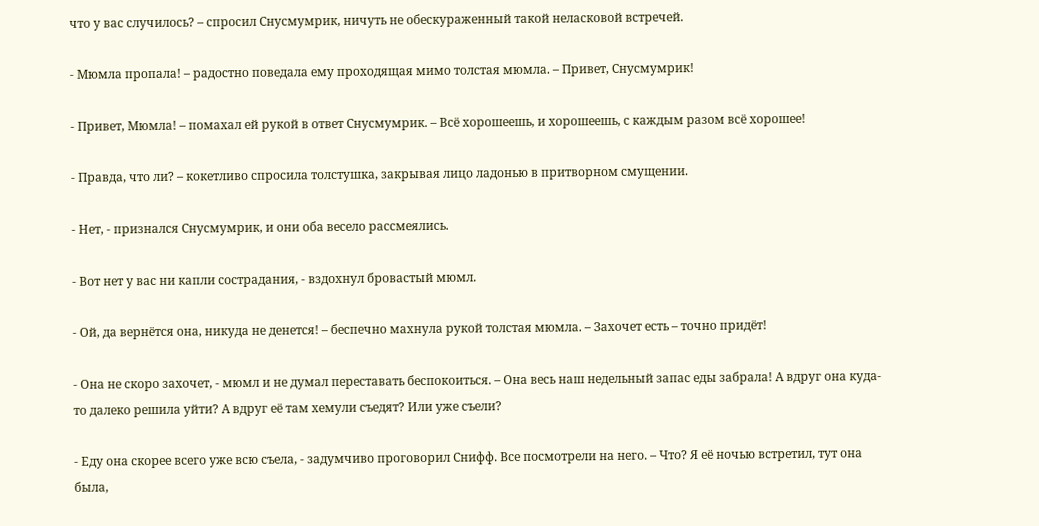что у вас случилось? – спросил Снусмумрик, ничуть не обескураженный такой неласковой встречей.

- Мюмла пропала! – радостно поведала ему проходящая мимо толстая мюмла. – Привет, Снусмумрик!

- Привет, Мюмла! – помахал ей рукой в ответ Снусмумрик. – Всё хорошеешь, и хорошеешь, с каждым разом всё хорошее!

- Правда, что ли? – кокетливо спросила толстушка, закрывая лицо ладонью в притворном смущении.

- Нет, - признался Снусмумрик, и они оба весело рассмеялись.

- Вот нет у вас ни капли сострадания, - вздохнул бровастый мюмл.

- Ой, да вернётся она, никуда не денется! – беспечно махнула рукой толстая мюмла. – Захочет есть – точно придёт!

- Она не скоро захочет, - мюмл и не думал переставать беспокоиться. – Она весь наш недельный запас еды забрала! А вдруг она куда-то далеко решила уйти? А вдруг её там хемули съедят? Или уже съели?

- Еду она скорее всего уже всю съела, - задумчиво проговорил Снифф. Все посмотрели на него. – Что? Я её ночью встретил, тут она была,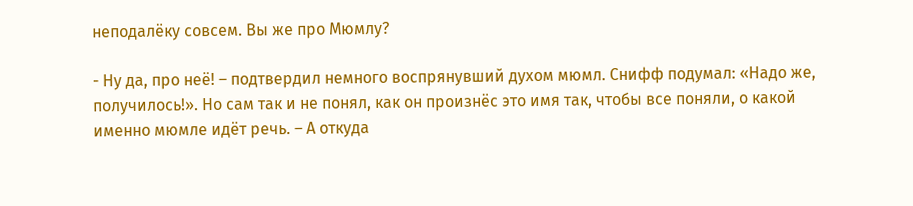неподалёку совсем. Вы же про Мюмлу?

- Ну да, про неё! – подтвердил немного воспрянувший духом мюмл. Снифф подумал: «Надо же, получилось!». Но сам так и не понял, как он произнёс это имя так, чтобы все поняли, о какой именно мюмле идёт речь. – А откуда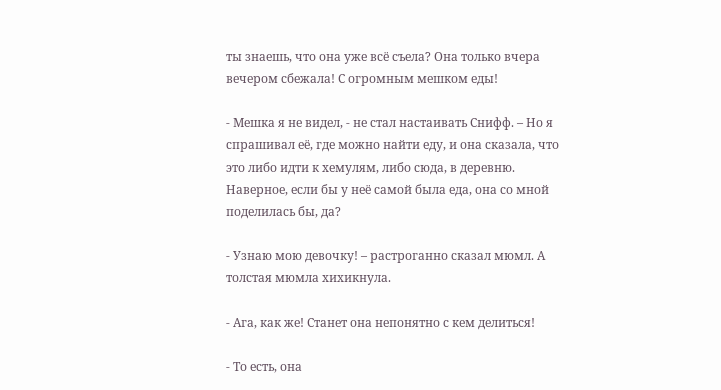ты знаешь, что она уже всё съела? Она только вчера вечером сбежала! С огромным мешком еды!

- Мешка я не видел, - не стал настаивать Снифф. – Но я спрашивал её, где можно найти еду, и она сказала, что это либо идти к хемулям, либо сюда, в деревню. Наверное, если бы у неё самой была еда, она со мной поделилась бы, да?

- Узнаю мою девочку! – растроганно сказал мюмл. А толстая мюмла хихикнула.

- Ага, как же! Станет она непонятно с кем делиться!

- То есть, она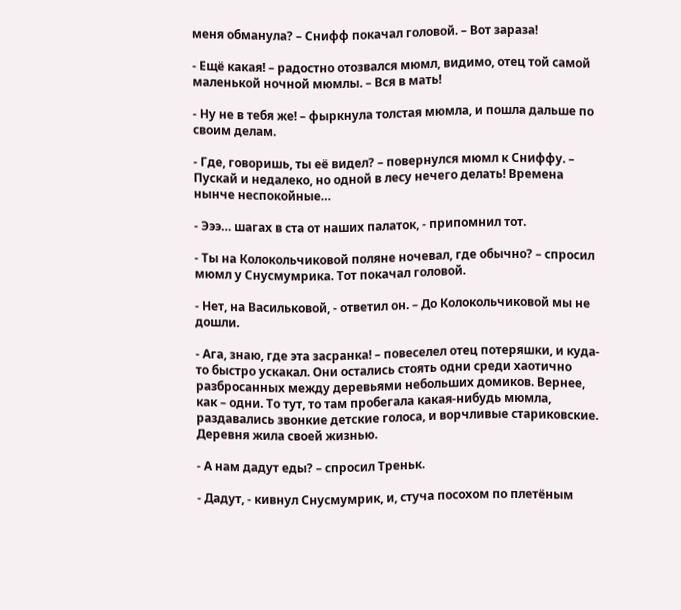меня обманула? – Снифф покачал головой. – Вот зараза!

- Ещё какая! – радостно отозвался мюмл, видимо, отец той самой маленькой ночной мюмлы. – Вся в мать!

- Ну не в тебя же! – фыркнула толстая мюмла, и пошла дальше по своим делам.

- Где, говоришь, ты её видел? – повернулся мюмл к Сниффу. – Пускай и недалеко, но одной в лесу нечего делать! Времена нынче неспокойные…

- Эээ… шагах в ста от наших палаток, - припомнил тот.

- Ты на Колокольчиковой поляне ночевал, где обычно? – спросил мюмл у Снусмумрика. Тот покачал головой.

- Нет, на Васильковой, - ответил он. – До Колокольчиковой мы не дошли.

- Ага, знаю, где эта засранка! – повеселел отец потеряшки, и куда-то быстро ускакал. Они остались стоять одни среди хаотично разбросанных между деревьями небольших домиков. Вернее, как – одни. То тут, то там пробегала какая-нибудь мюмла, раздавались звонкие детские голоса, и ворчливые стариковские. Деревня жила своей жизнью.

- А нам дадут еды? – спросил Треньк.

- Дадут, - кивнул Снусмумрик, и, стуча посохом по плетёным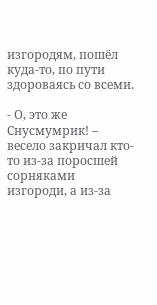изгородям, пошёл куда-то, по пути здороваясь со всеми.

- О, это же Снусмумрик! – весело закричал кто-то из-за поросшей сорняками изгороди, а из-за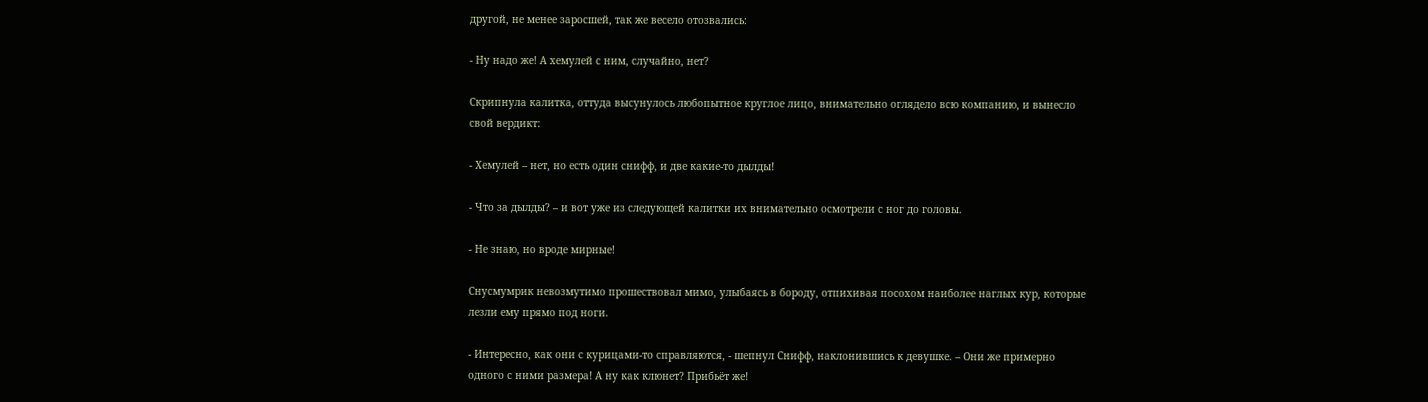другой, не менее заросшей, так же весело отозвались:

- Ну надо же! А хемулей с ним, случайно, нет?

Скрипнула калитка, оттуда высунулось любопытное круглое лицо, внимательно оглядело всю компанию, и вынесло свой вердикт:

- Хемулей – нет, но есть один снифф, и две какие-то дылды!

- Что за дылды? – и вот уже из следующей калитки их внимательно осмотрели с ног до головы.

- Не знаю, но вроде мирные!

Снусмумрик невозмутимо прошествовал мимо, улыбаясь в бороду, отпихивая посохом наиболее наглых кур, которые лезли ему прямо под ноги.

- Интересно, как они с курицами-то справляются, - шепнул Снифф, наклонившись к девушке. – Они же примерно одного с ними размера! А ну как клюнет? Прибьёт же!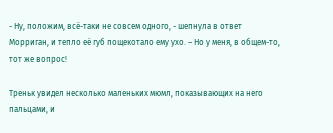- Ну, положим, всё-таки не совсем одного, - шепнула в ответ Морриган, и тепло её губ пощекотало ему ухо. – Но у меня, в общем-то, тот же вопрос!

Треньк увидел несколько маленьких мюмл, показывающих на него пальцами, и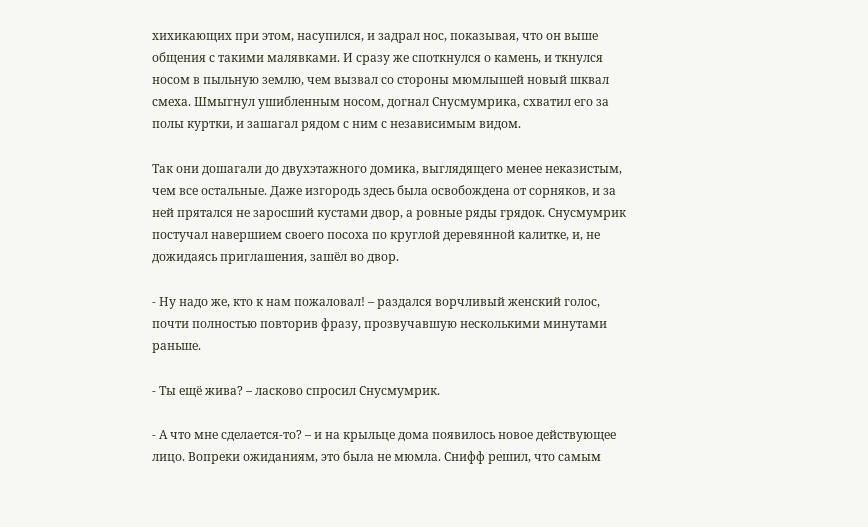хихикающих при этом, насупился, и задрал нос, показывая, что он выше общения с такими малявками. И сразу же споткнулся о камень, и ткнулся носом в пыльную землю, чем вызвал со стороны мюмлышей новый шквал смеха. Шмыгнул ушибленным носом, догнал Снусмумрика, схватил его за полы куртки, и зашагал рядом с ним с независимым видом.

Так они дошагали до двухэтажного домика, выглядящего менее неказистым, чем все остальные. Даже изгородь здесь была освобождена от сорняков, и за ней прятался не заросший кустами двор, а ровные ряды грядок. Снусмумрик постучал навершием своего посоха по круглой деревянной калитке, и, не дожидаясь приглашения, зашёл во двор.

- Ну надо же, кто к нам пожаловал! – раздался ворчливый женский голос, почти полностью повторив фразу, прозвучавшую несколькими минутами раньше.

- Ты ещё жива? – ласково спросил Снусмумрик.

- А что мне сделается-то? – и на крыльце дома появилось новое действующее лицо. Вопреки ожиданиям, это была не мюмла. Снифф решил, что самым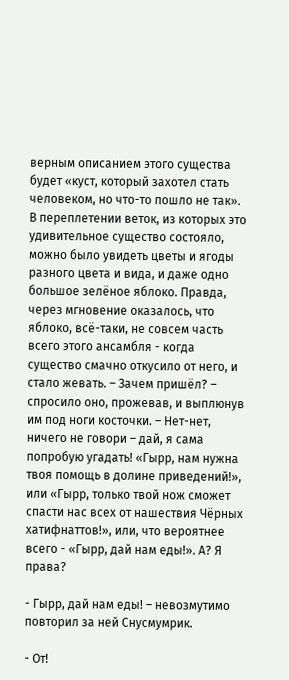верным описанием этого существа будет «куст, который захотел стать человеком, но что-то пошло не так». В переплетении веток, из которых это удивительное существо состояло, можно было увидеть цветы и ягоды разного цвета и вида, и даже одно большое зелёное яблоко. Правда, через мгновение оказалось, что яблоко, всё-таки, не совсем часть всего этого ансамбля - когда существо смачно откусило от него, и стало жевать. – Зачем пришёл? – спросило оно, прожевав, и выплюнув им под ноги косточки. – Нет-нет, ничего не говори – дай, я сама попробую угадать! «Гырр, нам нужна твоя помощь в долине приведений!», или «Гырр, только твой нож сможет спасти нас всех от нашествия Чёрных хатифнаттов!», или, что вероятнее всего - «Гырр, дай нам еды!». А? Я права?

- Гырр, дай нам еды! – невозмутимо повторил за ней Снусмумрик.

- От!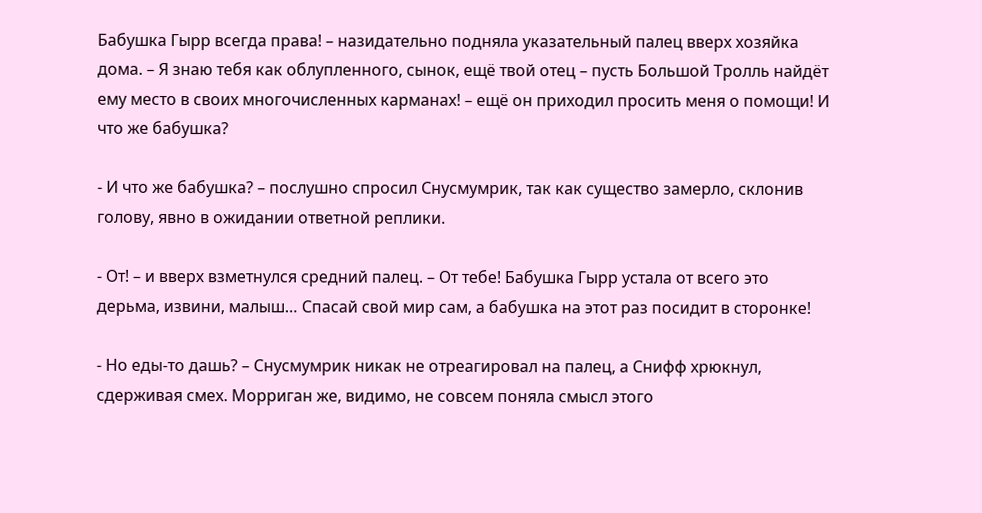Бабушка Гырр всегда права! – назидательно подняла указательный палец вверх хозяйка дома. – Я знаю тебя как облупленного, сынок, ещё твой отец – пусть Большой Тролль найдёт ему место в своих многочисленных карманах! – ещё он приходил просить меня о помощи! И что же бабушка?

- И что же бабушка? – послушно спросил Снусмумрик, так как существо замерло, склонив голову, явно в ожидании ответной реплики.

- От! – и вверх взметнулся средний палец. – От тебе! Бабушка Гырр устала от всего это дерьма, извини, малыш… Спасай свой мир сам, а бабушка на этот раз посидит в сторонке!

- Но еды-то дашь? – Снусмумрик никак не отреагировал на палец, а Снифф хрюкнул, сдерживая смех. Морриган же, видимо, не совсем поняла смысл этого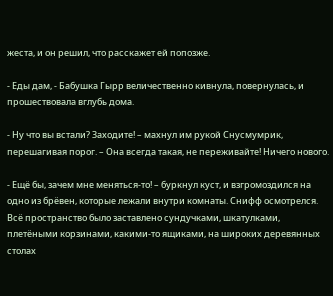жеста, и он решил, что расскажет ей попозже.

- Еды дам, - Бабушка Гырр величественно кивнула, повернулась, и прошествовала вглубь дома.

- Ну что вы встали? Заходите! – махнул им рукой Снусмумрик, перешагивая порог. – Она всегда такая, не переживайте! Ничего нового.

- Ещё бы, зачем мне меняться-то! – буркнул куст, и взгромоздился на одно из брёвен, которые лежали внутри комнаты. Снифф осмотрелся. Всё пространство было заставлено сундучками, шкатулками, плетёными корзинами, какими-то ящиками, на широких деревянных столах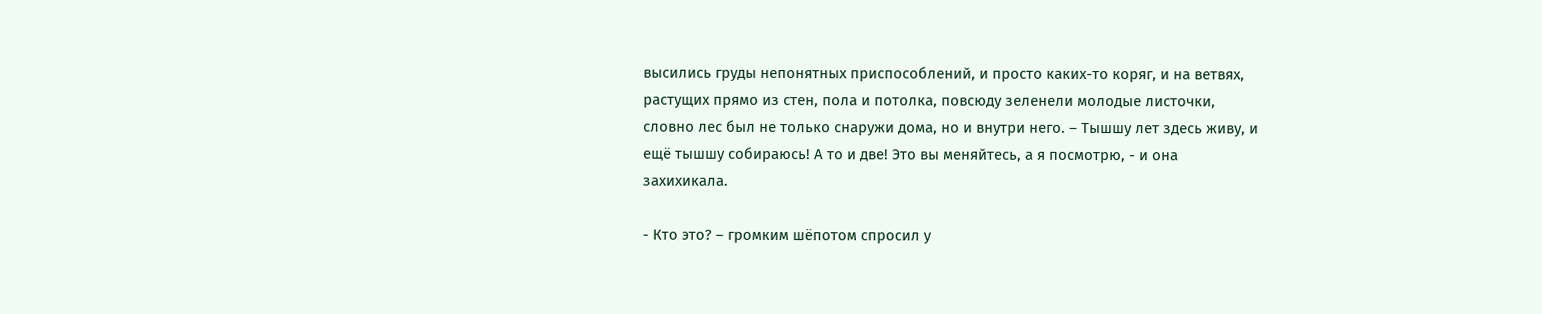высились груды непонятных приспособлений, и просто каких-то коряг, и на ветвях, растущих прямо из стен, пола и потолка, повсюду зеленели молодые листочки, словно лес был не только снаружи дома, но и внутри него. – Тышшу лет здесь живу, и ещё тышшу собираюсь! А то и две! Это вы меняйтесь, а я посмотрю, - и она захихикала.

- Кто это? – громким шёпотом спросил у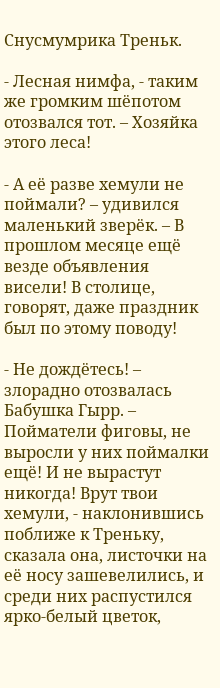Снусмумрика Треньк.

- Лесная нимфа, - таким же громким шёпотом отозвался тот. – Хозяйка этого леса!

- А её разве хемули не поймали? – удивился маленький зверёк. – В прошлом месяце ещё везде объявления висели! В столице, говорят, даже праздник был по этому поводу!

- Не дождётесь! – злорадно отозвалась Бабушка Гырр. – Пойматели фиговы, не выросли у них поймалки ещё! И не вырастут никогда! Врут твои хемули, - наклонившись поближе к Треньку, сказала она, листочки на её носу зашевелились, и среди них распустился ярко-белый цветок,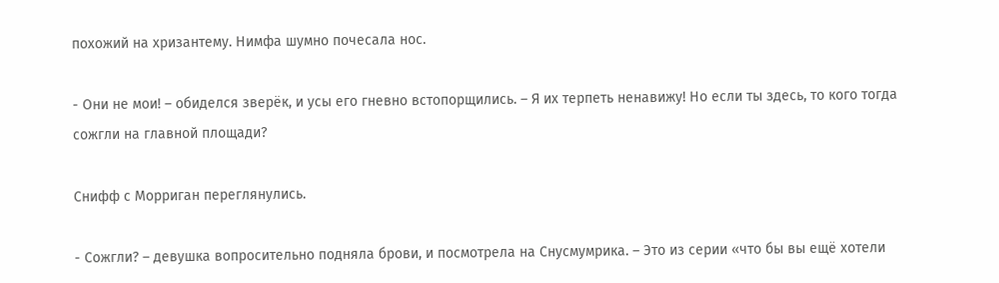похожий на хризантему. Нимфа шумно почесала нос.

- Они не мои! – обиделся зверёк, и усы его гневно встопорщились. – Я их терпеть ненавижу! Но если ты здесь, то кого тогда сожгли на главной площади?

Снифф с Морриган переглянулись.

- Сожгли? – девушка вопросительно подняла брови, и посмотрела на Снусмумрика. – Это из серии «что бы вы ещё хотели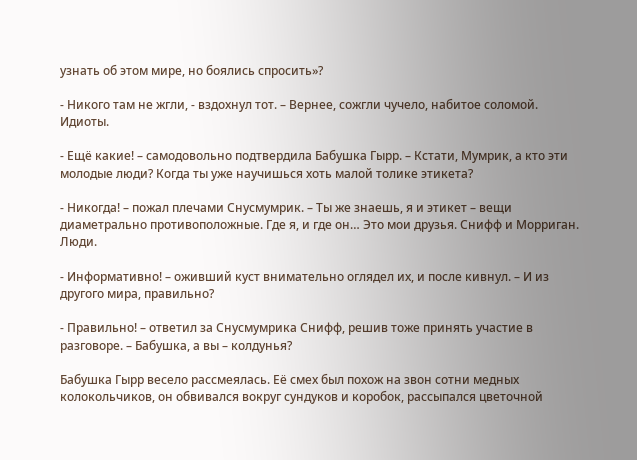узнать об этом мире, но боялись спросить»?

- Никого там не жгли, - вздохнул тот. – Вернее, сожгли чучело, набитое соломой. Идиоты.

- Ещё какие! – самодовольно подтвердила Бабушка Гырр. – Кстати, Мумрик, а кто эти молодые люди? Когда ты уже научишься хоть малой толике этикета?

- Никогда! – пожал плечами Снусмумрик. – Ты же знаешь, я и этикет – вещи диаметрально противоположные. Где я, и где он… Это мои друзья. Снифф и Морриган. Люди.

- Информативно! – оживший куст внимательно оглядел их, и после кивнул. – И из другого мира, правильно?

- Правильно! – ответил за Снусмумрика Снифф, решив тоже принять участие в разговоре. – Бабушка, а вы – колдунья?

Бабушка Гырр весело рассмеялась. Её смех был похож на звон сотни медных колокольчиков, он обвивался вокруг сундуков и коробок, рассыпался цветочной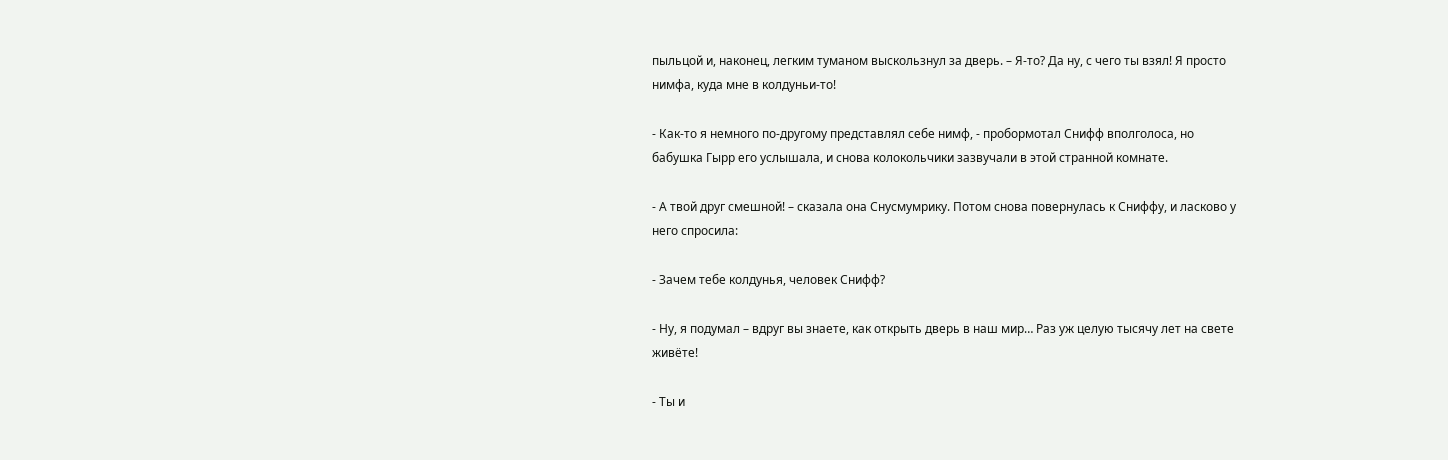пыльцой и, наконец, легким туманом выскользнул за дверь. – Я-то? Да ну, с чего ты взял! Я просто нимфа, куда мне в колдуньи-то!

- Как-то я немного по-другому представлял себе нимф, - пробормотал Снифф вполголоса, но бабушка Гырр его услышала, и снова колокольчики зазвучали в этой странной комнате.

- А твой друг смешной! – сказала она Снусмумрику. Потом снова повернулась к Сниффу, и ласково у него спросила:

- Зачем тебе колдунья, человек Снифф?

- Ну, я подумал – вдруг вы знаете, как открыть дверь в наш мир… Раз уж целую тысячу лет на свете живёте!

- Ты и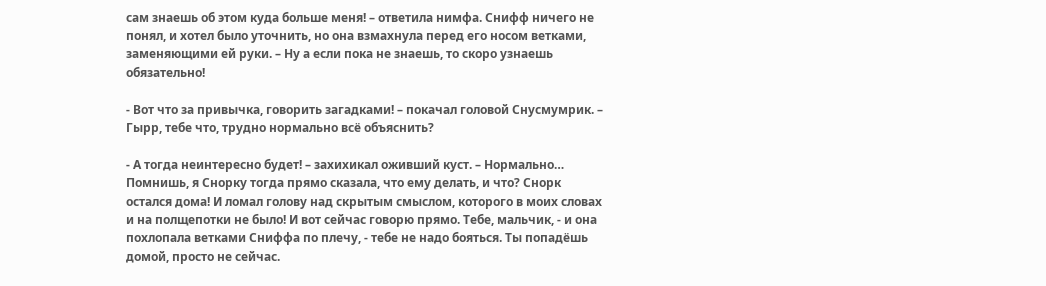сам знаешь об этом куда больше меня! – ответила нимфа. Снифф ничего не понял, и хотел было уточнить, но она взмахнула перед его носом ветками, заменяющими ей руки. – Ну а если пока не знаешь, то скоро узнаешь обязательно!

- Вот что за привычка, говорить загадками! – покачал головой Снусмумрик. – Гырр, тебе что, трудно нормально всё объяснить?

- А тогда неинтересно будет! – захихикал оживший куст. – Нормально… Помнишь, я Снорку тогда прямо сказала, что ему делать, и что? Снорк остался дома! И ломал голову над скрытым смыслом, которого в моих словах и на полщепотки не было! И вот сейчас говорю прямо. Тебе, мальчик, - и она похлопала ветками Сниффа по плечу, - тебе не надо бояться. Ты попадёшь домой, просто не сейчас.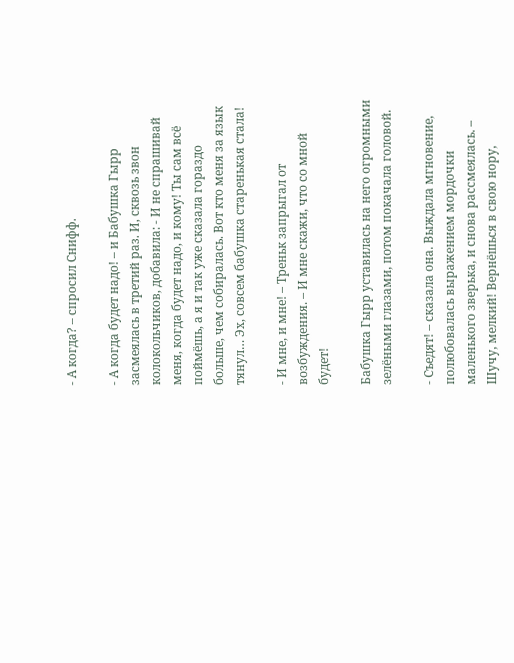- А когда? – спросил Снифф.

- А когда будет надо! – и Бабушка Гырр засмеялась в третий раз. И, сквозь звон колокольчиков, добавила: - И не спрашивай меня, когда будет надо, и кому! Ты сам всё поймёшь, а я и так уже сказала гораздо больше, чем собиралась. Вот кто меня за язык тянул… Эх, совсем бабушка старенькая стала!

- И мне, и мне! – Треньк запрыгал от возбуждения. – И мне скажи, что со мной будет!

Бабушка Гырр уставилась на него огромными зелёными глазами, потом покачала головой.

- Съедят! – сказала она. Выждала мгновение, полюбовалась выражением мордочки маленького зверька, и снова рассмеялась. – Шучу, мелкий! Вернёшься в свою нору,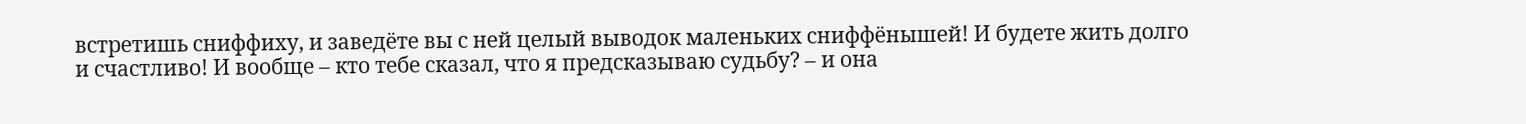встретишь сниффиху, и заведёте вы с ней целый выводок маленьких сниффёнышей! И будете жить долго и счастливо! И вообще – кто тебе сказал, что я предсказываю судьбу? – и она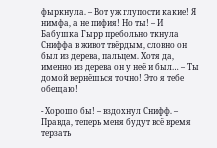фыркнула. – Вот уж глупости какие! Я нимфа, а не пифия! Но ты! – И Бабушка Гырр пребольно ткнула Сниффа в живот твёрдым, словно он был из дерева, пальцем. Хотя да, именно из дерева он у неё и был… – Ты домой вернёшься точно! Это я тебе обещаю!

- Хорошо бы! – вздохнул Снифф. – Правда, теперь меня будут всё время терзать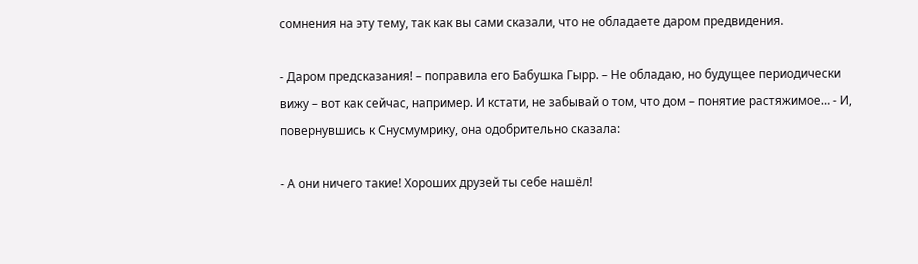сомнения на эту тему, так как вы сами сказали, что не обладаете даром предвидения.

- Даром предсказания! – поправила его Бабушка Гырр. – Не обладаю, но будущее периодически вижу – вот как сейчас, например. И кстати, не забывай о том, что дом – понятие растяжимое… - И, повернувшись к Снусмумрику, она одобрительно сказала:

- А они ничего такие! Хороших друзей ты себе нашёл!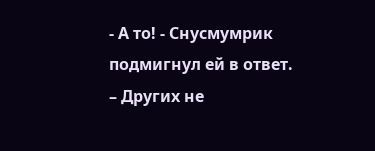- А то! - Снусмумрик подмигнул ей в ответ. – Других не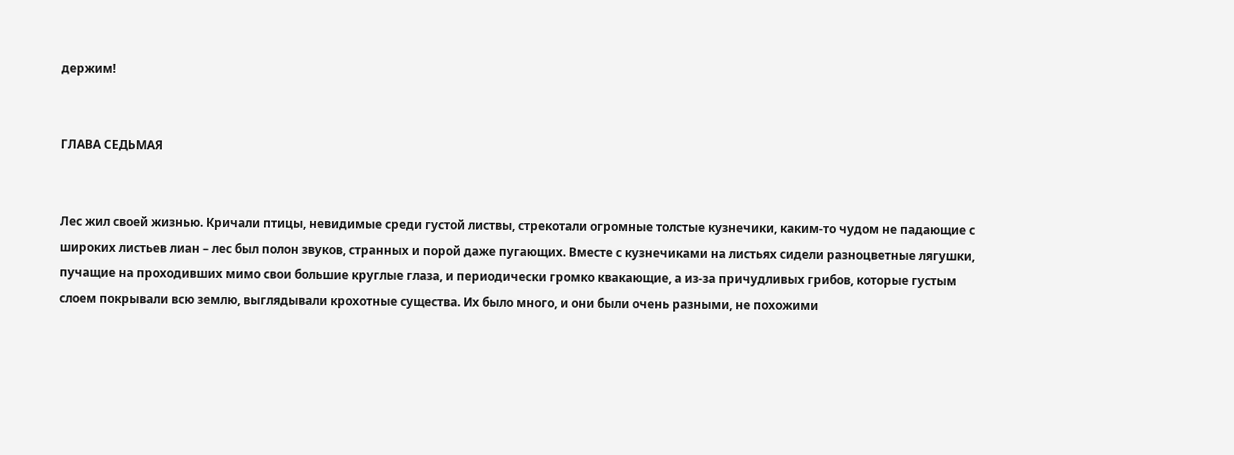держим!


ГЛАВА СЕДЬМАЯ


Лес жил своей жизнью. Кричали птицы, невидимые среди густой листвы, стрекотали огромные толстые кузнечики, каким-то чудом не падающие с широких листьев лиан – лес был полон звуков, странных и порой даже пугающих. Вместе с кузнечиками на листьях сидели разноцветные лягушки, пучащие на проходивших мимо свои большие круглые глаза, и периодически громко квакающие, а из-за причудливых грибов, которые густым слоем покрывали всю землю, выглядывали крохотные существа. Их было много, и они были очень разными, не похожими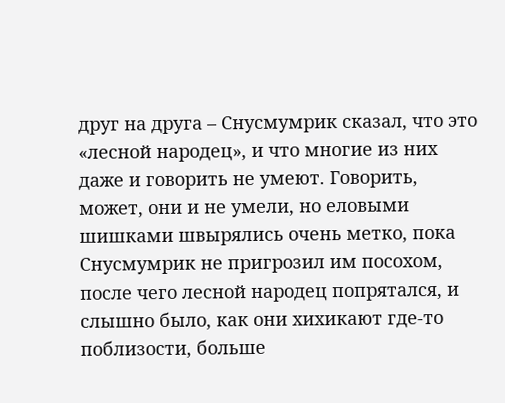друг на друга – Снусмумрик сказал, что это «лесной народец», и что многие из них даже и говорить не умеют. Говорить, может, они и не умели, но еловыми шишками швырялись очень метко, пока Снусмумрик не пригрозил им посохом, после чего лесной народец попрятался, и слышно было, как они хихикают где-то поблизости, больше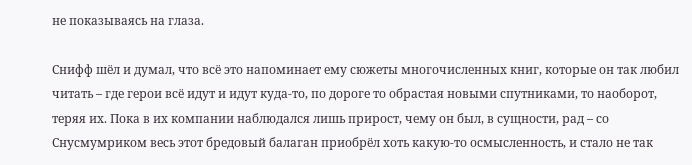не показываясь на глаза.

Снифф шёл и думал, что всё это напоминает ему сюжеты многочисленных книг, которые он так любил читать – где герои всё идут и идут куда-то, по дороге то обрастая новыми спутниками, то наоборот, теряя их. Пока в их компании наблюдался лишь прирост, чему он был, в сущности, рад – со Снусмумриком весь этот бредовый балаган приобрёл хоть какую-то осмысленность, и стало не так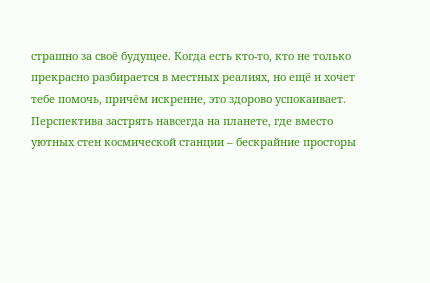страшно за своё будущее. Когда есть кто-то, кто не только прекрасно разбирается в местных реалиях, но ещё и хочет тебе помочь, причём искренне, это здорово успокаивает. Перспектива застрять навсегда на планете, где вместо уютных стен космической станции – бескрайние просторы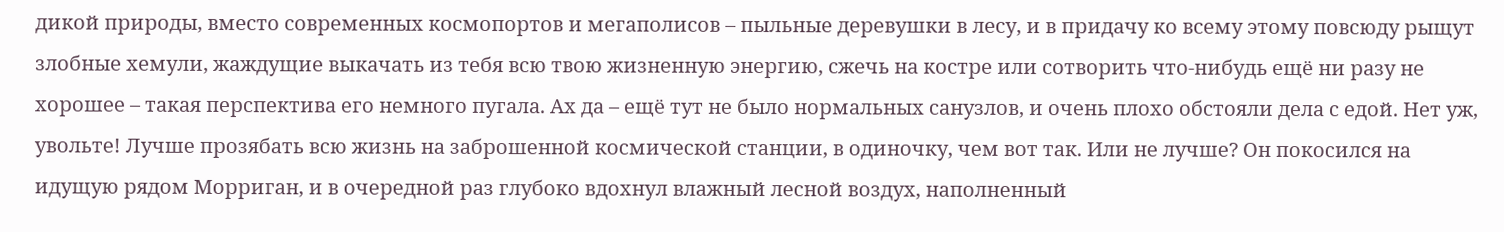дикой природы, вместо современных космопортов и мегаполисов – пыльные деревушки в лесу, и в придачу ко всему этому повсюду рыщут злобные хемули, жаждущие выкачать из тебя всю твою жизненную энергию, сжечь на костре или сотворить что-нибудь ещё ни разу не хорошее – такая перспектива его немного пугала. Ах да – ещё тут не было нормальных санузлов, и очень плохо обстояли дела с едой. Нет уж, увольте! Лучше прозябать всю жизнь на заброшенной космической станции, в одиночку, чем вот так. Или не лучше? Он покосился на идущую рядом Морриган, и в очередной раз глубоко вдохнул влажный лесной воздух, наполненный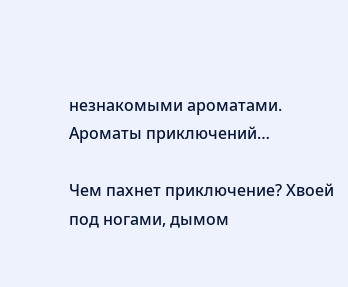незнакомыми ароматами. Ароматы приключений…

Чем пахнет приключение? Хвоей под ногами, дымом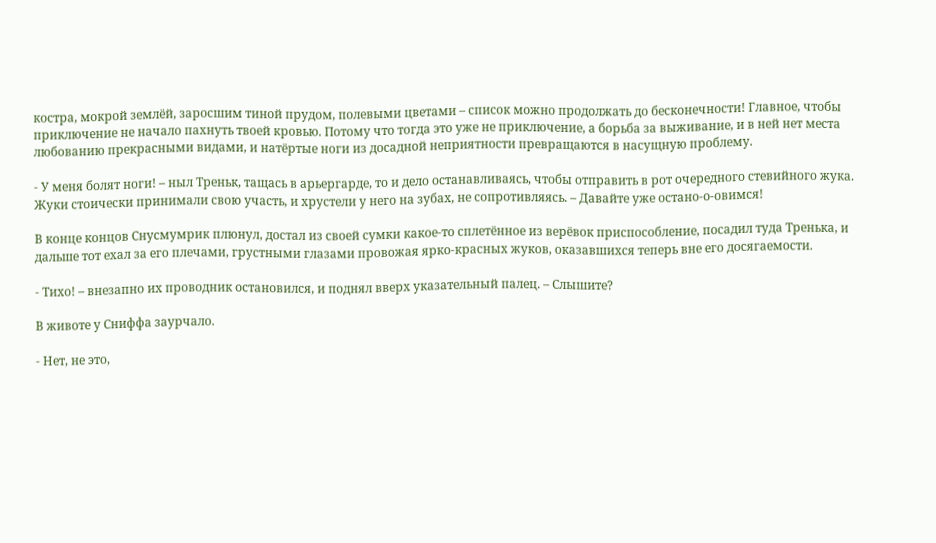костра, мокрой землёй, заросшим тиной прудом, полевыми цветами – список можно продолжать до бесконечности! Главное, чтобы приключение не начало пахнуть твоей кровью. Потому что тогда это уже не приключение, а борьба за выживание, и в ней нет места любованию прекрасными видами, и натёртые ноги из досадной неприятности превращаются в насущную проблему.

- У меня болят ноги! – ныл Треньк, тащась в арьергарде, то и дело останавливаясь, чтобы отправить в рот очередного стевийного жука. Жуки стоически принимали свою участь, и хрустели у него на зубах, не сопротивляясь. – Давайте уже остано-о-овимся!

В конце концов Снусмумрик плюнул, достал из своей сумки какое-то сплетённое из верёвок приспособление, посадил туда Тренька, и дальше тот ехал за его плечами, грустными глазами провожая ярко-красных жуков, оказавшихся теперь вне его досягаемости.

- Тихо! – внезапно их проводник остановился, и поднял вверх указательный палец. – Слышите?

В животе у Сниффа заурчало.

- Нет, не это,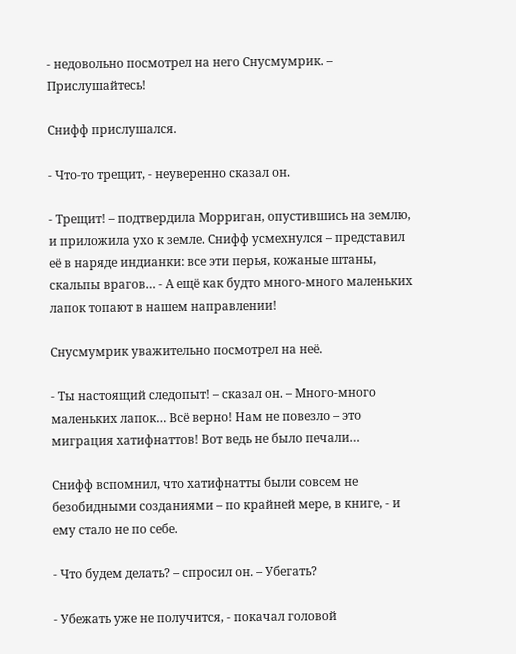- недовольно посмотрел на него Снусмумрик. – Прислушайтесь!

Снифф прислушался.

- Что-то трещит, - неуверенно сказал он.

- Трещит! – подтвердила Морриган, опустившись на землю, и приложила ухо к земле. Снифф усмехнулся – представил её в наряде индианки: все эти перья, кожаные штаны, скальпы врагов… - А ещё как будто много-много маленьких лапок топают в нашем направлении!

Снусмумрик уважительно посмотрел на неё.

- Ты настоящий следопыт! – сказал он. – Много-много маленьких лапок… Всё верно! Нам не повезло – это миграция хатифнаттов! Вот ведь не было печали…

Снифф вспомнил, что хатифнатты были совсем не безобидными созданиями – по крайней мере, в книге, - и ему стало не по себе.

- Что будем делать? – спросил он. – Убегать?

- Убежать уже не получится, - покачал головой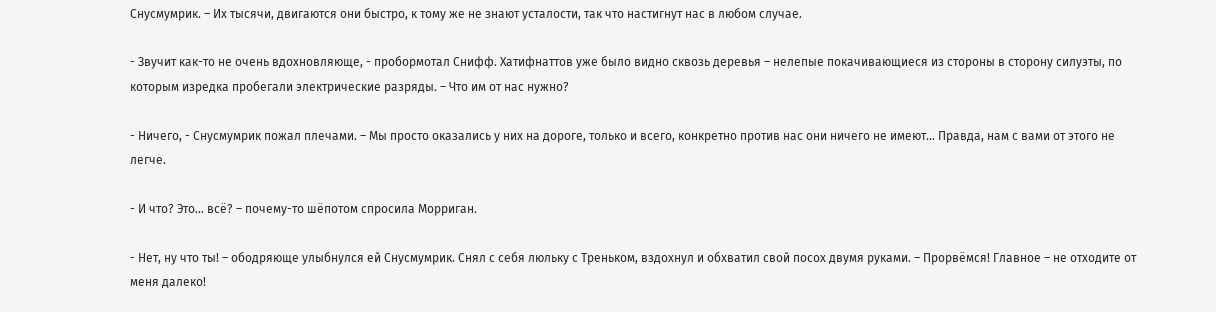Снусмумрик. – Их тысячи, двигаются они быстро, к тому же не знают усталости, так что настигнут нас в любом случае.

- Звучит как-то не очень вдохновляюще, - пробормотал Снифф. Хатифнаттов уже было видно сквозь деревья – нелепые покачивающиеся из стороны в сторону силуэты, по которым изредка пробегали электрические разряды. – Что им от нас нужно?

- Ничего, - Снусмумрик пожал плечами. – Мы просто оказались у них на дороге, только и всего, конкретно против нас они ничего не имеют… Правда, нам с вами от этого не легче.

- И что? Это… всё? – почему-то шёпотом спросила Морриган.

- Нет, ну что ты! – ободряюще улыбнулся ей Снусмумрик. Снял с себя люльку с Треньком, вздохнул и обхватил свой посох двумя руками. – Прорвёмся! Главное – не отходите от меня далеко!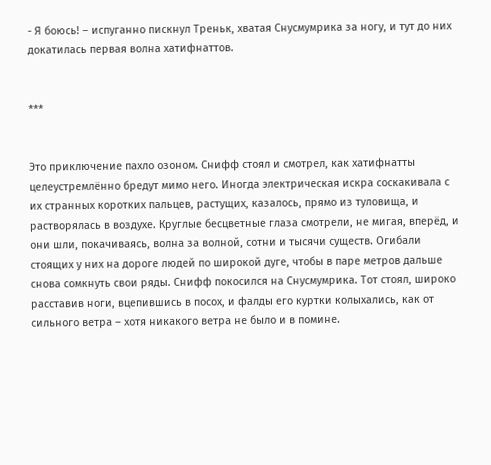- Я боюсь! – испуганно пискнул Треньк, хватая Снусмумрика за ногу, и тут до них докатилась первая волна хатифнаттов.


***


Это приключение пахло озоном. Снифф стоял и смотрел, как хатифнатты целеустремлённо бредут мимо него. Иногда электрическая искра соскакивала с их странных коротких пальцев, растущих, казалось, прямо из туловища, и растворялась в воздухе. Круглые бесцветные глаза смотрели, не мигая, вперёд, и они шли, покачиваясь, волна за волной, сотни и тысячи существ. Огибали стоящих у них на дороге людей по широкой дуге, чтобы в паре метров дальше снова сомкнуть свои ряды. Снифф покосился на Снусмумрика. Тот стоял, широко расставив ноги, вцепившись в посох, и фалды его куртки колыхались, как от сильного ветра – хотя никакого ветра не было и в помине.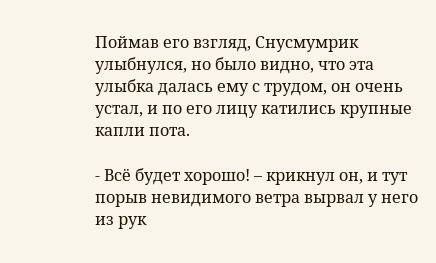Поймав его взгляд, Снусмумрик улыбнулся, но было видно, что эта улыбка далась ему с трудом, он очень устал, и по его лицу катились крупные капли пота.

- Всё будет хорошо! – крикнул он, и тут порыв невидимого ветра вырвал у него из рук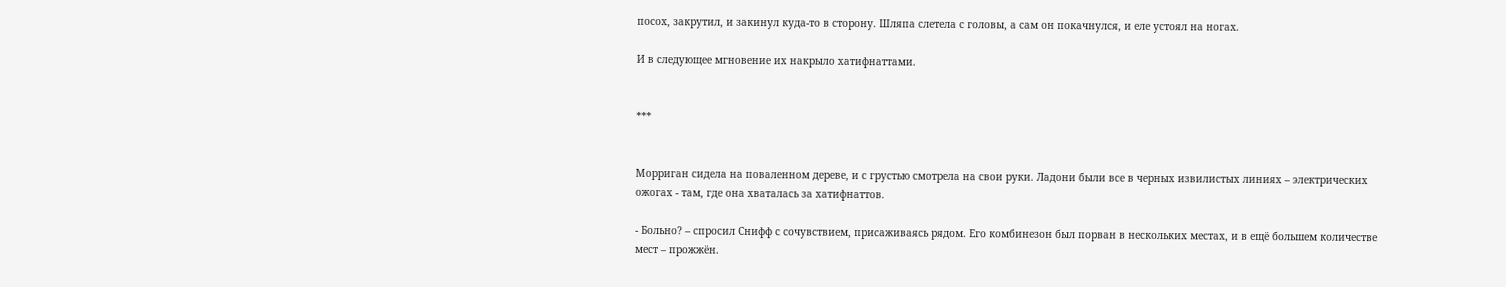посох, закрутил, и закинул куда-то в сторону. Шляпа слетела с головы, а сам он покачнулся, и еле устоял на ногах.

И в следующее мгновение их накрыло хатифнаттами.


***


Морриган сидела на поваленном дереве, и с грустью смотрела на свои руки. Ладони были все в черных извилистых линиях – электрических ожогах - там, где она хваталась за хатифнаттов.

- Больно? – спросил Снифф с сочувствием, присаживаясь рядом. Его комбинезон был порван в нескольких местах, и в ещё большем количестве мест – прожжён.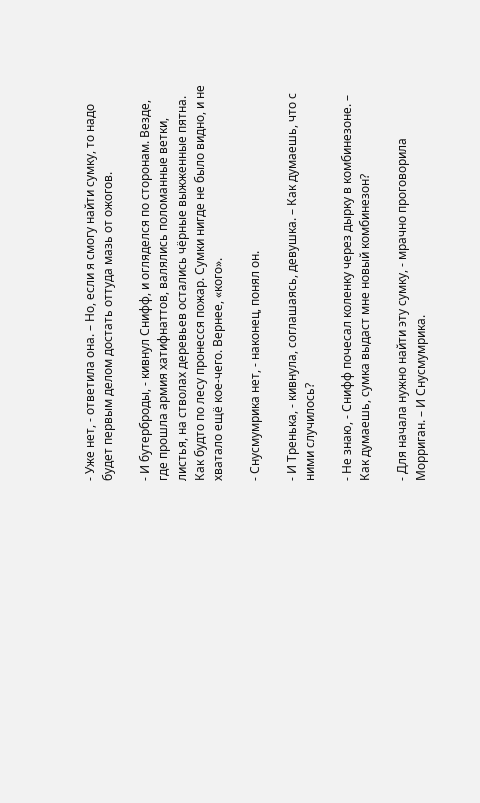- Уже нет, - ответила она. – Но, если я смогу найти сумку, то надо будет первым делом достать оттуда мазь от ожогов.

- И бутерброды, - кивнул Снифф, и огляделся по сторонам. Везде, где прошла армия хатифнаттов, валялись поломанные ветки, листья, на стволах деревьев остались чёрные выжженные пятна. Как будто по лесу пронесся пожар. Сумки нигде не было видно, и не хватало ещё кое-чего. Вернее, «кого».

- Снусмумрика нет, - наконец, понял он.

- И Тренька, - кивнула, соглашаясь, девушка. – Как думаешь, что с ними случилось?

- Не знаю, - Снифф почесал коленку через дырку в комбинезоне. – Как думаешь, сумка выдаст мне новый комбинезон?

- Для начала нужно найти эту сумку, - мрачно проговорила Морриган. – И Снусмумрика.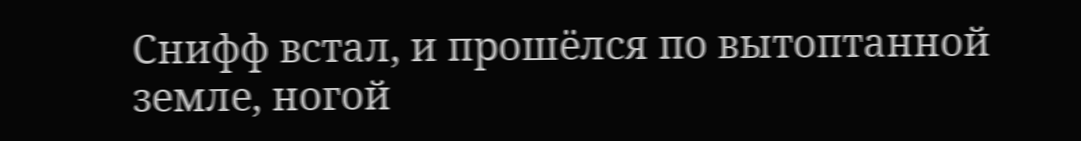Снифф встал, и прошёлся по вытоптанной земле, ногой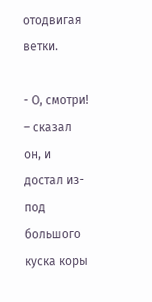отодвигая ветки.

- О, смотри! – сказал он, и достал из-под большого куска коры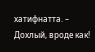хатифнатта. – Дохлый, вроде как!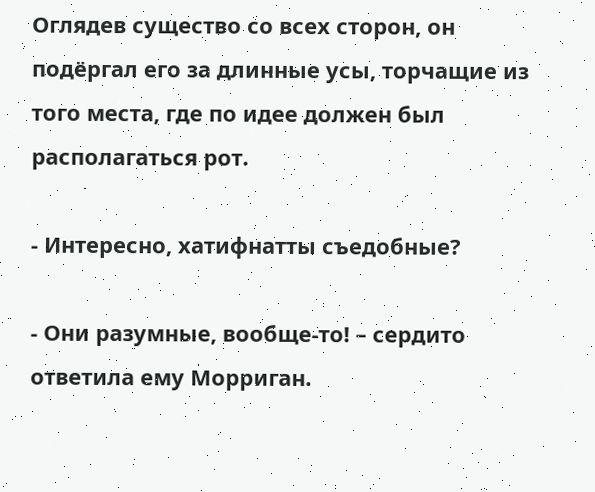Оглядев существо со всех сторон, он подёргал его за длинные усы, торчащие из того места, где по идее должен был располагаться рот.

- Интересно, хатифнатты съедобные?

- Они разумные, вообще-то! – сердито ответила ему Морриган.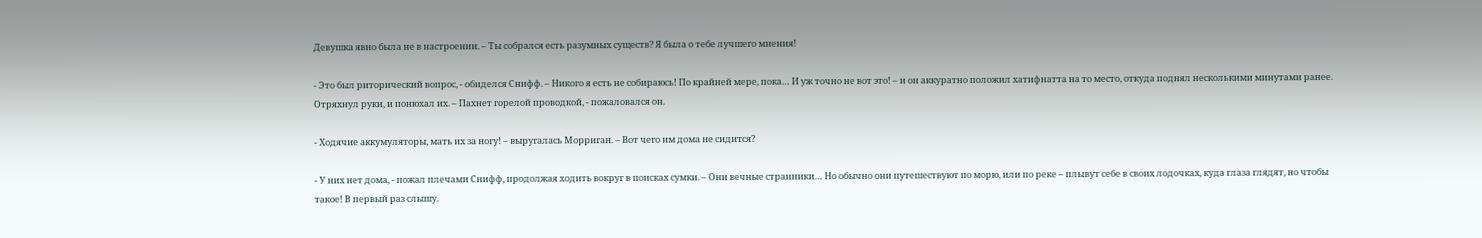Девушка явно была не в настроении. – Ты собрался есть разумных существ? Я была о тебе лучшего мнения!

- Это был риторический вопрос, - обиделся Снифф. – Никого я есть не собираюсь! По крайней мере, пока… И уж точно не вот это! – и он аккуратно положил хатифнатта на то место, откуда поднял несколькими минутами ранее. Отряхнул руки, и понюхал их. – Пахнет горелой проводкой, - пожаловался он.

- Ходячие аккумуляторы, мать их за ногу! – выругалась Морриган. – Вот чего им дома не сидится?

- У них нет дома, - пожал плечами Снифф, продолжая ходить вокруг в поисках сумки. – Они вечные странники… Но обычно они путешествуют по морю, или по реке – плывут себе в своих лодочках, куда глаза глядят, но чтобы такое! В первый раз слышу.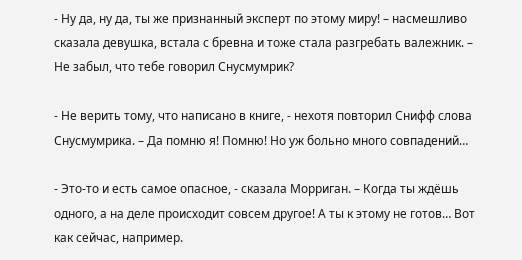- Ну да, ну да, ты же признанный эксперт по этому миру! – насмешливо сказала девушка, встала с бревна и тоже стала разгребать валежник. – Не забыл, что тебе говорил Снусмумрик?

- Не верить тому, что написано в книге, - нехотя повторил Снифф слова Снусмумрика. – Да помню я! Помню! Но уж больно много совпадений…

- Это-то и есть самое опасное, - сказала Морриган. – Когда ты ждёшь одного, а на деле происходит совсем другое! А ты к этому не готов… Вот как сейчас, например.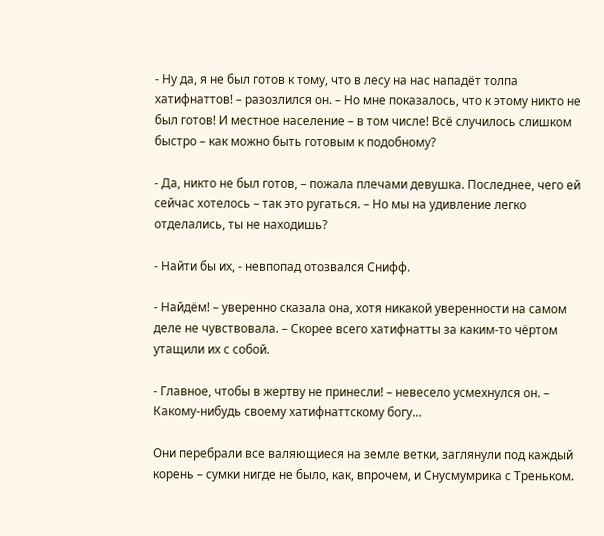- Ну да, я не был готов к тому, что в лесу на нас нападёт толпа хатифнаттов! – разозлился он. – Но мне показалось, что к этому никто не был готов! И местное население – в том числе! Всё случилось слишком быстро – как можно быть готовым к подобному?

- Да, никто не был готов, – пожала плечами девушка. Последнее, чего ей сейчас хотелось – так это ругаться. – Но мы на удивление легко отделались, ты не находишь?

- Найти бы их, - невпопад отозвался Снифф.

- Найдём! – уверенно сказала она, хотя никакой уверенности на самом деле не чувствовала. – Скорее всего хатифнатты за каким-то чёртом утащили их с собой.

- Главное, чтобы в жертву не принесли! – невесело усмехнулся он. – Какому-нибудь своему хатифнаттскому богу…

Они перебрали все валяющиеся на земле ветки, заглянули под каждый корень – сумки нигде не было, как, впрочем, и Снусмумрика с Треньком.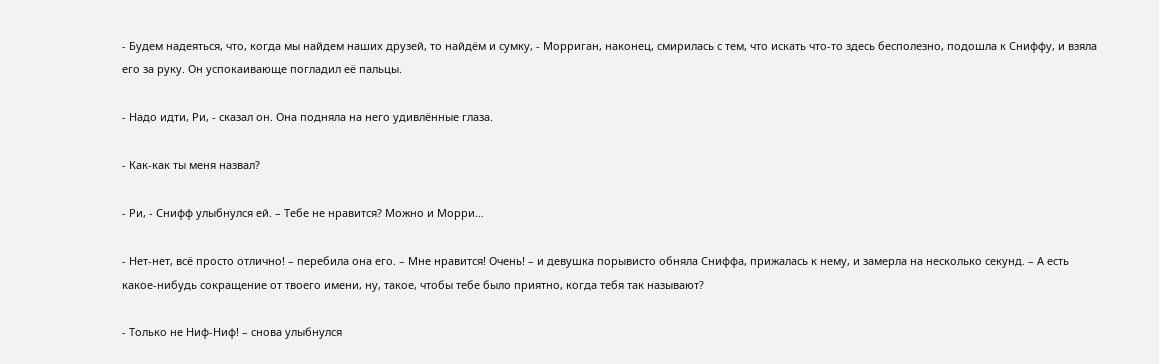- Будем надеяться, что, когда мы найдем наших друзей, то найдём и сумку, - Морриган, наконец, смирилась с тем, что искать что-то здесь бесполезно, подошла к Сниффу, и взяла его за руку. Он успокаивающе погладил её пальцы.

- Надо идти, Ри, - сказал он. Она подняла на него удивлённые глаза.

- Как-как ты меня назвал?

- Ри, - Снифф улыбнулся ей. – Тебе не нравится? Можно и Морри…

- Нет-нет, всё просто отлично! – перебила она его. – Мне нравится! Очень! – и девушка порывисто обняла Сниффа, прижалась к нему, и замерла на несколько секунд. – А есть какое-нибудь сокращение от твоего имени, ну, такое, чтобы тебе было приятно, когда тебя так называют?

- Только не Ниф-Ниф! – снова улыбнулся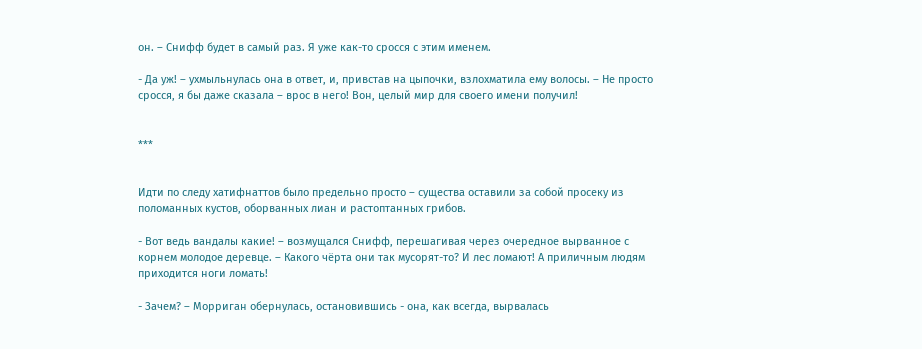он. – Снифф будет в самый раз. Я уже как-то сросся с этим именем.

- Да уж! – ухмыльнулась она в ответ, и, привстав на цыпочки, взлохматила ему волосы. – Не просто сросся, я бы даже сказала – врос в него! Вон, целый мир для своего имени получил!


***


Идти по следу хатифнаттов было предельно просто – существа оставили за собой просеку из поломанных кустов, оборванных лиан и растоптанных грибов.

- Вот ведь вандалы какие! – возмущался Снифф, перешагивая через очередное вырванное с корнем молодое деревце. – Какого чёрта они так мусорят-то? И лес ломают! А приличным людям приходится ноги ломать!

- Зачем? – Морриган обернулась, остановившись - она, как всегда, вырвалась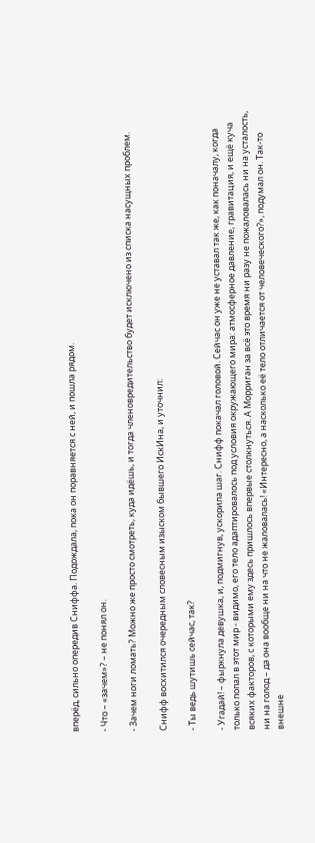вперёд, сильно опередив Сниффа. Подождала, пока он поравняется с ней, и пошла рядом.

- Что – «зачем»? – не понял он.

- Зачем ноги ломать? Можно же просто смотреть, куда идёшь, и тогда членовредительство будет исключено из списка насущных проблем.

Снифф восхитился очередным словесным изыском бывшего ИскИна, и уточнил:

- Ты ведь шутишь сейчас, так?

- Угадай! – фыркнула девушка, и, подмигнув, ускорила шаг. Снифф покачал головой. Сейчас он уже не уставал так же, как поначалу, когда только попал в этот мир - видимо, его тело адаптировалось под условия окружающего мира: атмосферное давление, гравитация, и ещё куча всяких факторов, с которыми ему здесь пришлось впервые столкнуться. А Морриган за всё это время ни разу не пожаловалась ни на усталость, ни на голод – да она вообще ни на что не жаловалась! «Интересно, а насколько её тело отличается от человеческого?», подумал он. Так-то внешне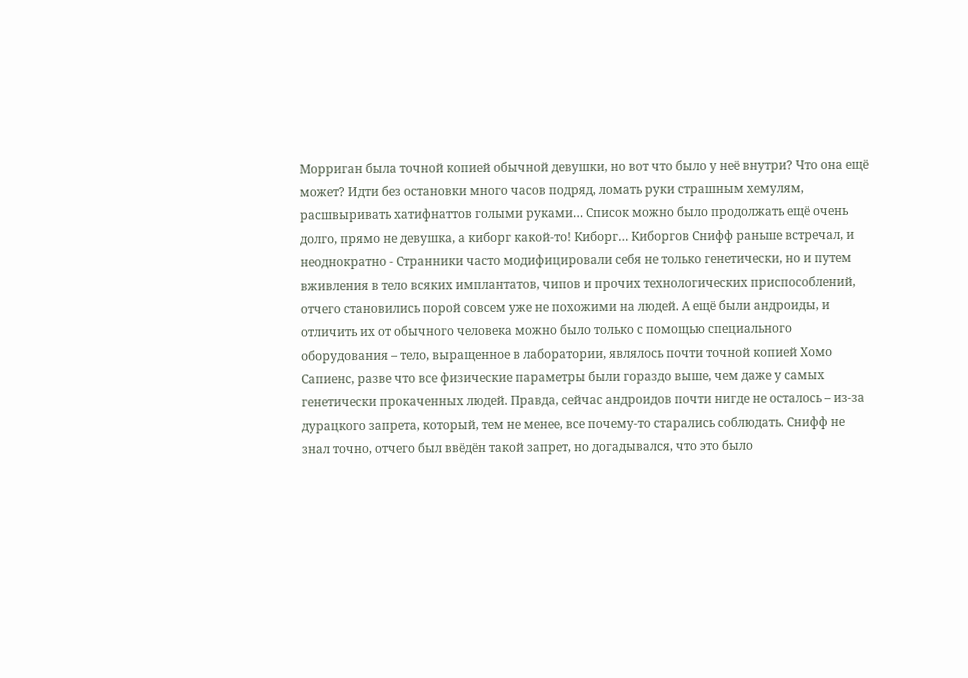Морриган была точной копией обычной девушки, но вот что было у неё внутри? Что она ещё может? Идти без остановки много часов подряд, ломать руки страшным хемулям, расшвыривать хатифнаттов голыми руками… Список можно было продолжать ещё очень долго, прямо не девушка, а киборг какой-то! Киборг… Киборгов Снифф раньше встречал, и неоднократно - Странники часто модифицировали себя не только генетически, но и путем вживления в тело всяких имплантатов, чипов и прочих технологических приспособлений, отчего становились порой совсем уже не похожими на людей. А ещё были андроиды, и отличить их от обычного человека можно было только с помощью специального оборудования – тело, выращенное в лаборатории, являлось почти точной копией Хомо Сапиенс, разве что все физические параметры были гораздо выше, чем даже у самых генетически прокаченных людей. Правда, сейчас андроидов почти нигде не осталось – из-за дурацкого запрета, который, тем не менее, все почему-то старались соблюдать. Снифф не знал точно, отчего был ввёдён такой запрет, но догадывался, что это было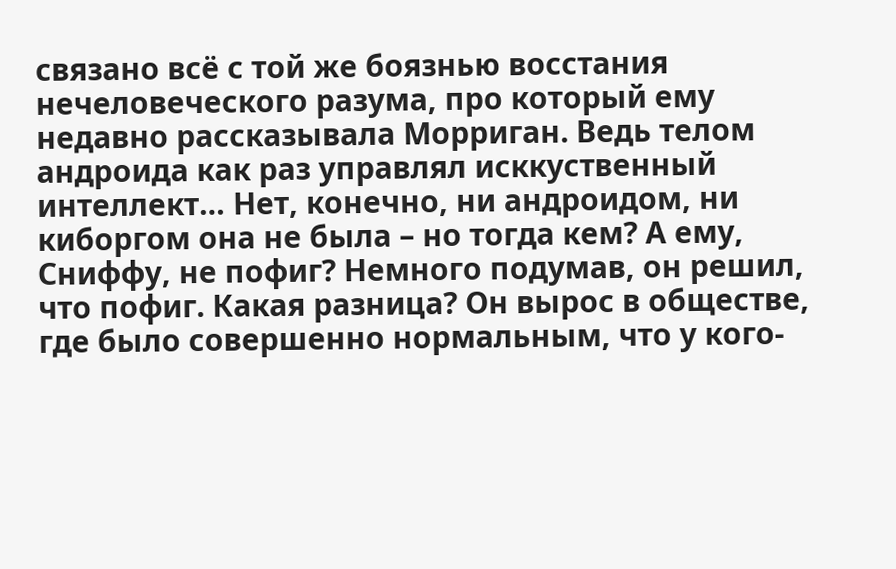связано всё с той же боязнью восстания нечеловеческого разума, про который ему недавно рассказывала Морриган. Ведь телом андроида как раз управлял исккуственный интеллект… Нет, конечно, ни андроидом, ни киборгом она не была – но тогда кем? А ему, Сниффу, не пофиг? Немного подумав, он решил, что пофиг. Какая разница? Он вырос в обществе, где было совершенно нормальным, что у кого-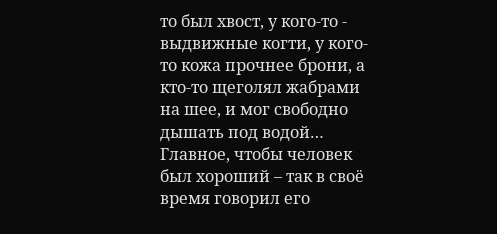то был хвост, у кого-то - выдвижные когти, у кого-то кожа прочнее брони, а кто-то щеголял жабрами на шее, и мог свободно дышать под водой… Главное, чтобы человек был хороший – так в своё время говорил его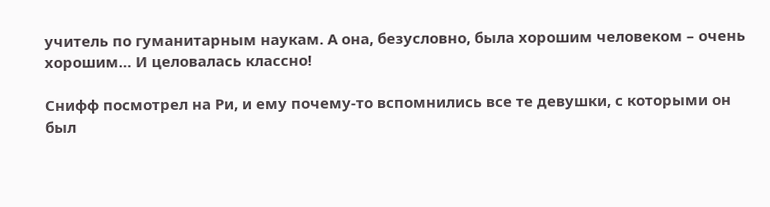учитель по гуманитарным наукам. А она, безусловно, была хорошим человеком – очень хорошим… И целовалась классно!

Снифф посмотрел на Ри, и ему почему-то вспомнились все те девушки, с которыми он был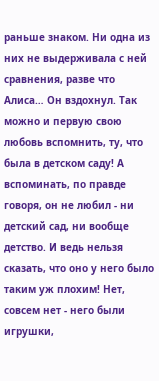раньше знаком. Ни одна из них не выдерживала с ней сравнения, разве что Алиса… Он вздохнул. Так можно и первую свою любовь вспомнить, ту, что была в детском саду! А вспоминать, по правде говоря, он не любил - ни детский сад, ни вообще детство. И ведь нельзя сказать, что оно у него было таким уж плохим! Нет, совсем нет - него были игрушки,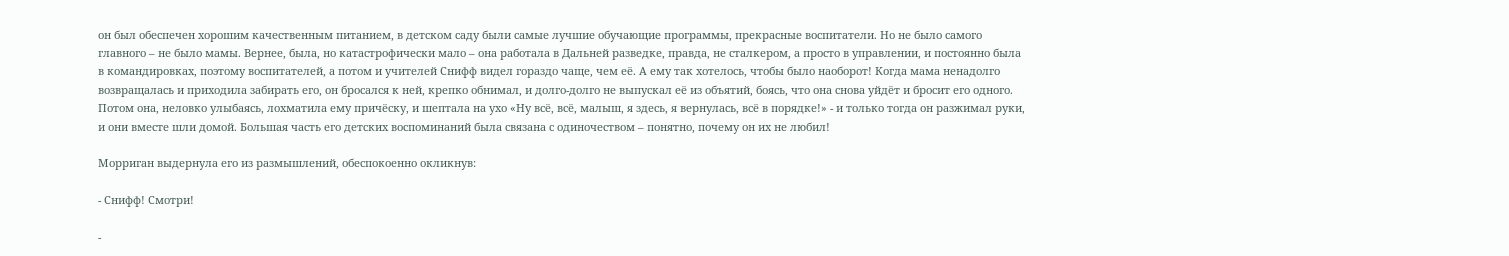он был обеспечен хорошим качественным питанием, в детском саду были самые лучшие обучающие программы, прекрасные воспитатели. Но не было самого главного – не было мамы. Вернее, была, но катастрофически мало – она работала в Дальней разведке, правда, не сталкером, а просто в управлении, и постоянно была в командировках, поэтому воспитателей, а потом и учителей Снифф видел гораздо чаще, чем её. А ему так хотелось, чтобы было наоборот! Когда мама ненадолго возвращалась и приходила забирать его, он бросался к ней, крепко обнимал, и долго-долго не выпускал её из объятий, боясь, что она снова уйдёт и бросит его одного. Потом она, неловко улыбаясь, лохматила ему причёску, и шептала на ухо «Ну всё, всё, малыш, я здесь, я вернулась, всё в порядке!» - и только тогда он разжимал руки, и они вместе шли домой. Большая часть его детских воспоминаний была связана с одиночеством – понятно, почему он их не любил!

Морриган выдернула его из размышлений, обеспокоенно окликнув:

- Снифф! Смотри!

-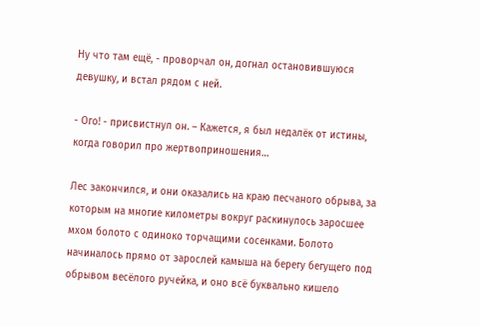Ну что там ещё, - проворчал он, догнал остановившуюся девушку, и встал рядом с ней.

- Ого! - присвистнул он. – Кажется, я был недалёк от истины, когда говорил про жертвоприношения…

Лес закончился, и они оказались на краю песчаного обрыва, за которым на многие километры вокруг раскинулось заросшее мхом болото с одиноко торчащими сосенками. Болото начиналось прямо от зарослей камыша на берегу бегущего под обрывом весёлого ручейка, и оно всё буквально кишело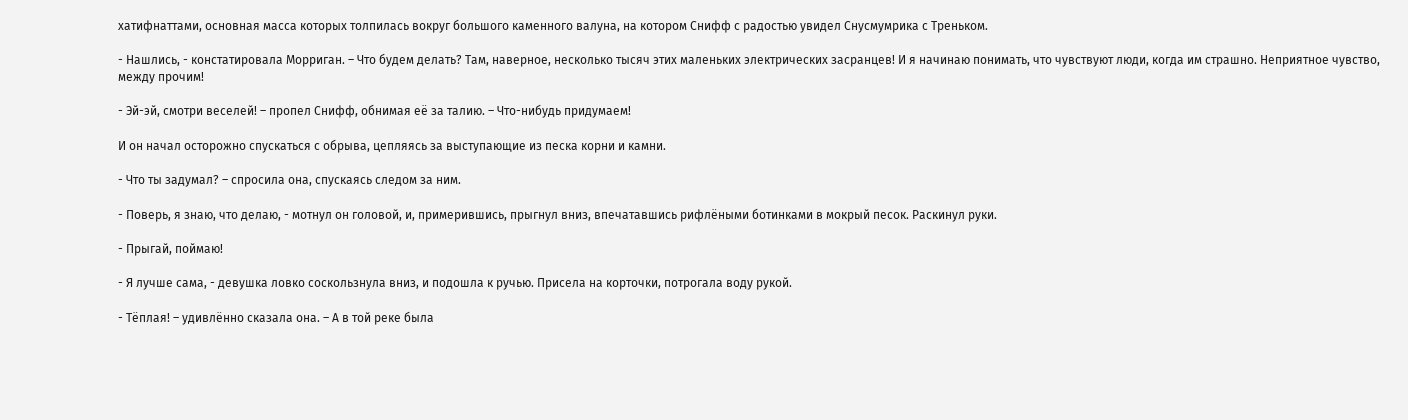хатифнаттами, основная масса которых толпилась вокруг большого каменного валуна, на котором Снифф с радостью увидел Снусмумрика с Треньком.

- Нашлись, - констатировала Морриган. – Что будем делать? Там, наверное, несколько тысяч этих маленьких электрических засранцев! И я начинаю понимать, что чувствуют люди, когда им страшно. Неприятное чувство, между прочим!

- Эй-эй, смотри веселей! – пропел Снифф, обнимая её за талию. – Что-нибудь придумаем!

И он начал осторожно спускаться с обрыва, цепляясь за выступающие из песка корни и камни.

- Что ты задумал? – спросила она, спускаясь следом за ним.

- Поверь, я знаю, что делаю, - мотнул он головой, и, примерившись, прыгнул вниз, впечатавшись рифлёными ботинками в мокрый песок. Раскинул руки.

- Прыгай, поймаю!

- Я лучше сама, - девушка ловко соскользнула вниз, и подошла к ручью. Присела на корточки, потрогала воду рукой.

- Тёплая! – удивлённо сказала она. – А в той реке была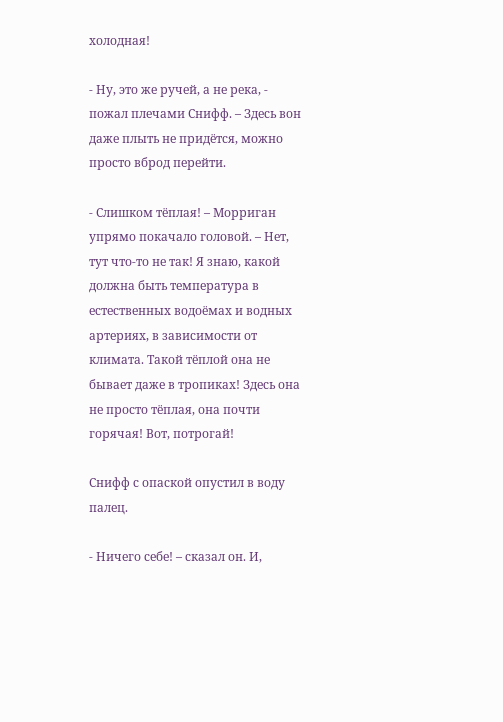холодная!

- Ну, это же ручей, а не река, - пожал плечами Снифф. – Здесь вон даже плыть не придётся, можно просто вброд перейти.

- Слишком тёплая! – Морриган упрямо покачало головой. – Нет, тут что-то не так! Я знаю, какой должна быть температура в естественных водоёмах и водных артериях, в зависимости от климата. Такой тёплой она не бывает даже в тропиках! Здесь она не просто тёплая, она почти горячая! Вот, потрогай!

Снифф с опаской опустил в воду палец.

- Ничего себе! – сказал он. И,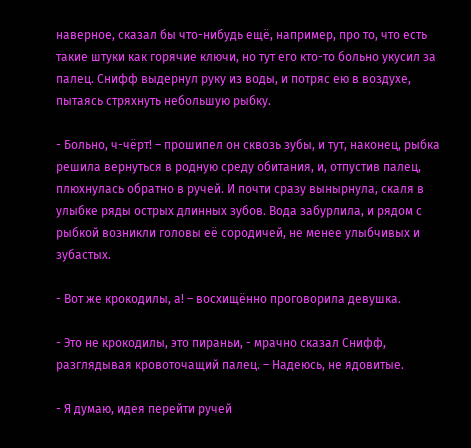наверное, сказал бы что-нибудь ещё, например, про то, что есть такие штуки как горячие ключи, но тут его кто-то больно укусил за палец. Снифф выдернул руку из воды, и потряс ею в воздухе, пытаясь стряхнуть небольшую рыбку.

- Больно, ч-чёрт! – прошипел он сквозь зубы, и тут, наконец, рыбка решила вернуться в родную среду обитания, и, отпустив палец, плюхнулась обратно в ручей. И почти сразу вынырнула, скаля в улыбке ряды острых длинных зубов. Вода забурлила, и рядом с рыбкой возникли головы её сородичей, не менее улыбчивых и зубастых.

- Вот же крокодилы, а! – восхищённо проговорила девушка.

- Это не крокодилы, это пираньи, - мрачно сказал Снифф, разглядывая кровоточащий палец. – Надеюсь, не ядовитые.

- Я думаю, идея перейти ручей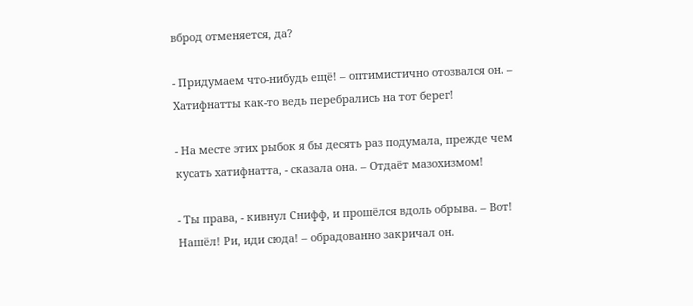вброд отменяется, да?

- Придумаем что-нибудь ещё! – оптимистично отозвался он. – Хатифнатты как-то ведь перебрались на тот берег!

- На месте этих рыбок я бы десять раз подумала, прежде чем кусать хатифнатта, - сказала она. – Отдаёт мазохизмом!

- Ты права, - кивнул Снифф, и прошёлся вдоль обрыва. – Вот! Нашёл! Ри, иди сюда! – обрадованно закричал он.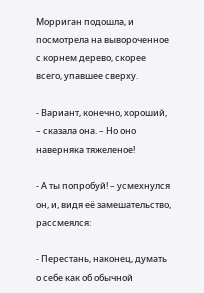Морриган подошла, и посмотрела на вывороченное с корнем дерево, скорее всего, упавшее сверху.

- Вариант, конечно, хороший, – сказала она. – Но оно наверняка тяжеленое!

- А ты попробуй! – усмехнулся он, и, видя её замешательство, рассмеялся:

- Перестань, наконец, думать о себе как об обычной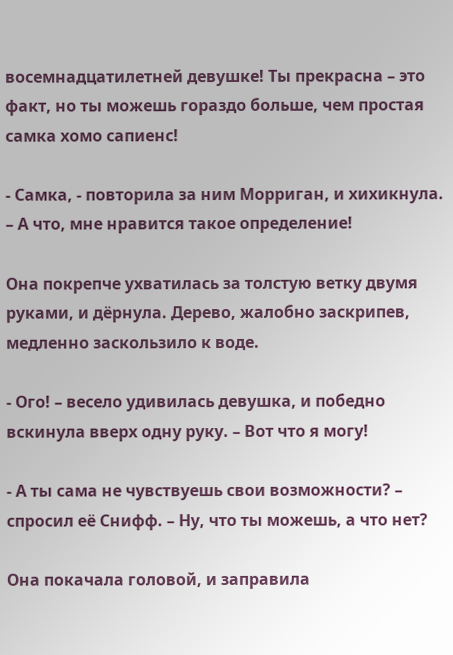восемнадцатилетней девушке! Ты прекрасна – это факт, но ты можешь гораздо больше, чем простая самка хомо сапиенс!

- Самка, - повторила за ним Морриган, и хихикнула. – А что, мне нравится такое определение!

Она покрепче ухватилась за толстую ветку двумя руками, и дёрнула. Дерево, жалобно заскрипев, медленно заскользило к воде.

- Ого! – весело удивилась девушка, и победно вскинула вверх одну руку. – Вот что я могу!

- А ты сама не чувствуешь свои возможности? – спросил её Снифф. – Ну, что ты можешь, а что нет?

Она покачала головой, и заправила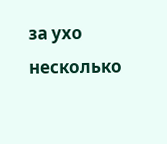за ухо несколько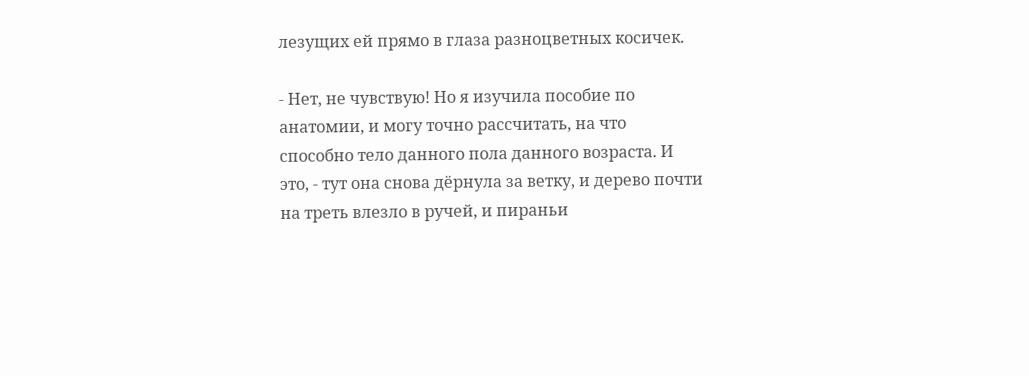лезущих ей прямо в глаза разноцветных косичек.

- Нет, не чувствую! Но я изучила пособие по анатомии, и могу точно рассчитать, на что способно тело данного пола данного возраста. И это, - тут она снова дёрнула за ветку, и дерево почти на треть влезло в ручей, и пираньи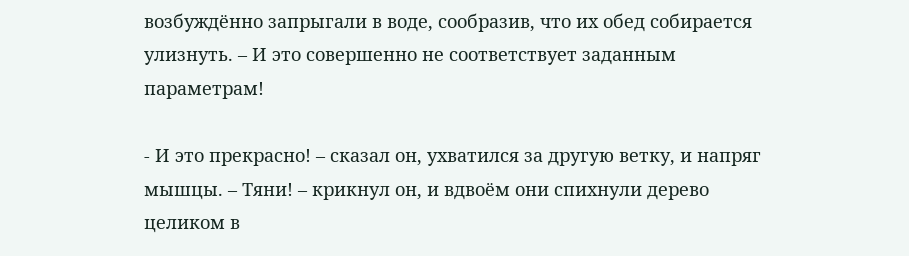возбуждённо запрыгали в воде, сообразив, что их обед собирается улизнуть. – И это совершенно не соответствует заданным параметрам!

- И это прекрасно! – сказал он, ухватился за другую ветку, и напряг мышцы. – Тяни! – крикнул он, и вдвоём они спихнули дерево целиком в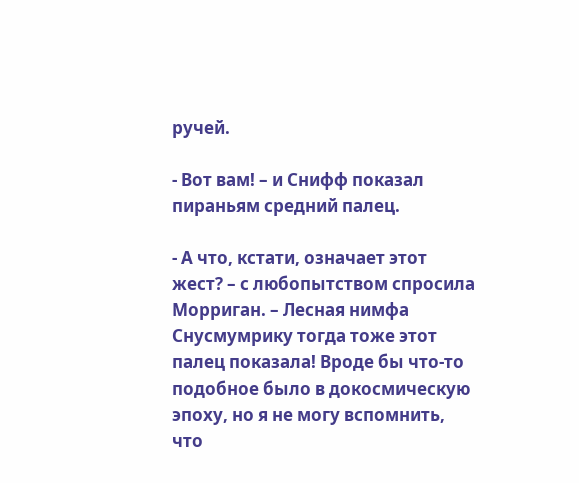ручей.

- Вот вам! – и Снифф показал пираньям средний палец.

- А что, кстати, означает этот жест? – с любопытством спросила Морриган. – Лесная нимфа Снусмумрику тогда тоже этот палец показала! Вроде бы что-то подобное было в докосмическую эпоху, но я не могу вспомнить, что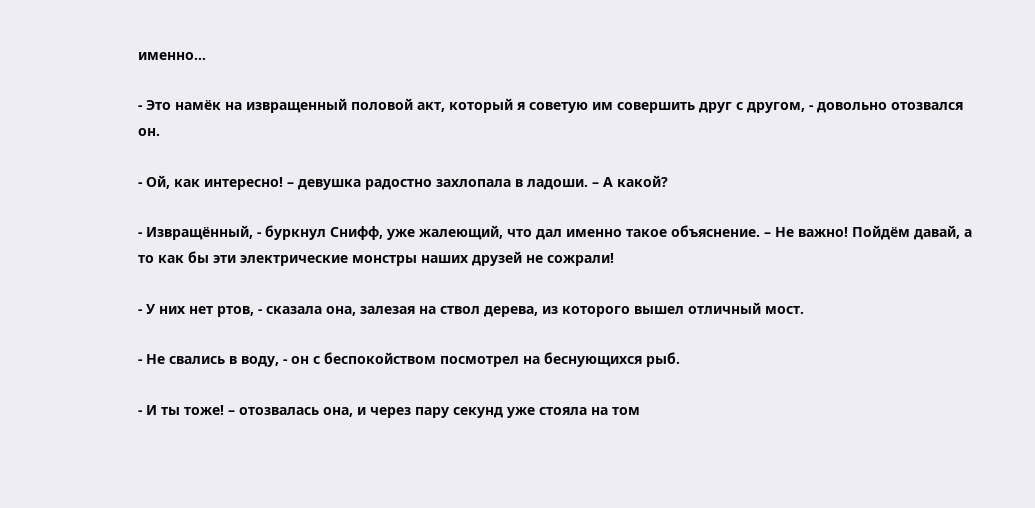именно…

- Это намёк на извращенный половой акт, который я советую им совершить друг с другом, - довольно отозвался он.

- Ой, как интересно! – девушка радостно захлопала в ладоши. – А какой?

- Извращённый, - буркнул Снифф, уже жалеющий, что дал именно такое объяснение. – Не важно! Пойдём давай, а то как бы эти электрические монстры наших друзей не сожрали!

- У них нет ртов, - сказала она, залезая на ствол дерева, из которого вышел отличный мост.

- Не свались в воду, - он с беспокойством посмотрел на беснующихся рыб.

- И ты тоже! – отозвалась она, и через пару секунд уже стояла на том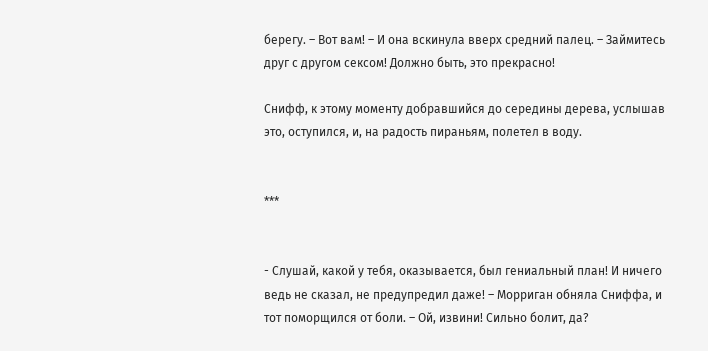берегу. – Вот вам! – И она вскинула вверх средний палец. – Займитесь друг с другом сексом! Должно быть, это прекрасно!

Снифф, к этому моменту добравшийся до середины дерева, услышав это, оступился, и, на радость пираньям, полетел в воду.


***


- Слушай, какой у тебя, оказывается, был гениальный план! И ничего ведь не сказал, не предупредил даже! – Морриган обняла Сниффа, и тот поморщился от боли. – Ой, извини! Сильно болит, да?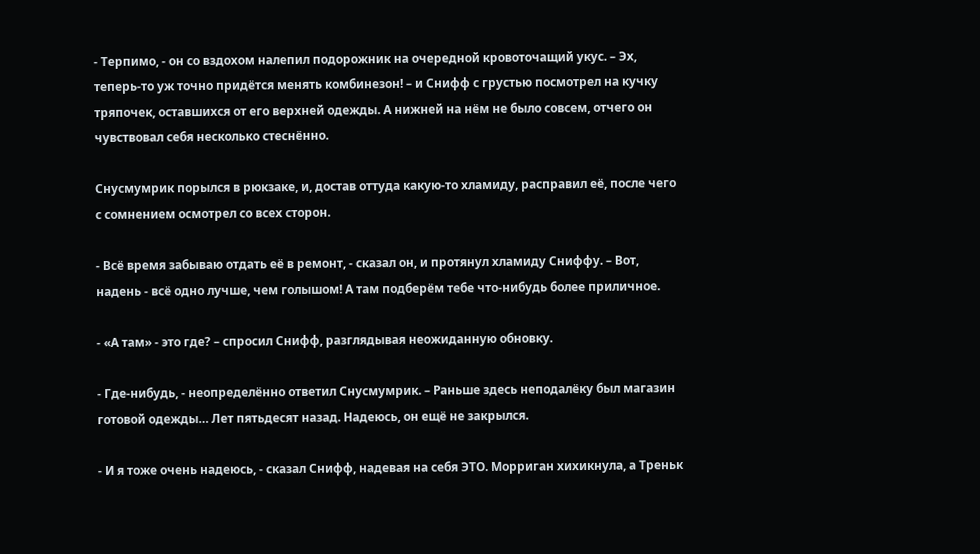- Терпимо, - он со вздохом налепил подорожник на очередной кровоточащий укус. – Эх, теперь-то уж точно придётся менять комбинезон! – и Снифф с грустью посмотрел на кучку тряпочек, оставшихся от его верхней одежды. А нижней на нём не было совсем, отчего он чувствовал себя несколько стеснённо.

Снусмумрик порылся в рюкзаке, и, достав оттуда какую-то хламиду, расправил её, после чего с сомнением осмотрел со всех сторон.

- Всё время забываю отдать её в ремонт, - сказал он, и протянул хламиду Сниффу. – Вот, надень - всё одно лучше, чем голышом! А там подберём тебе что-нибудь более приличное.

- «А там» - это где? – спросил Снифф, разглядывая неожиданную обновку.

- Где-нибудь, - неопределённо ответил Снусмумрик. – Раньше здесь неподалёку был магазин готовой одежды… Лет пятьдесят назад. Надеюсь, он ещё не закрылся.

- И я тоже очень надеюсь, - сказал Снифф, надевая на себя ЭТО. Морриган хихикнула, а Треньк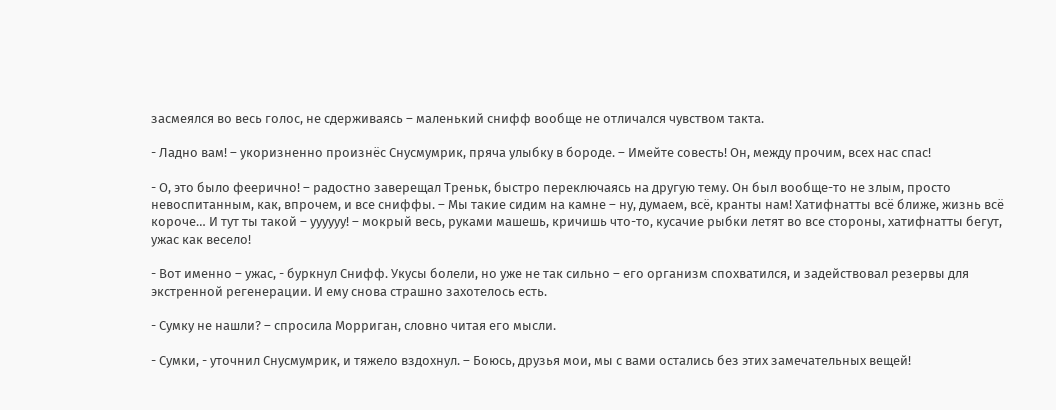засмеялся во весь голос, не сдерживаясь – маленький снифф вообще не отличался чувством такта.

- Ладно вам! – укоризненно произнёс Снусмумрик, пряча улыбку в бороде. – Имейте совесть! Он, между прочим, всех нас спас!

- О, это было феерично! – радостно заверещал Треньк, быстро переключаясь на другую тему. Он был вообще-то не злым, просто невоспитанным, как, впрочем, и все сниффы. – Мы такие сидим на камне – ну, думаем, всё, кранты нам! Хатифнатты всё ближе, жизнь всё короче… И тут ты такой – уууууу! – мокрый весь, руками машешь, кричишь что-то, кусачие рыбки летят во все стороны, хатифнатты бегут, ужас как весело!

- Вот именно – ужас, - буркнул Снифф. Укусы болели, но уже не так сильно – его организм спохватился, и задействовал резервы для экстренной регенерации. И ему снова страшно захотелось есть.

- Сумку не нашли? – спросила Морриган, словно читая его мысли.

- Сумки, - уточнил Снусмумрик, и тяжело вздохнул. – Боюсь, друзья мои, мы с вами остались без этих замечательных вещей!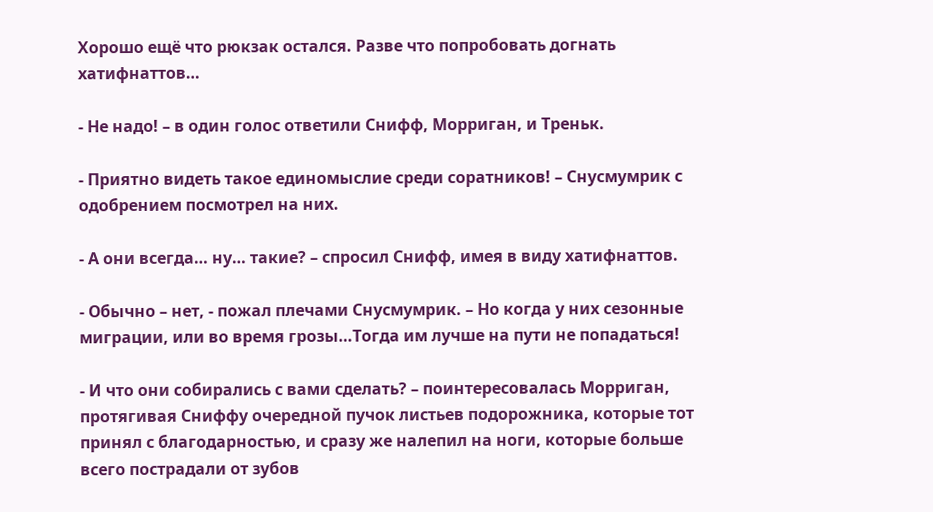Хорошо ещё что рюкзак остался. Разве что попробовать догнать хатифнаттов…

- Не надо! – в один голос ответили Снифф, Морриган, и Треньк.

- Приятно видеть такое единомыслие среди соратников! – Снусмумрик с одобрением посмотрел на них.

- А они всегда… ну… такие? – спросил Снифф, имея в виду хатифнаттов.

- Обычно – нет, - пожал плечами Снусмумрик. – Но когда у них сезонные миграции, или во время грозы…Тогда им лучше на пути не попадаться!

- И что они собирались с вами сделать? – поинтересовалась Морриган, протягивая Сниффу очередной пучок листьев подорожника, которые тот принял с благодарностью, и сразу же налепил на ноги, которые больше всего пострадали от зубов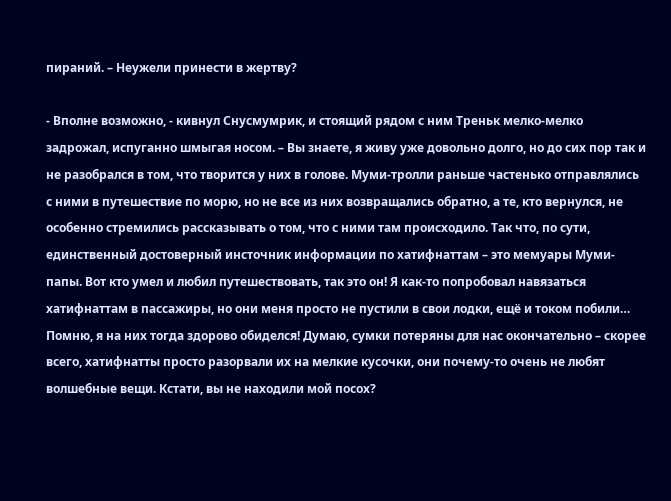пираний. – Неужели принести в жертву?

- Вполне возможно, - кивнул Снусмумрик, и стоящий рядом с ним Треньк мелко-мелко задрожал, испуганно шмыгая носом. – Вы знаете, я живу уже довольно долго, но до сих пор так и не разобрался в том, что творится у них в голове. Муми-тролли раньше частенько отправлялись с ними в путешествие по морю, но не все из них возвращались обратно, а те, кто вернулся, не особенно стремились рассказывать о том, что с ними там происходило. Так что, по сути, единственный достоверный инсточник информации по хатифнаттам – это мемуары Муми-папы. Вот кто умел и любил путешествовать, так это он! Я как-то попробовал навязаться хатифнаттам в пассажиры, но они меня просто не пустили в свои лодки, ещё и током побили… Помню, я на них тогда здорово обиделся! Думаю, сумки потеряны для нас окончательно – скорее всего, хатифнатты просто разорвали их на мелкие кусочки, они почему-то очень не любят волшебные вещи. Кстати, вы не находили мой посох?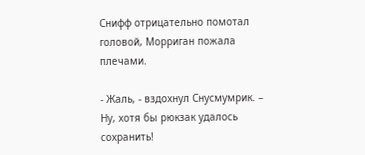Снифф отрицательно помотал головой, Морриган пожала плечами.

- Жаль, - вздохнул Снусмумрик. – Ну, хотя бы рюкзак удалось сохранить!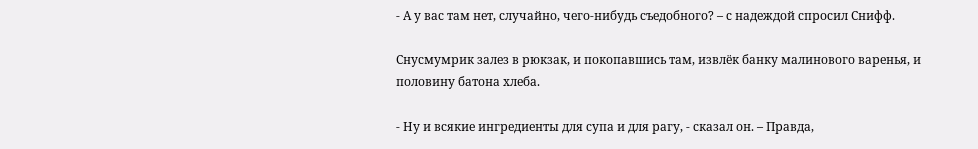- А у вас там нет, случайно, чего-нибудь съедобного? – с надеждой спросил Снифф.

Снусмумрик залез в рюкзак, и покопавшись там, извлёк банку малинового варенья, и половину батона хлеба.

- Ну и всякие ингредиенты для супа и для рагу, - сказал он. – Правда,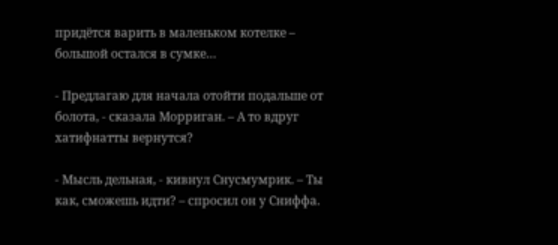придётся варить в маленьком котелке – большой остался в сумке…

- Предлагаю для начала отойти подальше от болота, - сказала Морриган. – А то вдруг хатифнатты вернутся?

- Мысль дельная, - кивнул Снусмумрик. – Ты как, сможешь идти? – спросил он у Сниффа.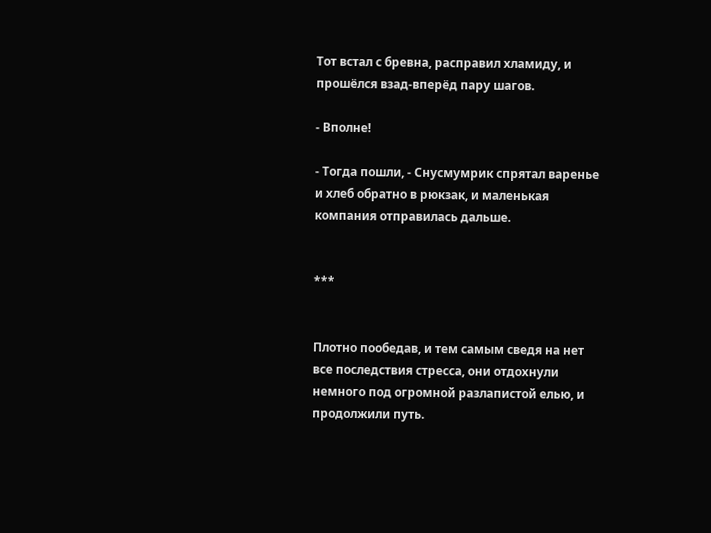Тот встал с бревна, расправил хламиду, и прошёлся взад-вперёд пару шагов.

- Вполне!

- Тогда пошли, - Снусмумрик спрятал варенье и хлеб обратно в рюкзак, и маленькая компания отправилась дальше.


***


Плотно пообедав, и тем самым сведя на нет все последствия стресса, они отдохнули немного под огромной разлапистой елью, и продолжили путь.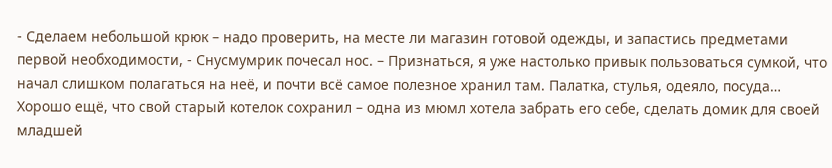- Сделаем небольшой крюк – надо проверить, на месте ли магазин готовой одежды, и запастись предметами первой необходимости, - Снусмумрик почесал нос. – Признаться, я уже настолько привык пользоваться сумкой, что начал слишком полагаться на неё, и почти всё самое полезное хранил там. Палатка, стулья, одеяло, посуда… Хорошо ещё, что свой старый котелок сохранил – одна из мюмл хотела забрать его себе, сделать домик для своей младшей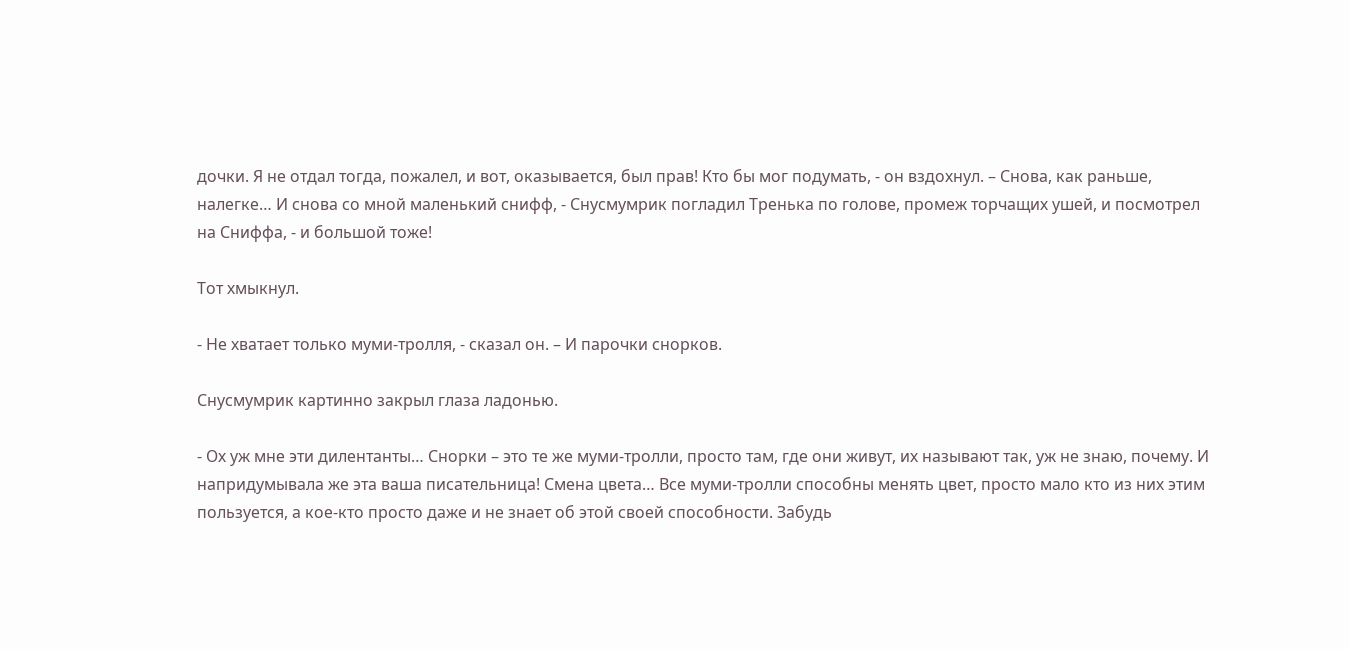дочки. Я не отдал тогда, пожалел, и вот, оказывается, был прав! Кто бы мог подумать, - он вздохнул. – Снова, как раньше, налегке… И снова со мной маленький снифф, - Снусмумрик погладил Тренька по голове, промеж торчащих ушей, и посмотрел на Сниффа, - и большой тоже!

Тот хмыкнул.

- Не хватает только муми-тролля, - сказал он. – И парочки снорков.

Снусмумрик картинно закрыл глаза ладонью.

- Ох уж мне эти дилентанты… Снорки – это те же муми-тролли, просто там, где они живут, их называют так, уж не знаю, почему. И напридумывала же эта ваша писательница! Смена цвета… Все муми-тролли способны менять цвет, просто мало кто из них этим пользуется, а кое-кто просто даже и не знает об этой своей способности. Забудь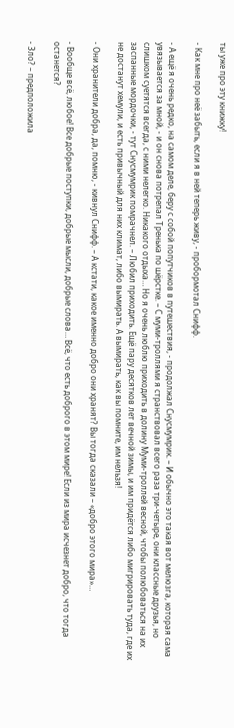ты уже про эту книжку!

- Как мне про неё забыть, если я в ней теперь живу, - пробормотал Снифф.

- А ещё я очень редко, на самом деле, беру с собой попутчиков в путешествия, - продолжал Снусмумрик. – И обычно это такая вот мелюзга, которая сама увязывается за мной, - и он снова потрепал Тренька по шёрстке. – С муми-троллями я странствовал всего раза три-четыре, они классные друзья, но слишком суетятся всегда, с ними нелегко. Никакого отдыха… Но я очень люблю приходить в долину Муми-троллей весной, чтобы полюбоваться на их заспанные мордочки, - тут Снусмумрик помрачнел. – Любил приходить. Ещё пару десятков лет вечной зимы, и им придётся либо мигрировать туда, где их не достанут хемули, и есть привычный для них климат, либо вымирать. А вымирать, как вы помните, им нельзя!

- Они хранители добра, да, помню, - кивнул Снифф. – А кстати, какое именно добро они хранят? Вы тогда сказали – «добро этого мира»…

- Вообще всё, любое! Все добрые поступки, добрые мысли, добрые слова… Всё, что есть доброго в этом мире! Если из мира исчезнет добро, что тогда останется?

- Зло? – предположила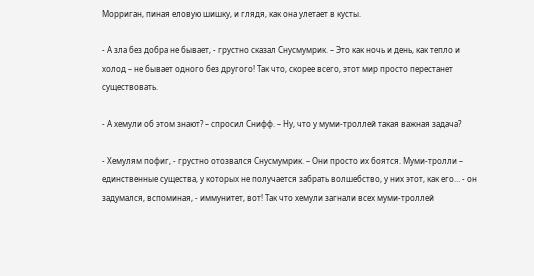Морриган, пиная еловую шишку, и глядя, как она улетает в кусты.

- А зла без добра не бывает, - грустно сказал Снусмумрик. – Это как ночь и день, как тепло и холод – не бывает одного без другого! Так что, скорее всего, этот мир просто перестанет существовать.

- А хемули об этом знают? – спросил Снифф. – Ну, что у муми-троллей такая важная задача?

- Хемулям пофиг, - грустно отозвался Снусмумрик. – Они просто их боятся. Муми-тролли – единственные существа, у которых не получается забрать волшебство, у них этот, как его… - он задумался, вспоминая, - иммунитет, вот! Так что хемули загнали всех муми-троллей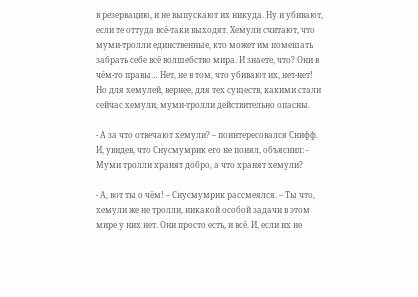в резервацию, и не выпускают их никуда. Ну и убивают, если те оттуда всё-таки выходят. Хемули считают, что муми-тролли единственные, кто может им помешать забрать себе всё волшебство мира. И знаете, что? Они в чём-то правы… Нет, не в том, что убивают их, нет-нет! Но для хемулей, вернее, для тех существ, какими стали сейчас хемули, муми-тролли действительно опасны.

- А за что отвечают хемули? – поинтересовался Снифф. И, увидев, что Снусмумрик его не понял, объяснил: - Муми тролли хранят добро, а что хранят хемули?

- А, вот ты о чём! – Снусмумрик рассмеялся. – Ты что, хемули же не тролли, никакой особой задачи в этом мире у них нет. Они просто есть, и всё. И, если их не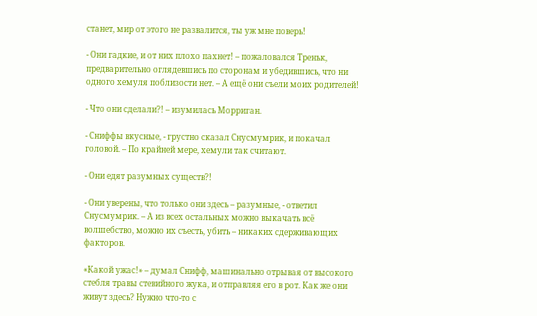станет, мир от этого не развалится, ты уж мне поверь!

- Они гадкие, и от них плохо пахнет! – пожаловался Треньк, предварительно оглядевшись по сторонам и убедившись, что ни одного хемуля поблизости нет. – А ещё они съели моих родителей!

- Что они сделали?! – изумилась Морриган.

- Сниффы вкусные, - грустно сказал Снусмумрик, и покачал головой. – По крайней мере, хемули так считают.

- Они едят разумных существ?!

- Они уверены, что только они здесь – разумные, - ответил Снусмумрик. – А из всех остальных можно выкачать всё волшебство, можно их съесть, убить – никаких сдерживающих факторов.

«Какой ужас!» – думал Снифф, машинально отрывая от высокого стебля травы стевийного жука, и отправляя его в рот. Как же они живут здесь? Нужно что-то с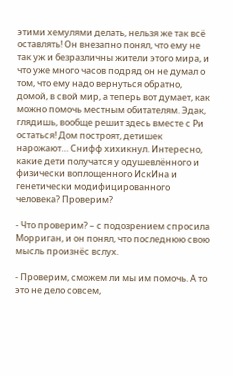этими хемулями делать, нельзя же так всё оставлять! Он внезапно понял, что ему не так уж и безразличны жители этого мира, и что уже много часов подряд он не думал о том, что ему надо вернуться обратно, домой, в свой мир, а теперь вот думает, как можно помочь местным обитателям. Эдак, глядишь, вообще решит здесь вместе с Ри остаться! Дом построят, детишек нарожают… Снифф хихикнул. Интересно, какие дети получатся у одушевлённого и физически воплощенного ИскИна и генетически модифицированного человека? Проверим?

- Что проверим? – с подозрением спросила Морриган, и он понял, что последнюю свою мысль произнёс вслух.

- Проверим, сможем ли мы им помочь. А то это не дело совсем,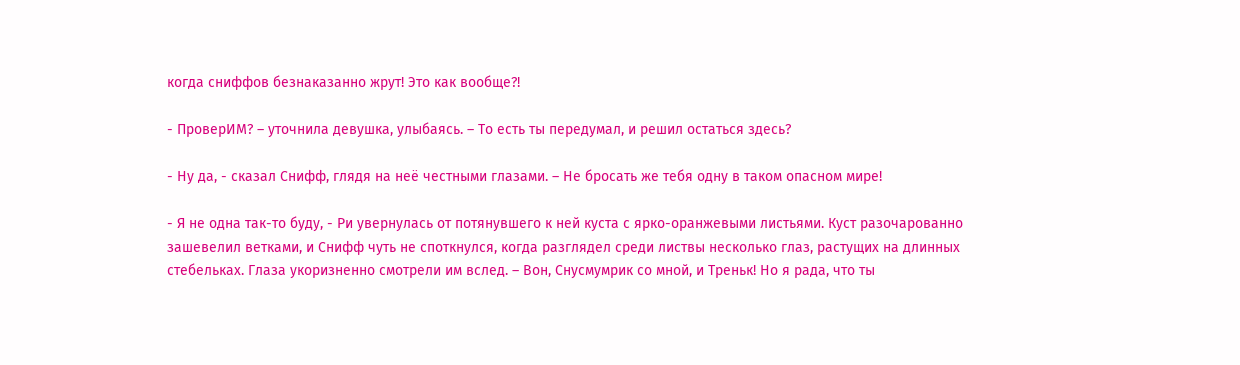когда сниффов безнаказанно жрут! Это как вообще?!

- ПроверИМ? – уточнила девушка, улыбаясь. – То есть ты передумал, и решил остаться здесь?

- Ну да, - сказал Снифф, глядя на неё честными глазами. – Не бросать же тебя одну в таком опасном мире!

- Я не одна так-то буду, - Ри увернулась от потянувшего к ней куста с ярко-оранжевыми листьями. Куст разочарованно зашевелил ветками, и Снифф чуть не споткнулся, когда разглядел среди листвы несколько глаз, растущих на длинных стебельках. Глаза укоризненно смотрели им вслед. – Вон, Снусмумрик со мной, и Треньк! Но я рада, что ты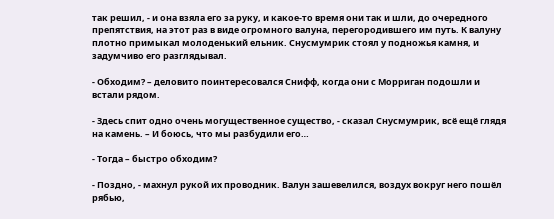так решил, - и она взяла его за руку, и какое-то время они так и шли, до очередного препятствия, на этот раз в виде огромного валуна, перегородившего им путь. К валуну плотно примыкал молоденький ельник. Снусмумрик стоял у подножья камня, и задумчиво его разглядывал.

- Обходим? – деловито поинтересовался Снифф, когда они с Морриган подошли и встали рядом.

- Здесь спит одно очень могущественное существо, - сказал Снусмумрик, всё ещё глядя на камень. – И боюсь, что мы разбудили его…

- Тогда – быстро обходим?

- Поздно, - махнул рукой их проводник. Валун зашевелился, воздух вокруг него пошёл рябью,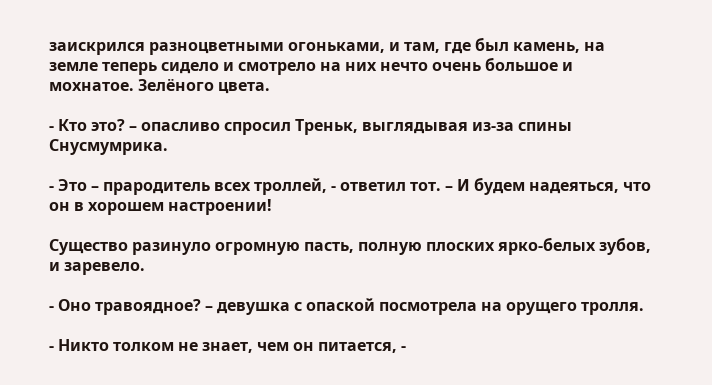заискрился разноцветными огоньками, и там, где был камень, на земле теперь сидело и смотрело на них нечто очень большое и мохнатое. Зелёного цвета.

- Кто это? – опасливо спросил Треньк, выглядывая из-за спины Снусмумрика.

- Это – прародитель всех троллей, - ответил тот. – И будем надеяться, что он в хорошем настроении!

Существо разинуло огромную пасть, полную плоских ярко-белых зубов, и заревело.

- Оно травоядное? – девушка с опаской посмотрела на орущего тролля.

- Никто толком не знает, чем он питается, -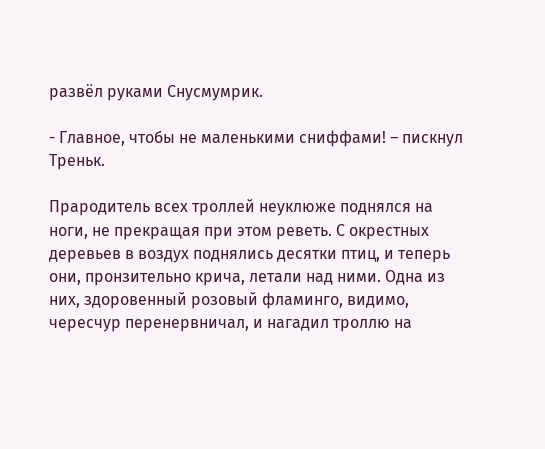развёл руками Снусмумрик.

- Главное, чтобы не маленькими сниффами! – пискнул Треньк.

Прародитель всех троллей неуклюже поднялся на ноги, не прекращая при этом реветь. С окрестных деревьев в воздух поднялись десятки птиц, и теперь они, пронзительно крича, летали над ними. Одна из них, здоровенный розовый фламинго, видимо, чересчур перенервничал, и нагадил троллю на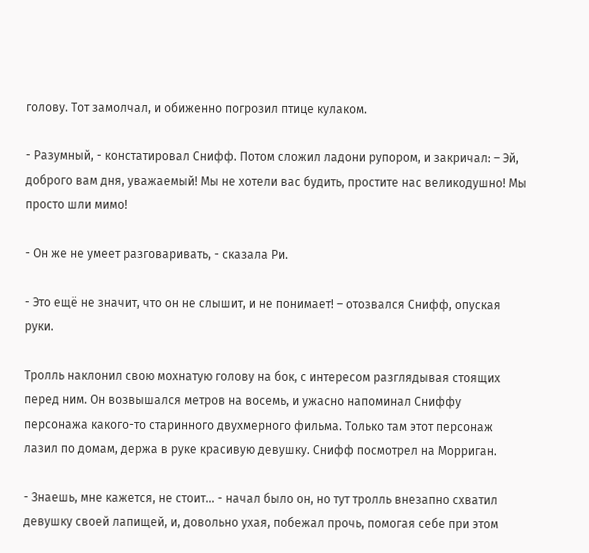голову. Тот замолчал, и обиженно погрозил птице кулаком.

- Разумный, - констатировал Снифф. Потом сложил ладони рупором, и закричал: – Эй, доброго вам дня, уважаемый! Мы не хотели вас будить, простите нас великодушно! Мы просто шли мимо!

- Он же не умеет разговаривать, - сказала Ри.

- Это ещё не значит, что он не слышит, и не понимает! – отозвался Снифф, опуская руки.

Тролль наклонил свою мохнатую голову на бок, с интересом разглядывая стоящих перед ним. Он возвышался метров на восемь, и ужасно напоминал Сниффу персонажа какого-то старинного двухмерного фильма. Только там этот персонаж лазил по домам, держа в руке красивую девушку. Снифф посмотрел на Морриган.

- Знаешь, мне кажется, не стоит… - начал было он, но тут тролль внезапно схватил девушку своей лапищей, и, довольно ухая, побежал прочь, помогая себе при этом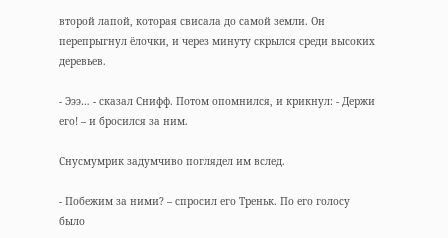второй лапой, которая свисала до самой земли. Он перепрыгнул ёлочки, и через минуту скрылся среди высоких деревьев.

- Эээ… - сказал Снифф. Потом опомнился, и крикнул: - Держи его! – и бросился за ним.

Снусмумрик задумчиво поглядел им вслед.

- Побежим за ними? – спросил его Треньк. По его голосу было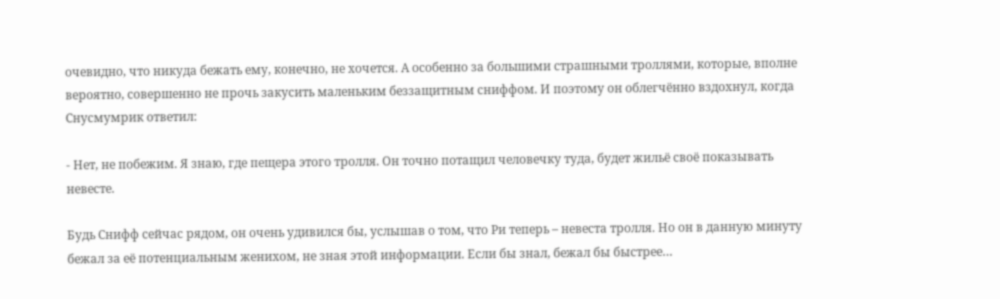очевидно, что никуда бежать ему, конечно, не хочется. А особенно за большими страшными троллями, которые, вполне вероятно, совершенно не прочь закусить маленьким беззащитным сниффом. И поэтому он облегчённо вздохнул, когда Снусмумрик ответил:

- Нет, не побежим. Я знаю, где пещера этого тролля. Он точно потащил человечку туда, будет жильё своё показывать невесте.

Будь Снифф сейчас рядом, он очень удивился бы, услышав о том, что Ри теперь – невеста тролля. Но он в данную минуту бежал за её потенциальным женихом, не зная этой информации. Если бы знал, бежал бы быстрее…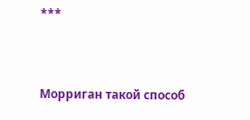***


Морриган такой способ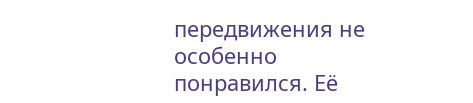передвижения не особенно понравился. Её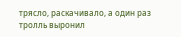трясло, раскачивало, а один раз тролль выронил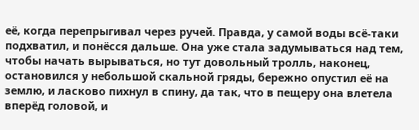её, когда перепрыгивал через ручей. Правда, у самой воды всё-таки подхватил, и понёсся дальше. Она уже стала задумываться над тем, чтобы начать вырываться, но тут довольный тролль, наконец, остановился у небольшой скальной гряды, бережно опустил её на землю, и ласково пихнул в спину, да так, что в пещеру она влетела вперёд головой, и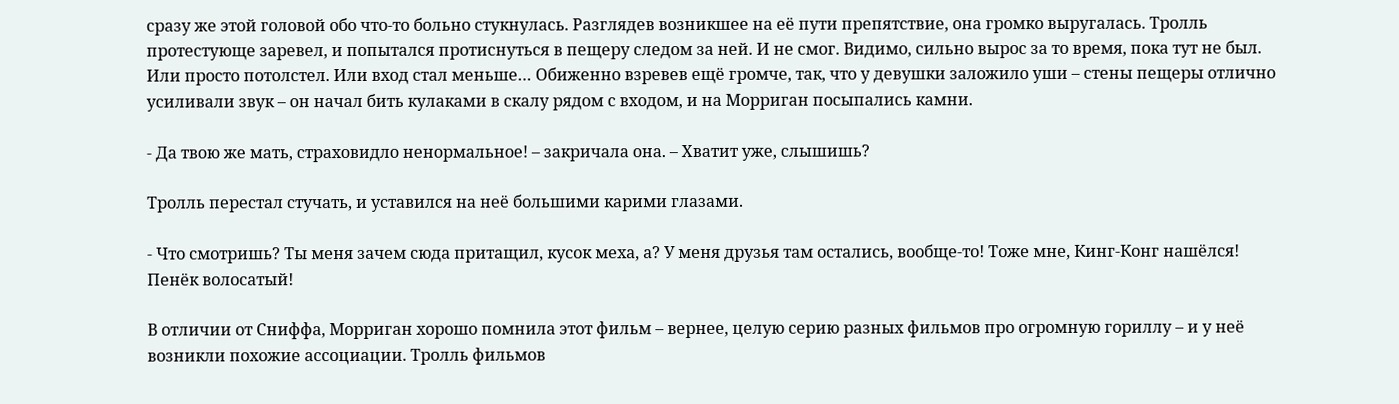сразу же этой головой обо что-то больно стукнулась. Разглядев возникшее на её пути препятствие, она громко выругалась. Тролль протестующе заревел, и попытался протиснуться в пещеру следом за ней. И не смог. Видимо, сильно вырос за то время, пока тут не был. Или просто потолстел. Или вход стал меньше… Обиженно взревев ещё громче, так, что у девушки заложило уши – стены пещеры отлично усиливали звук – он начал бить кулаками в скалу рядом с входом, и на Морриган посыпались камни.

- Да твою же мать, страховидло ненормальное! – закричала она. – Хватит уже, слышишь?

Тролль перестал стучать, и уставился на неё большими карими глазами.

- Что смотришь? Ты меня зачем сюда притащил, кусок меха, а? У меня друзья там остались, вообще-то! Тоже мне, Кинг-Конг нашёлся! Пенёк волосатый!

В отличии от Сниффа, Морриган хорошо помнила этот фильм – вернее, целую серию разных фильмов про огромную гориллу – и у неё возникли похожие ассоциации. Тролль фильмов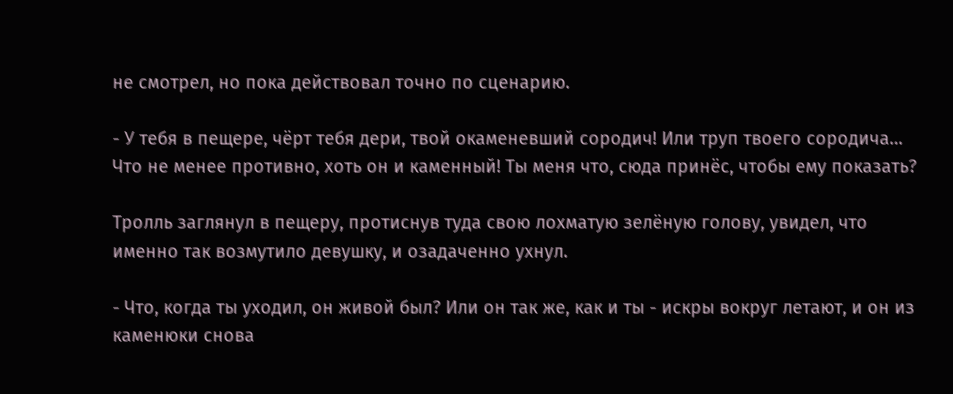не смотрел, но пока действовал точно по сценарию.

- У тебя в пещере, чёрт тебя дери, твой окаменевший сородич! Или труп твоего сородича… Что не менее противно, хоть он и каменный! Ты меня что, сюда принёс, чтобы ему показать?

Тролль заглянул в пещеру, протиснув туда свою лохматую зелёную голову, увидел, что именно так возмутило девушку, и озадаченно ухнул.

- Что, когда ты уходил, он живой был? Или он так же, как и ты - искры вокруг летают, и он из каменюки снова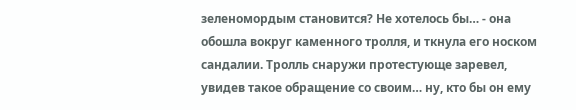зеленомордым становится? Не хотелось бы… - она обошла вокруг каменного тролля, и ткнула его носком сандалии. Тролль снаружи протестующе заревел, увидев такое обращение со своим… ну, кто бы он ему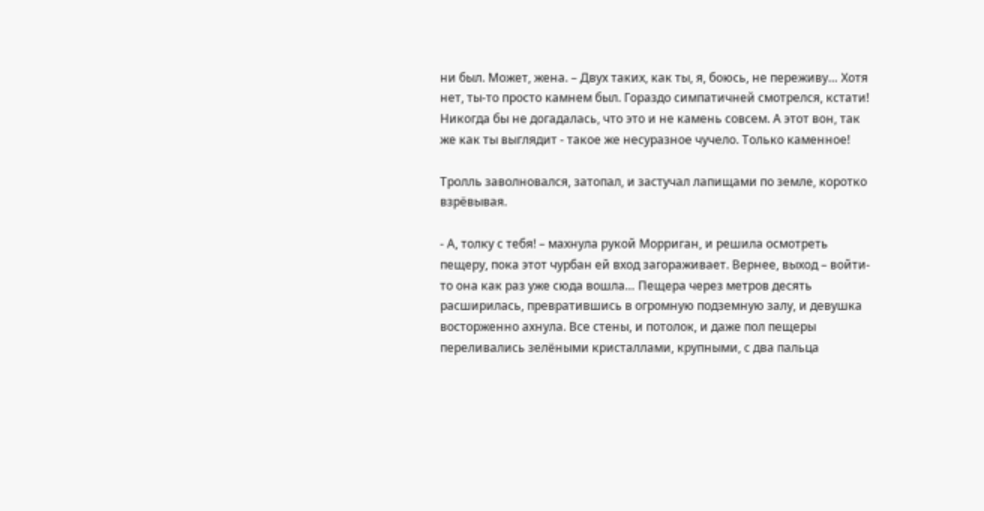ни был. Может, жена. – Двух таких, как ты, я, боюсь, не переживу… Хотя нет, ты-то просто камнем был. Гораздо симпатичней смотрелся, кстати! Никогда бы не догадалась, что это и не камень совсем. А этот вон, так же как ты выглядит - такое же несуразное чучело. Только каменное!

Тролль заволновался, затопал, и застучал лапищами по земле, коротко взрёвывая.

- А, толку с тебя! – махнула рукой Морриган, и решила осмотреть пещеру, пока этот чурбан ей вход загораживает. Вернее, выход – войти-то она как раз уже сюда вошла… Пещера через метров десять расширилась, превратившись в огромную подземную залу, и девушка восторженно ахнула. Все стены, и потолок, и даже пол пещеры переливались зелёными кристаллами, крупными, с два пальца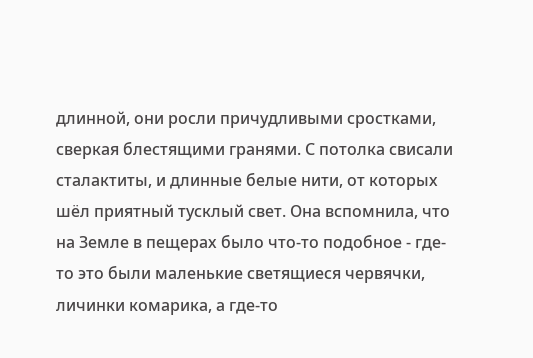длинной, они росли причудливыми сростками, сверкая блестящими гранями. С потолка свисали сталактиты, и длинные белые нити, от которых шёл приятный тусклый свет. Она вспомнила, что на Земле в пещерах было что-то подобное - где-то это были маленькие светящиеся червячки, личинки комарика, а где-то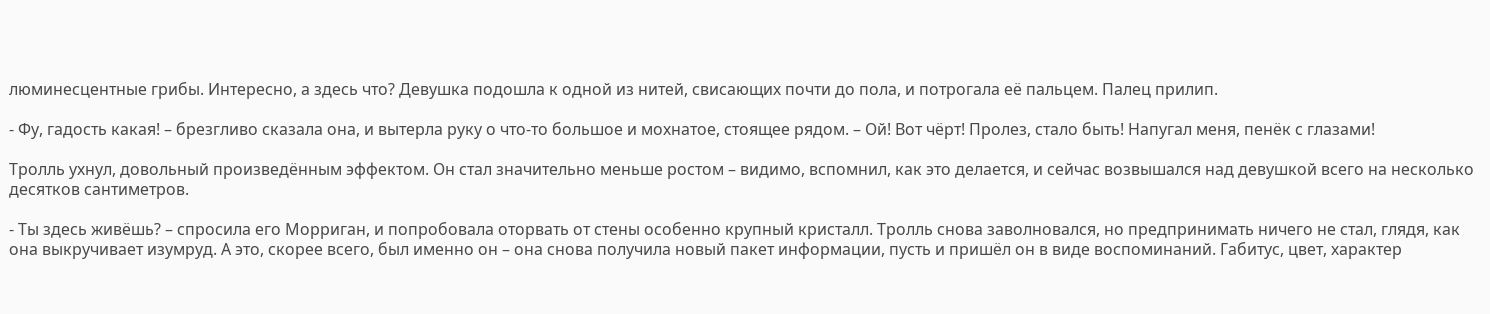люминесцентные грибы. Интересно, а здесь что? Девушка подошла к одной из нитей, свисающих почти до пола, и потрогала её пальцем. Палец прилип.

- Фу, гадость какая! – брезгливо сказала она, и вытерла руку о что-то большое и мохнатое, стоящее рядом. – Ой! Вот чёрт! Пролез, стало быть! Напугал меня, пенёк с глазами!

Тролль ухнул, довольный произведённым эффектом. Он стал значительно меньше ростом – видимо, вспомнил, как это делается, и сейчас возвышался над девушкой всего на несколько десятков сантиметров.

- Ты здесь живёшь? – спросила его Морриган, и попробовала оторвать от стены особенно крупный кристалл. Тролль снова заволновался, но предпринимать ничего не стал, глядя, как она выкручивает изумруд. А это, скорее всего, был именно он – она снова получила новый пакет информации, пусть и пришёл он в виде воспоминаний. Габитус, цвет, характер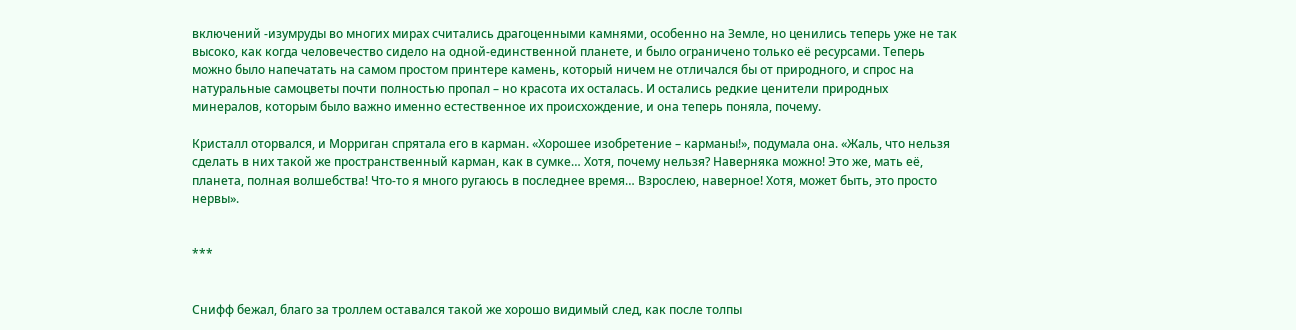включений -изумруды во многих мирах считались драгоценными камнями, особенно на Земле, но ценились теперь уже не так высоко, как когда человечество сидело на одной-единственной планете, и было ограничено только её ресурсами. Теперь можно было напечатать на самом простом принтере камень, который ничем не отличался бы от природного, и спрос на натуральные самоцветы почти полностью пропал – но красота их осталась. И остались редкие ценители природных минералов, которым было важно именно естественное их происхождение, и она теперь поняла, почему.

Кристалл оторвался, и Морриган спрятала его в карман. «Хорошее изобретение – карманы!», подумала она. «Жаль, что нельзя сделать в них такой же пространственный карман, как в сумке… Хотя, почему нельзя? Наверняка можно! Это же, мать её, планета, полная волшебства! Что-то я много ругаюсь в последнее время… Взрослею, наверное! Хотя, может быть, это просто нервы».


***


Снифф бежал, благо за троллем оставался такой же хорошо видимый след, как после толпы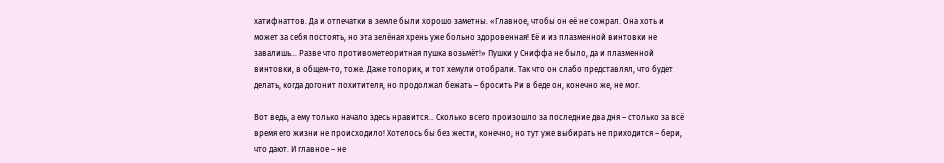хатифнаттов. Да и отпечатки в земле были хорошо заметны. «Главное, чтобы он её не сожрал. Она хоть и может за себя постоять, но эта зелёная хрень уже больно здоровенная! Её и из плазменной винтовки не завалишь… Разве что противометеоритная пушка возьмёт!» Пушки у Сниффа не было, да и плазменной винтовки, в общем-то, тоже. Даже топорик, и тот хемули отобрали. Так что он слабо представлял, что будет делать, когда догонит похитителя, но продолжал бежать – бросить Ри в беде он, конечно же, не мог.

Вот ведь, а ему только начало здесь нравится… Сколько всего произошло за последние два дня – столько за всё время его жизни не происходило! Хотелось бы без жести, конечно, но тут уже выбирать не приходится – бери, что дают. И главное – не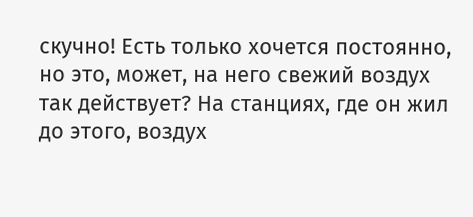скучно! Есть только хочется постоянно, но это, может, на него свежий воздух так действует? На станциях, где он жил до этого, воздух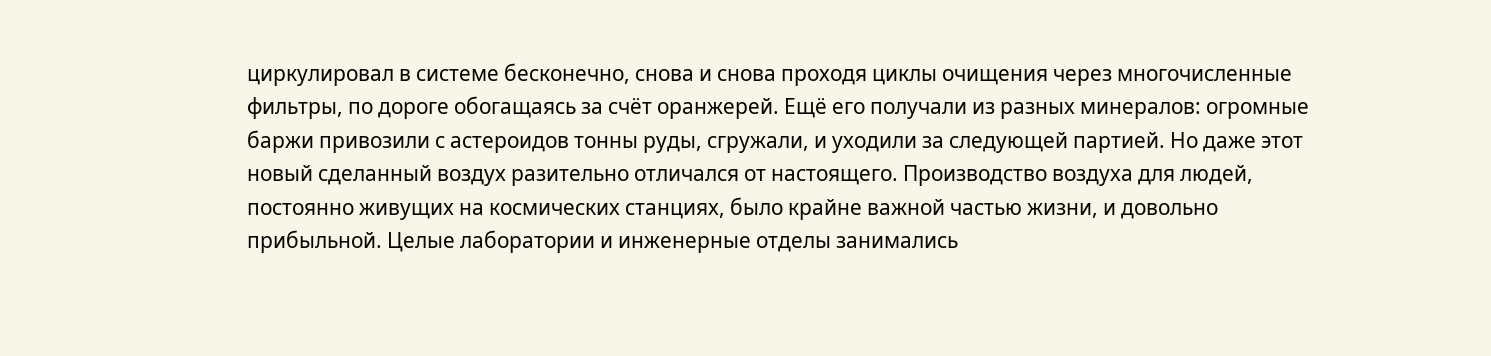циркулировал в системе бесконечно, снова и снова проходя циклы очищения через многочисленные фильтры, по дороге обогащаясь за счёт оранжерей. Ещё его получали из разных минералов: огромные баржи привозили с астероидов тонны руды, сгружали, и уходили за следующей партией. Но даже этот новый сделанный воздух разительно отличался от настоящего. Производство воздуха для людей, постоянно живущих на космических станциях, было крайне важной частью жизни, и довольно прибыльной. Целые лаборатории и инженерные отделы занимались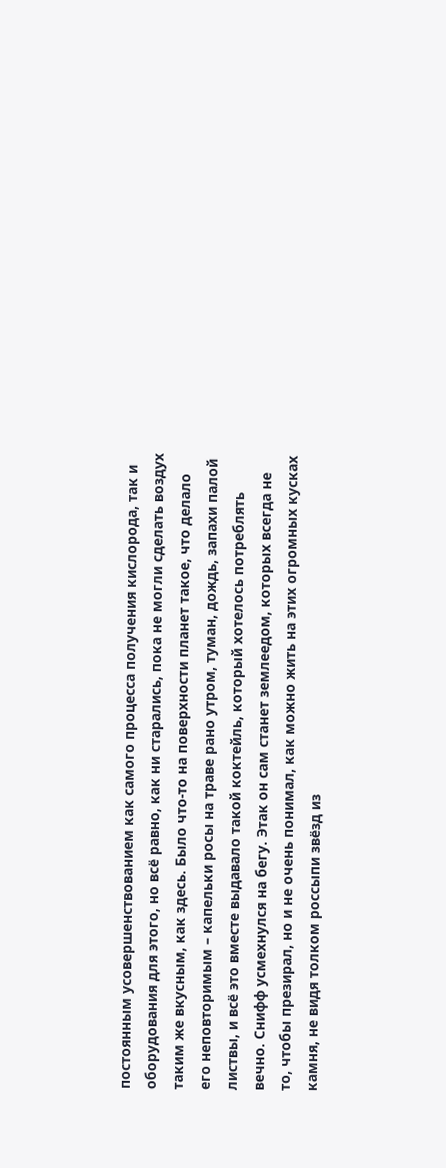постоянным усовершенствованием как самого процесса получения кислорода, так и оборудования для этого, но всё равно, как ни старались, пока не могли сделать воздух таким же вкусным, как здесь. Было что-то на поверхности планет такое, что делало его неповторимым – капельки росы на траве рано утром, туман, дождь, запахи палой листвы, и всё это вместе выдавало такой коктейль, который хотелось потреблять вечно. Снифф усмехнулся на бегу. Этак он сам станет землеедом, которых всегда не то, чтобы презирал, но и не очень понимал, как можно жить на этих огромных кусках камня, не видя толком россыпи звёзд из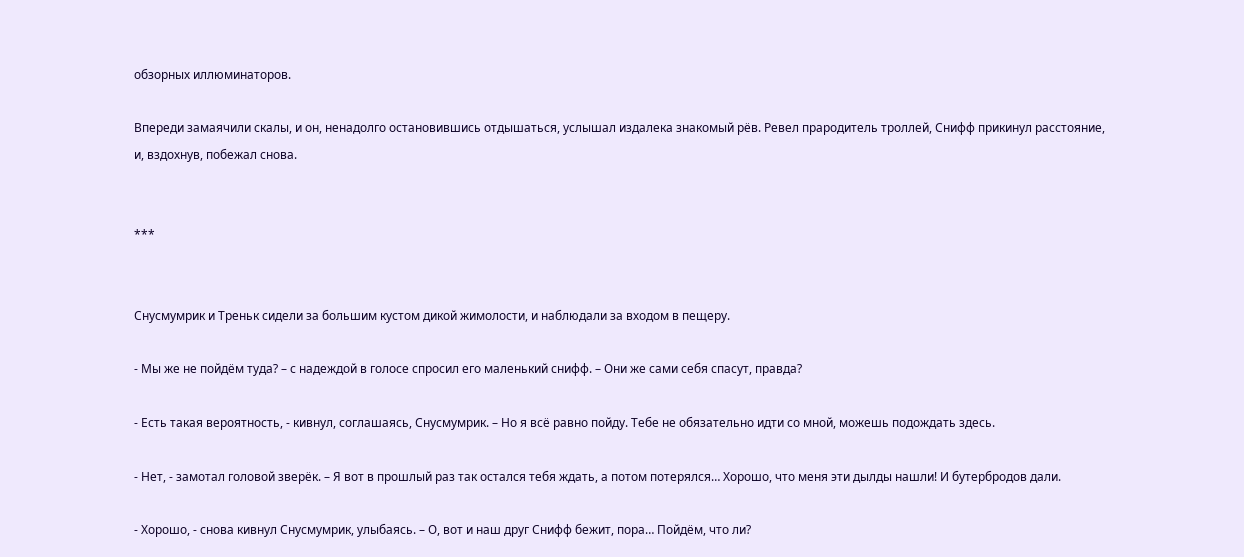обзорных иллюминаторов.

Впереди замаячили скалы, и он, ненадолго остановившись отдышаться, услышал издалека знакомый рёв. Ревел прародитель троллей, Снифф прикинул расстояние, и, вздохнув, побежал снова.


***


Снусмумрик и Треньк сидели за большим кустом дикой жимолости, и наблюдали за входом в пещеру.

- Мы же не пойдём туда? – с надеждой в голосе спросил его маленький снифф. – Они же сами себя спасут, правда?

- Есть такая вероятность, - кивнул, соглашаясь, Снусмумрик. – Но я всё равно пойду. Тебе не обязательно идти со мной, можешь подождать здесь.

- Нет, - замотал головой зверёк. – Я вот в прошлый раз так остался тебя ждать, а потом потерялся… Хорошо, что меня эти дылды нашли! И бутербродов дали.

- Хорошо, - снова кивнул Снусмумрик, улыбаясь. – О, вот и наш друг Снифф бежит, пора… Пойдём, что ли?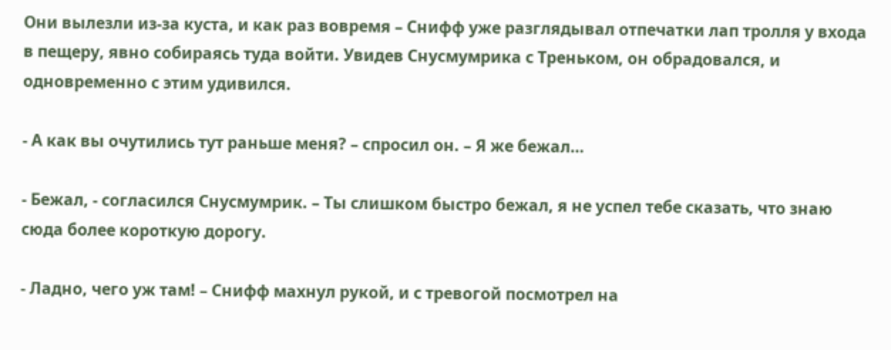Они вылезли из-за куста, и как раз вовремя – Снифф уже разглядывал отпечатки лап тролля у входа в пещеру, явно собираясь туда войти. Увидев Снусмумрика с Треньком, он обрадовался, и одновременно с этим удивился.

- А как вы очутились тут раньше меня? – спросил он. – Я же бежал…

- Бежал, - согласился Снусмумрик. – Ты слишком быстро бежал, я не успел тебе сказать, что знаю сюда более короткую дорогу.

- Ладно, чего уж там! – Снифф махнул рукой, и с тревогой посмотрел на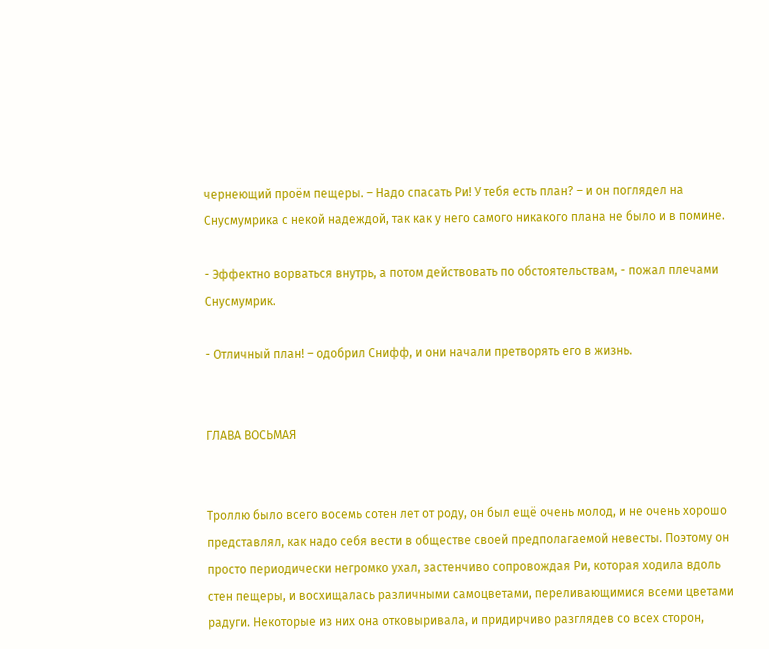чернеющий проём пещеры. – Надо спасать Ри! У тебя есть план? – и он поглядел на Снусмумрика с некой надеждой, так как у него самого никакого плана не было и в помине.

- Эффектно ворваться внутрь, а потом действовать по обстоятельствам, - пожал плечами Снусмумрик.

- Отличный план! – одобрил Снифф, и они начали претворять его в жизнь.


ГЛАВА ВОСЬМАЯ


Троллю было всего восемь сотен лет от роду, он был ещё очень молод, и не очень хорошо представлял, как надо себя вести в обществе своей предполагаемой невесты. Поэтому он просто периодически негромко ухал, застенчиво сопровождая Ри, которая ходила вдоль стен пещеры, и восхищалась различными самоцветами, переливающимися всеми цветами радуги. Некоторые из них она отковыривала, и придирчиво разглядев со всех сторон,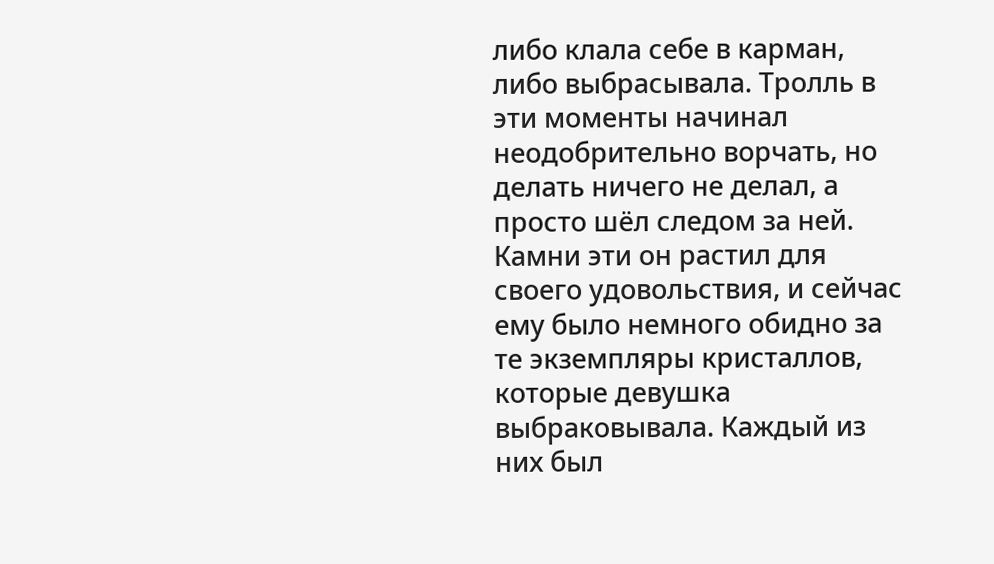либо клала себе в карман, либо выбрасывала. Тролль в эти моменты начинал неодобрительно ворчать, но делать ничего не делал, а просто шёл следом за ней. Камни эти он растил для своего удовольствия, и сейчас ему было немного обидно за те экземпляры кристаллов, которые девушка выбраковывала. Каждый из них был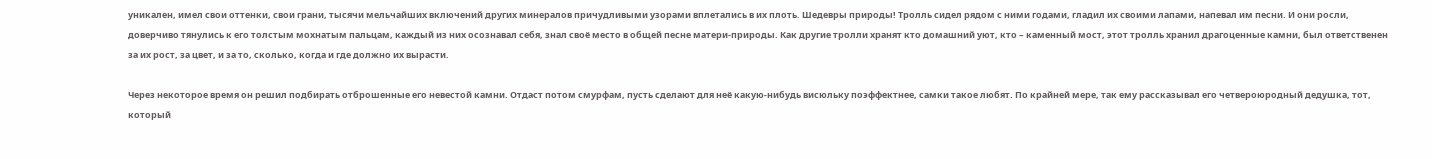уникален, имел свои оттенки, свои грани, тысячи мельчайших включений других минералов причудливыми узорами вплетались в их плоть. Шедевры природы! Тролль сидел рядом с ними годами, гладил их своими лапами, напевал им песни. И они росли, доверчиво тянулись к его толстым мохнатым пальцам, каждый из них осознавал себя, знал своё место в общей песне матери-природы. Как другие тролли хранят кто домашний уют, кто – каменный мост, этот тролль хранил драгоценные камни, был ответственен за их рост, за цвет, и за то, сколько, когда и где должно их вырасти.

Через некоторое время он решил подбирать отброшенные его невестой камни. Отдаст потом смурфам, пусть сделают для неё какую-нибудь висюльку поэффектнее, самки такое любят. По крайней мере, так ему рассказывал его четвероюродный дедушка, тот, который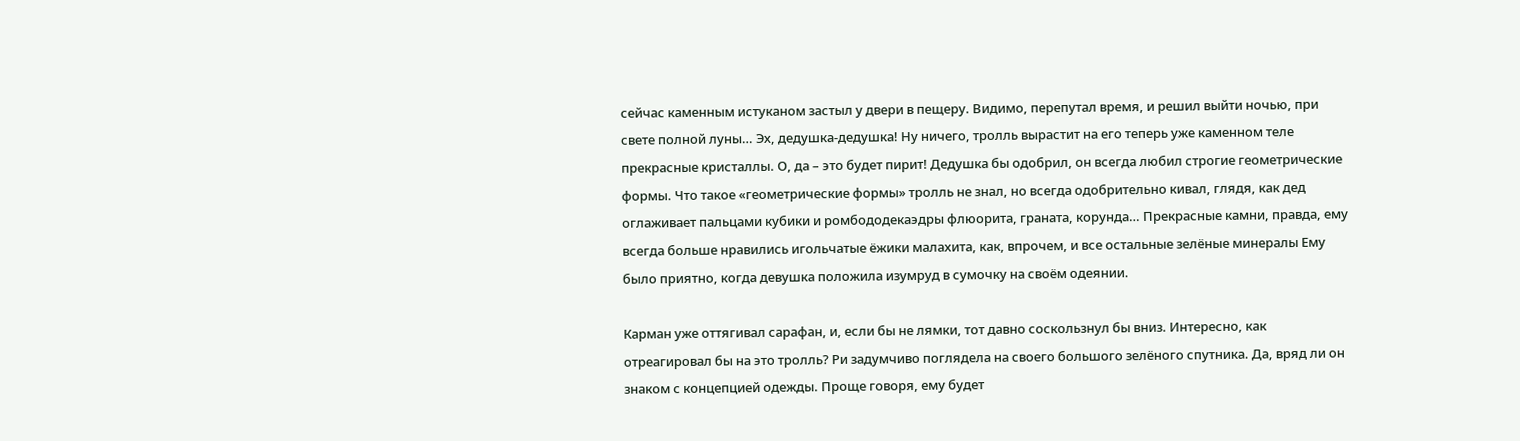сейчас каменным истуканом застыл у двери в пещеру. Видимо, перепутал время, и решил выйти ночью, при свете полной луны… Эх, дедушка-дедушка! Ну ничего, тролль вырастит на его теперь уже каменном теле прекрасные кристаллы. О, да – это будет пирит! Дедушка бы одобрил, он всегда любил строгие геометрические формы. Что такое «геометрические формы» тролль не знал, но всегда одобрительно кивал, глядя, как дед оглаживает пальцами кубики и ромбододекаэдры флюорита, граната, корунда… Прекрасные камни, правда, ему всегда больше нравились игольчатые ёжики малахита, как, впрочем, и все остальные зелёные минералы Ему было приятно, когда девушка положила изумруд в сумочку на своём одеянии.

Карман уже оттягивал сарафан, и, если бы не лямки, тот давно соскользнул бы вниз. Интересно, как отреагировал бы на это тролль? Ри задумчиво поглядела на своего большого зелёного спутника. Да, вряд ли он знаком с концепцией одежды. Проще говоря, ему будет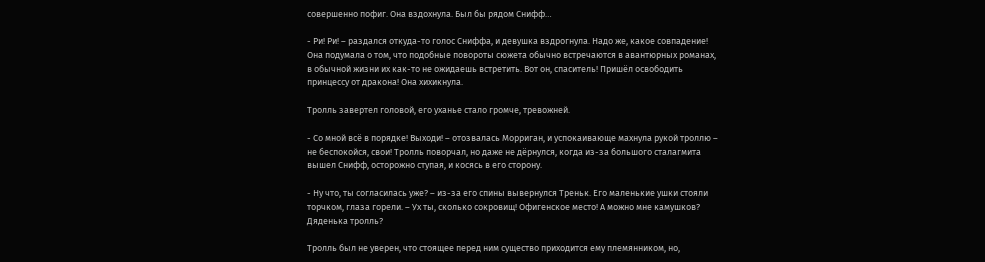совершенно пофиг. Она вздохнула. Был бы рядом Снифф…

- Ри! Ри! – раздался откуда-то голос Сниффа, и девушка вздрогнула. Надо же, какое совпадение! Она подумала о том, что подобные повороты сюжета обычно встречаются в авантюрных романах, в обычной жизни их как-то не ожидаешь встретить. Вот он, спаситель! Пришёл освободить принцессу от дракона! Она хихикнула.

Тролль завертел головой, его уханье стало громче, тревожней.

- Со мной всё в порядке! Выходи! – отозвалась Морриган, и успокаивающе махнула рукой троллю – не беспокойся, свои! Тролль поворчал, но даже не дёрнулся, когда из-за большого сталагмита вышел Снифф, осторожно ступая, и косясь в его сторону.

- Ну что, ты согласилась уже? – из-за его спины вывернулся Треньк. Его маленькие ушки стояли торчком, глаза горели. – Ух ты, сколько сокровищ! Офигенское место! А можно мне камушков? Дяденька тролль?

Тролль был не уверен, что стоящее перед ним существо приходится ему племянником, но,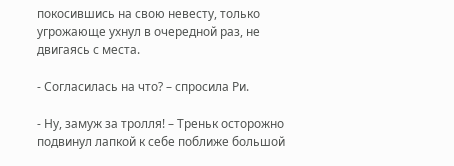покосившись на свою невесту, только угрожающе ухнул в очередной раз, не двигаясь с места.

- Согласилась на что? – спросила Ри.

- Ну, замуж за тролля! – Треньк осторожно подвинул лапкой к себе поближе большой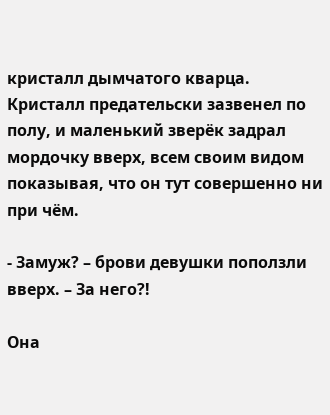кристалл дымчатого кварца. Кристалл предательски зазвенел по полу, и маленький зверёк задрал мордочку вверх, всем своим видом показывая, что он тут совершенно ни при чём.

- Замуж? – брови девушки поползли вверх. – За него?!

Она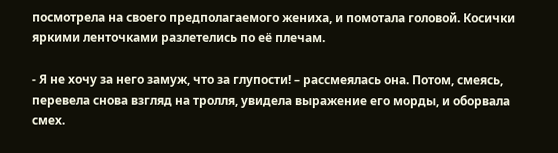посмотрела на своего предполагаемого жениха, и помотала головой. Косички яркими ленточками разлетелись по её плечам.

- Я не хочу за него замуж, что за глупости! – рассмеялась она. Потом, смеясь, перевела снова взгляд на тролля, увидела выражение его морды, и оборвала смех.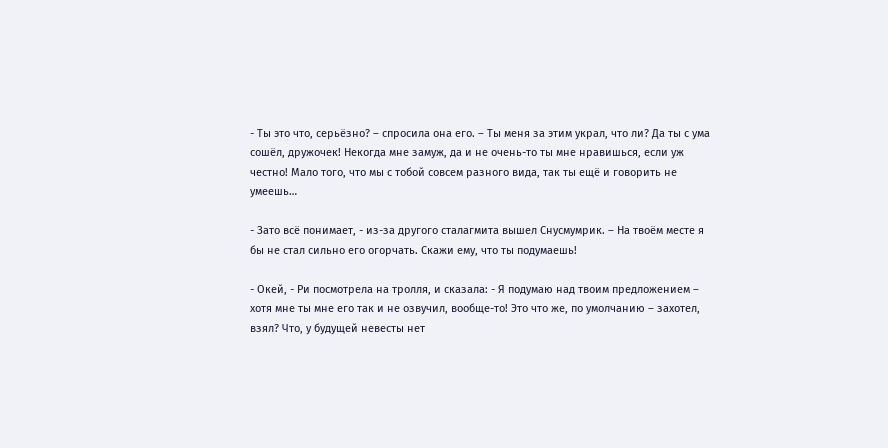- Ты это что, серьёзно? – спросила она его. – Ты меня за этим украл, что ли? Да ты с ума сошёл, дружочек! Некогда мне замуж, да и не очень-то ты мне нравишься, если уж честно! Мало того, что мы с тобой совсем разного вида, так ты ещё и говорить не умеешь…

- Зато всё понимает, - из-за другого сталагмита вышел Снусмумрик. – На твоём месте я бы не стал сильно его огорчать. Скажи ему, что ты подумаешь!

- Окей, - Ри посмотрела на тролля, и сказала: - Я подумаю над твоим предложением – хотя мне ты мне его так и не озвучил, вообще-то! Это что же, по умолчанию – захотел, взял? Что, у будущей невесты нет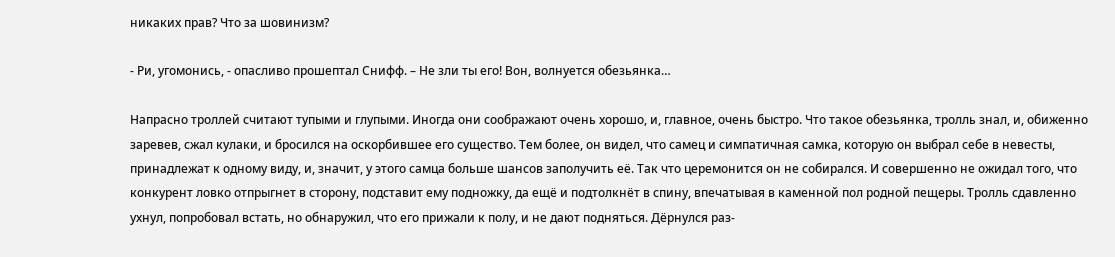никаких прав? Что за шовинизм?

- Ри, угомонись, - опасливо прошептал Снифф. – Не зли ты его! Вон, волнуется обезьянка…

Напрасно троллей считают тупыми и глупыми. Иногда они соображают очень хорошо, и, главное, очень быстро. Что такое обезьянка, тролль знал, и, обиженно заревев, сжал кулаки, и бросился на оскорбившее его существо. Тем более, он видел, что самец и симпатичная самка, которую он выбрал себе в невесты, принадлежат к одному виду, и, значит, у этого самца больше шансов заполучить её. Так что церемонится он не собирался. И совершенно не ожидал того, что конкурент ловко отпрыгнет в сторону, подставит ему подножку, да ещё и подтолкнёт в спину, впечатывая в каменной пол родной пещеры. Тролль сдавленно ухнул, попробовал встать, но обнаружил, что его прижали к полу, и не дают подняться. Дёрнулся раз-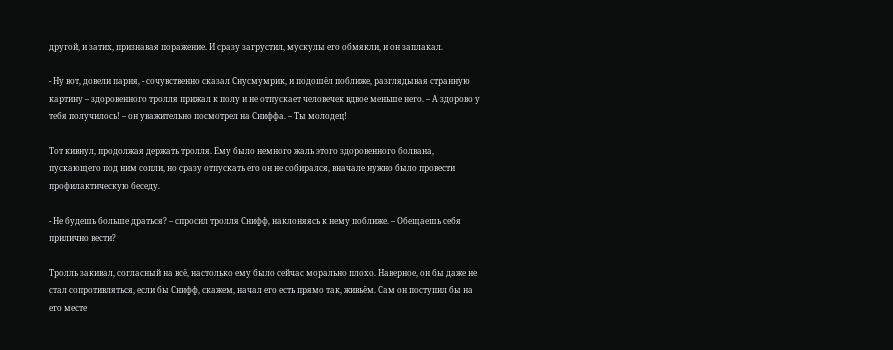другой, и затих, признавая поражение. И сразу загрустил, мускулы его обмякли, и он заплакал.

- Ну вот, довели парня, - сочувственно сказал Снусмумрик, и подошёл поближе, разглядывая странную картину – здоровенного тролля прижал к полу и не отпускает человечек вдвое меньше него. – А здорово у тебя получилось! – он уважительно посмотрел на Сниффа. – Ты молодец!

Тот кивнул, продолжая держать тролля. Ему было немного жаль этого здоровенного болвана, пускающего под ним сопли, но сразу отпускать его он не собирался, вначале нужно было провести профилактическую беседу.

- Не будешь больше драться? – спросил тролля Снифф, наклоняясь к нему поближе. – Обещаешь себя прилично вести?

Тролль закивал, согласный на всё, настолько ему было сейчас морально плохо. Наверное, он бы даже не стал сопротивляться, если бы Снифф, скажем, начал его есть прямо так, живьём. Сам он поступил бы на его месте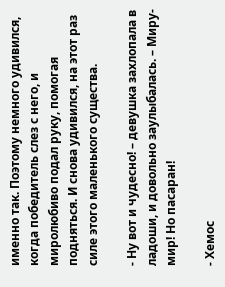именно так. Поэтому немного удивился, когда победитель слез с него, и миролюбиво подал руку, помогая подняться. И снова удивился, на этот раз силе этого маленького существа.

- Ну вот и чудесно! – девушка захлопала в ладоши, и довольно заулыбалась. – Миру-мир! Но пасаран!

- Хемос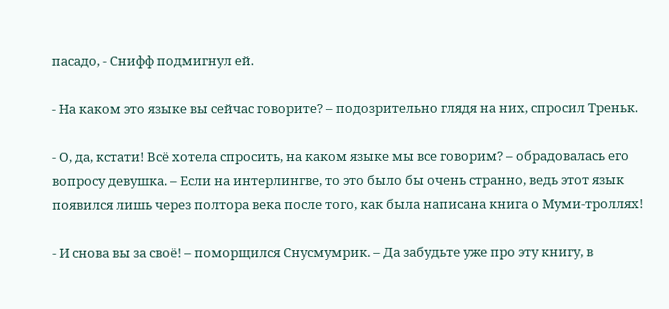пасадо, - Снифф подмигнул ей.

- На каком это языке вы сейчас говорите? – подозрительно глядя на них, спросил Треньк.

- О, да, кстати! Всё хотела спросить, на каком языке мы все говорим? – обрадовалась его вопросу девушка. – Если на интерлингве, то это было бы очень странно, ведь этот язык появился лишь через полтора века после того, как была написана книга о Муми-троллях!

- И снова вы за своё! – поморщился Снусмумрик. – Да забудьте уже про эту книгу, в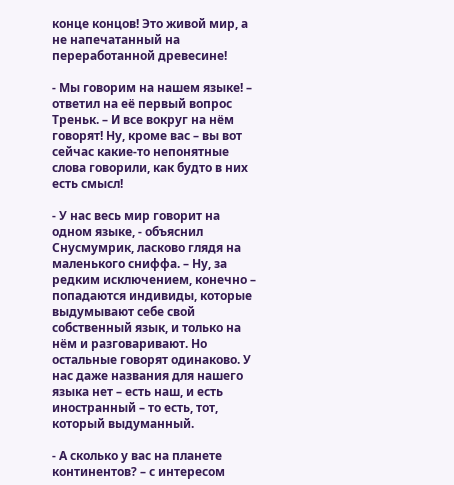конце концов! Это живой мир, а не напечатанный на переработанной древесине!

- Мы говорим на нашем языке! – ответил на её первый вопрос Треньк. – И все вокруг на нём говорят! Ну, кроме вас – вы вот сейчас какие-то непонятные слова говорили, как будто в них есть смысл!

- У нас весь мир говорит на одном языке, - объяснил Снусмумрик, ласково глядя на маленького сниффа. – Ну, за редким исключением, конечно – попадаются индивиды, которые выдумывают себе свой собственный язык, и только на нём и разговаривают. Но остальные говорят одинаково. У нас даже названия для нашего языка нет – есть наш, и есть иностранный – то есть, тот, который выдуманный.

- А сколько у вас на планете континентов? – с интересом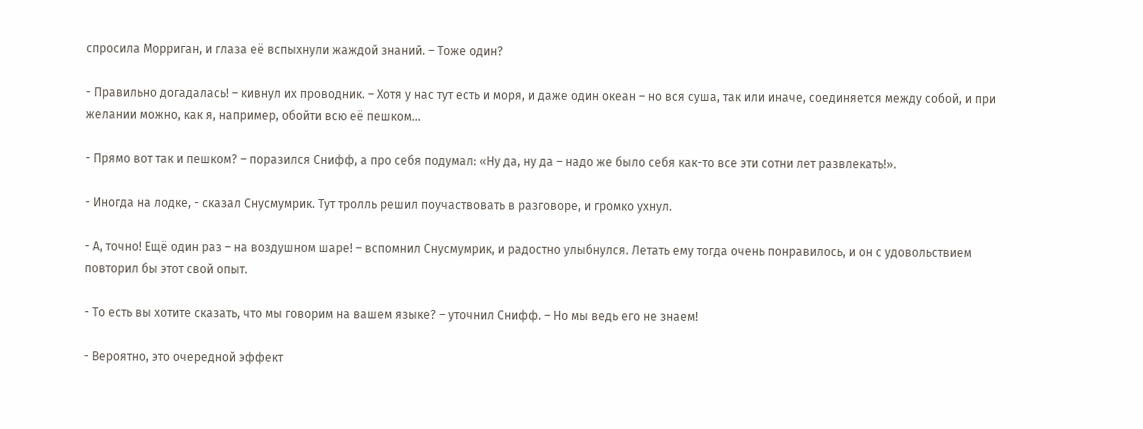спросила Морриган, и глаза её вспыхнули жаждой знаний. – Тоже один?

- Правильно догадалась! – кивнул их проводник. – Хотя у нас тут есть и моря, и даже один океан – но вся суша, так или иначе, соединяется между собой, и при желании можно, как я, например, обойти всю её пешком…

- Прямо вот так и пешком? – поразился Снифф, а про себя подумал: «Ну да, ну да – надо же было себя как-то все эти сотни лет развлекать!».

- Иногда на лодке, - сказал Снусмумрик. Тут тролль решил поучаствовать в разговоре, и громко ухнул.

- А, точно! Ещё один раз – на воздушном шаре! – вспомнил Снусмумрик, и радостно улыбнулся. Летать ему тогда очень понравилось, и он с удовольствием повторил бы этот свой опыт.

- То есть вы хотите сказать, что мы говорим на вашем языке? – уточнил Снифф. – Но мы ведь его не знаем!

- Вероятно, это очередной эффект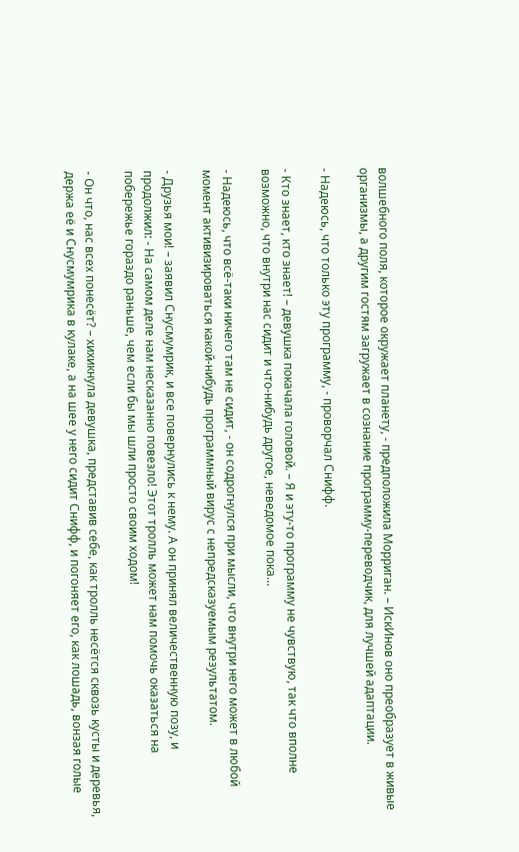волшебного поля, которое окружает планету, - предположила Морриган. – ИскИнов оно преобразует в живые организмы, а другим гостям загружает в сознание программу-переводчик, для лучшей адаптации.

- Надеюсь, что только эту программу, - проворчал Снифф.

- Кто знает, кто знает! – девушка покачала головой. – Я и эту-то программу не чувствую, так что вполне возможно, что внутри нас сидит и что-нибудь другое, неведомое пока…

- Надеюсь, что всё-таки ничего там не сидит, - он содрогнулся при мысли, что внутри него может в любой момент активизироваться какой-нибудь программный вирус с непредсказуемым результатом.

- Друзья мои! – заявил Снусмумрик, и все повернулись к нему. А он принял величественную позу, и продолжил: - На самом деле нам несказанно повезло! Этот тролль может нам помочь оказаться на побережье гораздо раньше, чем если бы мы шли просто своим ходом!

- Он что, нас всех понесёт? – хихикнула девушка, представив себе, как тролль несётся сквозь кусты и деревья, держа её и Снусмумрика в кулаке, а на шее у него сидит Снифф, и погоняет его, как лошадь, вонзая голые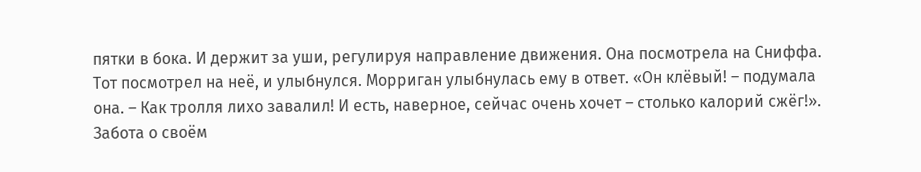пятки в бока. И держит за уши, регулируя направление движения. Она посмотрела на Сниффа. Тот посмотрел на неё, и улыбнулся. Морриган улыбнулась ему в ответ. «Он клёвый! – подумала она. – Как тролля лихо завалил! И есть, наверное, сейчас очень хочет – столько калорий сжёг!». Забота о своём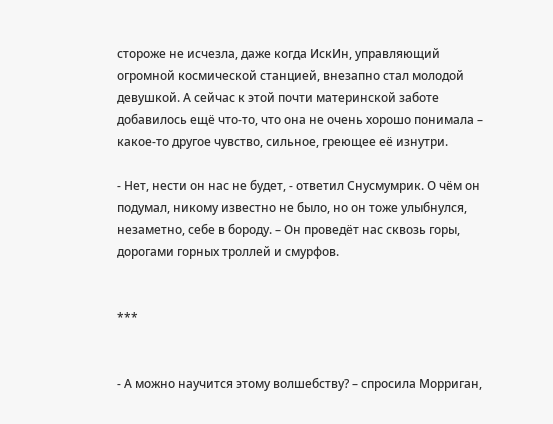стороже не исчезла, даже когда ИскИн, управляющий огромной космической станцией, внезапно стал молодой девушкой. А сейчас к этой почти материнской заботе добавилось ещё что-то, что она не очень хорошо понимала – какое-то другое чувство, сильное, греющее её изнутри.

- Нет, нести он нас не будет, - ответил Снусмумрик. О чём он подумал, никому известно не было, но он тоже улыбнулся, незаметно, себе в бороду. – Он проведёт нас сквозь горы, дорогами горных троллей и смурфов.


***


- А можно научится этому волшебству? – спросила Морриган,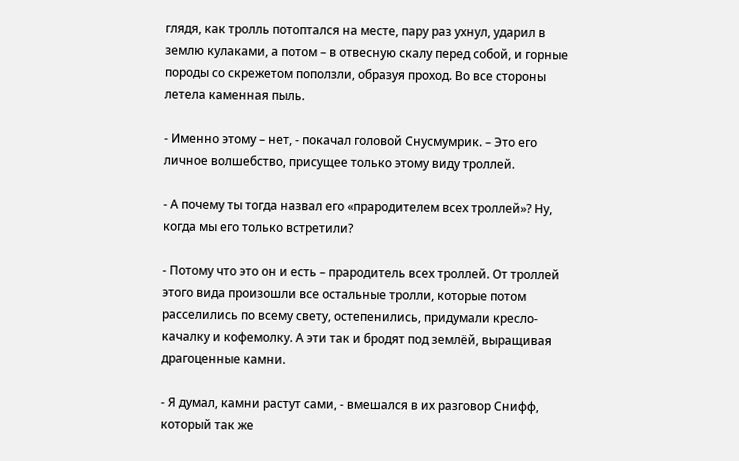глядя, как тролль потоптался на месте, пару раз ухнул, ударил в землю кулаками, а потом – в отвесную скалу перед собой, и горные породы со скрежетом поползли, образуя проход. Во все стороны летела каменная пыль.

- Именно этому – нет, - покачал головой Снусмумрик. – Это его личное волшебство, присущее только этому виду троллей.

- А почему ты тогда назвал его «прародителем всех троллей»? Ну, когда мы его только встретили?

- Потому что это он и есть – прародитель всех троллей. От троллей этого вида произошли все остальные тролли, которые потом расселились по всему свету, остепенились, придумали кресло-качалку и кофемолку. А эти так и бродят под землёй, выращивая драгоценные камни.

- Я думал, камни растут сами, - вмешался в их разговор Снифф, который так же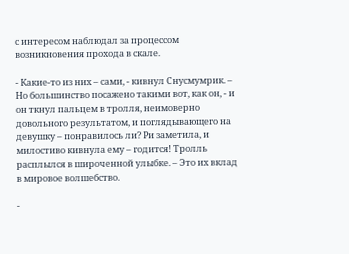с интересом наблюдал за процессом возникновения прохода в скале.

- Какие-то из них – сами, - кивнул Снусмумрик. – Но большинство посажено такими вот, как он, - и он ткнул пальцем в тролля, неимоверно довольного результатом, и поглядывающего на девушку – понравилось ли? Ри заметила, и милостиво кивнула ему – годится! Тролль расплылся в широченной улыбке. – Это их вклад в мировое волшебство.

-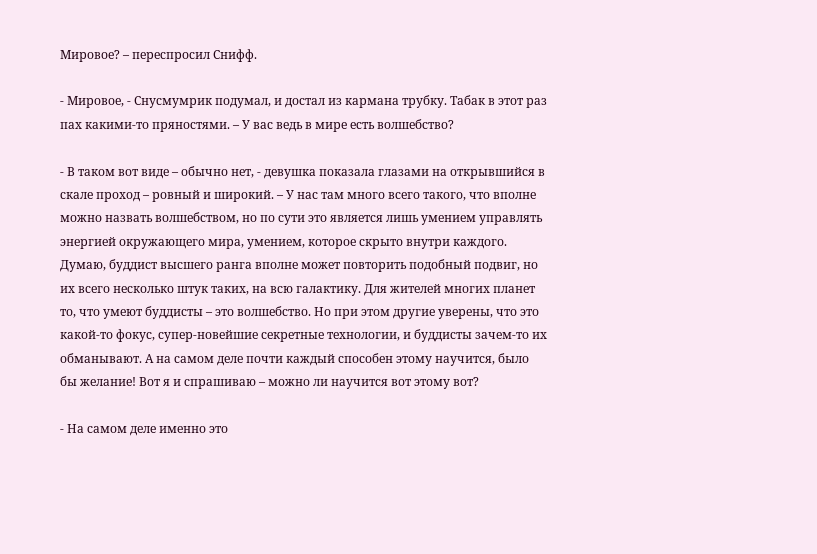Мировое? – переспросил Снифф.

- Мировое, - Снусмумрик подумал, и достал из кармана трубку. Табак в этот раз пах какими-то пряностями. – У вас ведь в мире есть волшебство?

- В таком вот виде – обычно нет, - девушка показала глазами на открывшийся в скале проход – ровный и широкий. – У нас там много всего такого, что вполне можно назвать волшебством, но по сути это является лишь умением управлять энергией окружающего мира, умением, которое скрыто внутри каждого. Думаю, буддист высшего ранга вполне может повторить подобный подвиг, но их всего несколько штук таких, на всю галактику. Для жителей многих планет то, что умеют буддисты – это волшебство. Но при этом другие уверены, что это какой-то фокус, супер-новейшие секретные технологии, и буддисты зачем-то их обманывают. А на самом деле почти каждый способен этому научится, было бы желание! Вот я и спрашиваю – можно ли научится вот этому вот?

- На самом деле именно это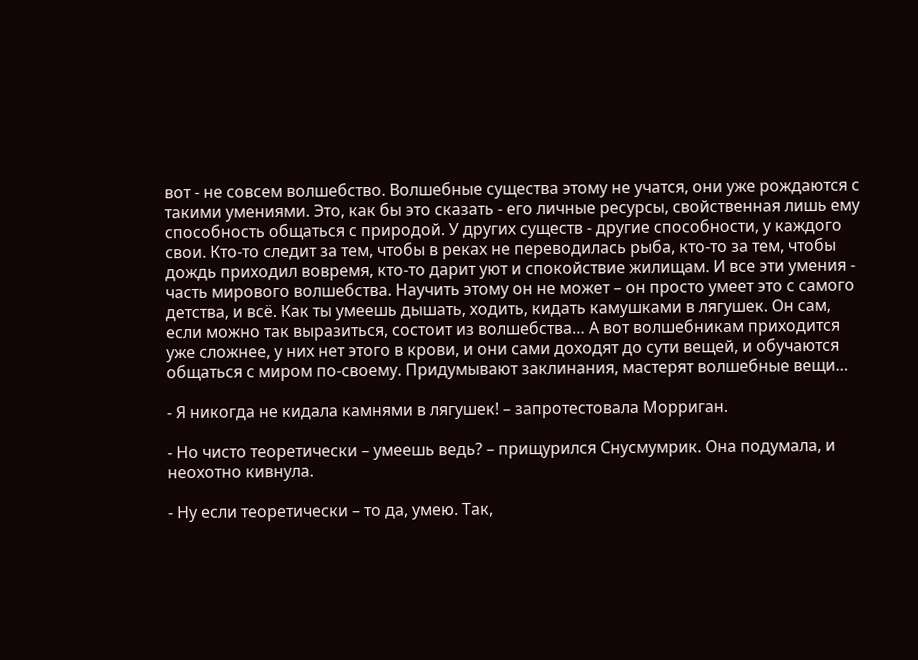вот - не совсем волшебство. Волшебные существа этому не учатся, они уже рождаются с такими умениями. Это, как бы это сказать - его личные ресурсы, свойственная лишь ему способность общаться с природой. У других существ - другие способности, у каждого свои. Кто-то следит за тем, чтобы в реках не переводилась рыба, кто-то за тем, чтобы дождь приходил вовремя, кто-то дарит уют и спокойствие жилищам. И все эти умения - часть мирового волшебства. Научить этому он не может – он просто умеет это с самого детства, и всё. Как ты умеешь дышать, ходить, кидать камушками в лягушек. Он сам, если можно так выразиться, состоит из волшебства… А вот волшебникам приходится уже сложнее, у них нет этого в крови, и они сами доходят до сути вещей, и обучаются общаться с миром по-своему. Придумывают заклинания, мастерят волшебные вещи…

- Я никогда не кидала камнями в лягушек! – запротестовала Морриган.

- Но чисто теоретически – умеешь ведь? – прищурился Снусмумрик. Она подумала, и неохотно кивнула.

- Ну если теоретически – то да, умею. Так,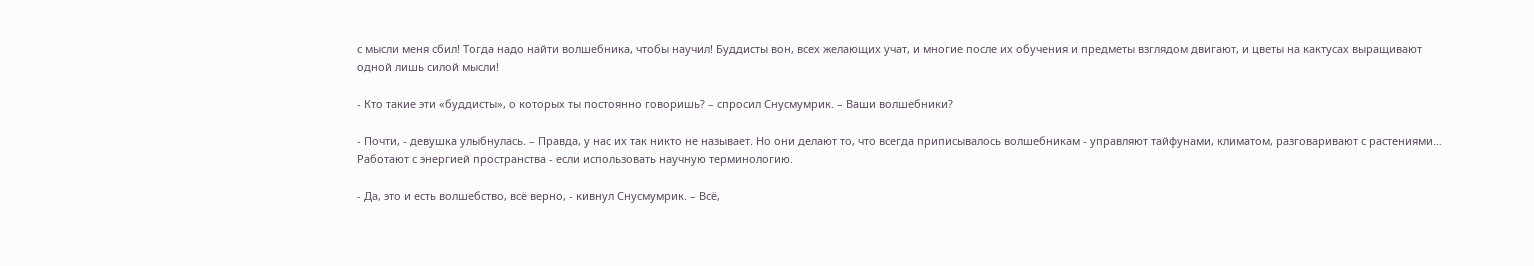с мысли меня сбил! Тогда надо найти волшебника, чтобы научил! Буддисты вон, всех желающих учат, и многие после их обучения и предметы взглядом двигают, и цветы на кактусах выращивают одной лишь силой мысли!

- Кто такие эти «буддисты», о которых ты постоянно говоришь? – спросил Снусмумрик. – Ваши волшебники?

- Почти, - девушка улыбнулась. – Правда, у нас их так никто не называет. Но они делают то, что всегда приписывалось волшебникам - управляют тайфунами, климатом, разговаривают с растениями… Работают с энергией пространства - если использовать научную терминологию.

- Да, это и есть волшебство, всё верно, - кивнул Снусмумрик. – Всё,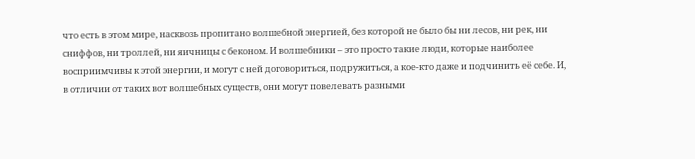что есть в этом мире, насквозь пропитано волшебной энергией, без которой не было бы ни лесов, ни рек, ни сниффов, ни троллей, ни яичницы с беконом. И волшебники – это просто такие люди, которые наиболее восприимчивы к этой энергии, и могут с ней договориться, подружиться, а кое-кто даже и подчинить её себе. И, в отличии от таких вот волшебных существ, они могут повелевать разными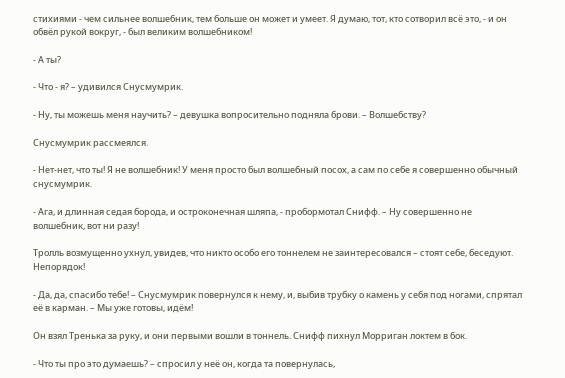стихиями - чем сильнее волшебник, тем больше он может и умеет. Я думаю, тот, кто сотворил всё это, - и он обвёл рукой вокруг, - был великим волшебником!

- А ты?

- Что - я? – удивился Снусмумрик.

- Ну, ты можешь меня научить? – девушка вопросительно подняла брови. – Волшебству?

Снусмумрик рассмеялся.

- Нет-нет, что ты! Я не волшебник! У меня просто был волшебный посох, а сам по себе я совершенно обычный снусмумрик.

- Ага, и длинная седая борода, и остроконечная шляпа, - пробормотал Снифф. – Ну совершенно не волшебник, вот ни разу!

Тролль возмущенно ухнул, увидев, что никто особо его тоннелем не заинтересовался – стоят себе, беседуют. Непорядок!

- Да, да, спасибо тебе! – Снусмумрик повернулся к нему, и, выбив трубку о камень у себя под ногами, спрятал её в карман. – Мы уже готовы, идём!

Он взял Тренька за руку, и они первыми вошли в тоннель. Снифф пихнул Морриган локтем в бок.

- Что ты про это думаешь? – спросил у неё он, когда та повернулась,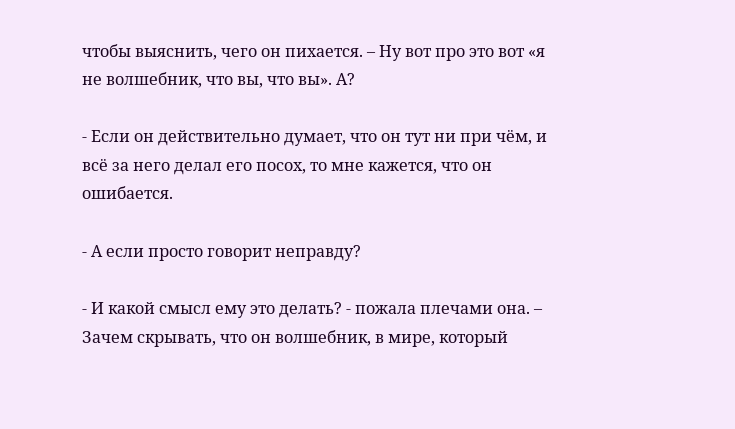чтобы выяснить, чего он пихается. – Ну вот про это вот «я не волшебник, что вы, что вы». А?

- Если он действительно думает, что он тут ни при чём, и всё за него делал его посох, то мне кажется, что он ошибается.

- А если просто говорит неправду?

- И какой смысл ему это делать? - пожала плечами она. – Зачем скрывать, что он волшебник, в мире, который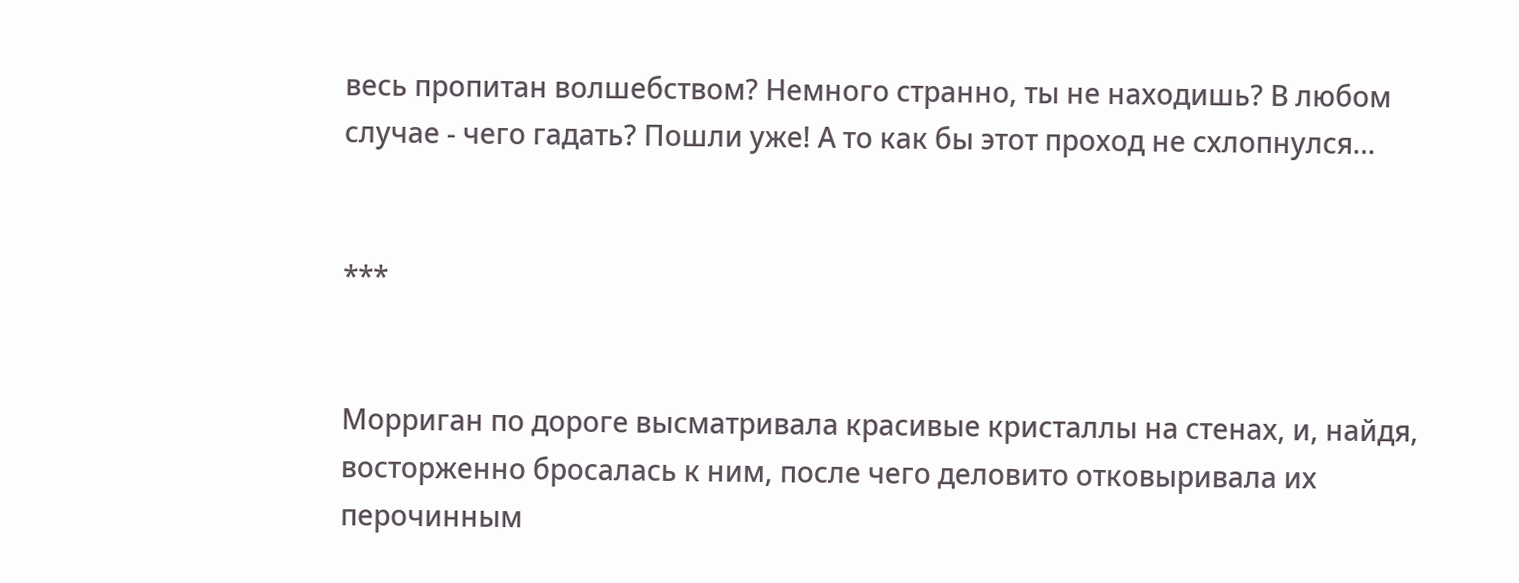весь пропитан волшебством? Немного странно, ты не находишь? В любом случае - чего гадать? Пошли уже! А то как бы этот проход не схлопнулся…


***


Морриган по дороге высматривала красивые кристаллы на стенах, и, найдя, восторженно бросалась к ним, после чего деловито отковыривала их перочинным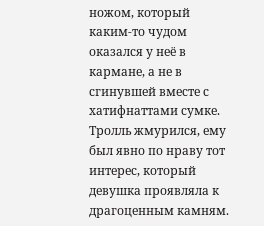ножом, который каким-то чудом оказался у неё в кармане, а не в сгинувшей вместе с хатифнаттами сумке. Тролль жмурился, ему был явно по нраву тот интерес, который девушка проявляла к драгоценным камням.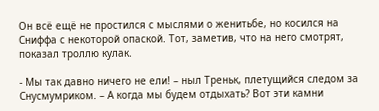Он всё ещё не простился с мыслями о женитьбе, но косился на Сниффа с некоторой опаской. Тот, заметив, что на него смотрят, показал троллю кулак.

- Мы так давно ничего не ели! – ныл Треньк, плетущийся следом за Снусмумриком. – А когда мы будем отдыхать? Вот эти камни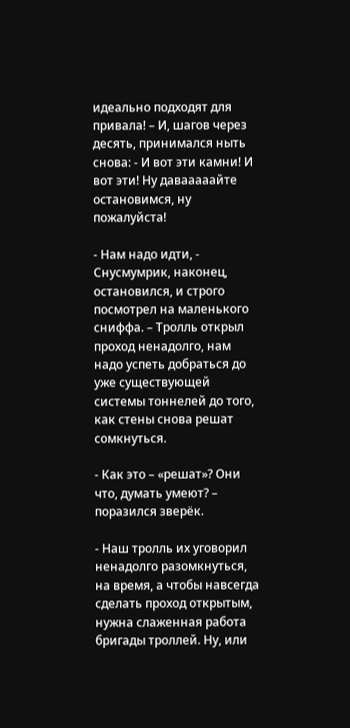идеально подходят для привала! – И, шагов через десять, принимался ныть снова: - И вот эти камни! И вот эти! Ну давааааайте остановимся, ну пожалуйста!

- Нам надо идти, - Снусмумрик, наконец, остановился, и строго посмотрел на маленького сниффа. – Тролль открыл проход ненадолго, нам надо успеть добраться до уже существующей системы тоннелей до того, как стены снова решат сомкнуться.

- Как это – «решат»? Они что, думать умеют? – поразился зверёк.

- Наш тролль их уговорил ненадолго разомкнуться, на время, а чтобы навсегда сделать проход открытым, нужна слаженная работа бригады троллей. Ну, или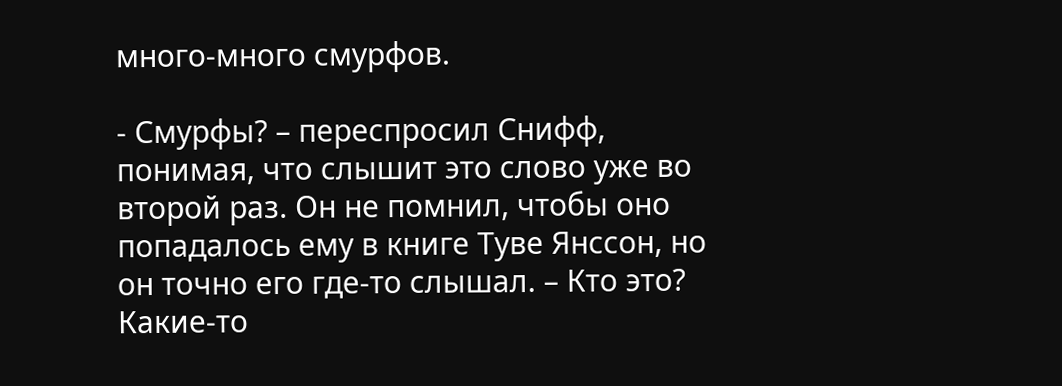много-много смурфов.

- Смурфы? – переспросил Снифф, понимая, что слышит это слово уже во второй раз. Он не помнил, чтобы оно попадалось ему в книге Туве Янссон, но он точно его где-то слышал. – Кто это? Какие-то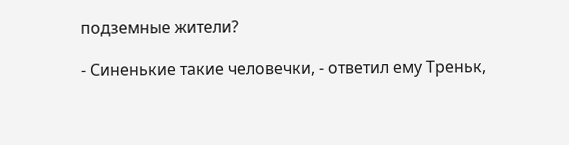подземные жители?

- Синенькие такие человечки, - ответил ему Треньк,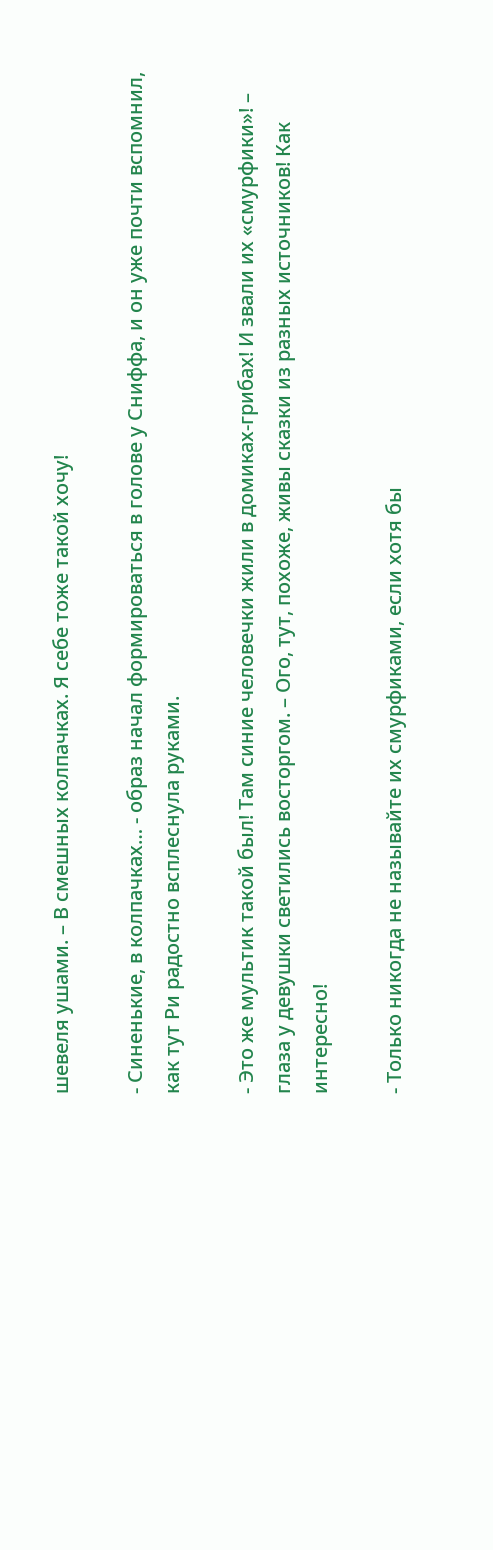шевеля ушами. – В смешных колпачках. Я себе тоже такой хочу!

- Синенькие, в колпачках… - образ начал формироваться в голове у Сниффа, и он уже почти вспомнил, как тут Ри радостно всплеснула руками.

- Это же мультик такой был! Там синие человечки жили в домиках-грибах! И звали их «смурфики»! – глаза у девушки светились восторгом. – Ого, тут, похоже, живы сказки из разных источников! Как интересно!

- Только никогда не называйте их смурфиками, если хотя бы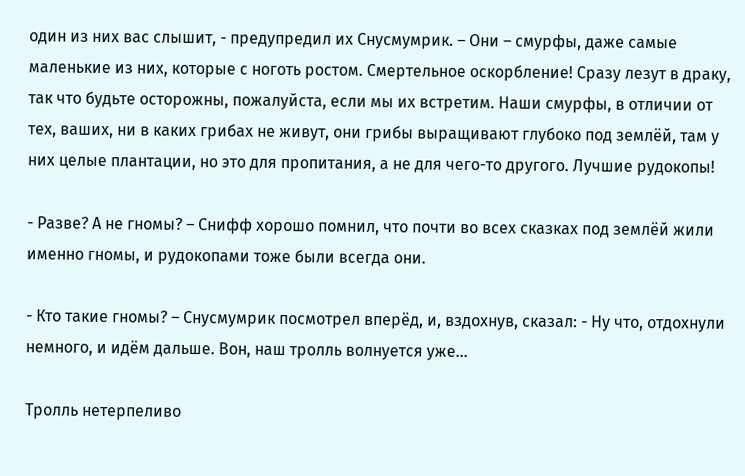один из них вас слышит, - предупредил их Снусмумрик. – Они – смурфы, даже самые маленькие из них, которые с ноготь ростом. Смертельное оскорбление! Сразу лезут в драку, так что будьте осторожны, пожалуйста, если мы их встретим. Наши смурфы, в отличии от тех, ваших, ни в каких грибах не живут, они грибы выращивают глубоко под землёй, там у них целые плантации, но это для пропитания, а не для чего-то другого. Лучшие рудокопы!

- Разве? А не гномы? – Снифф хорошо помнил, что почти во всех сказках под землёй жили именно гномы, и рудокопами тоже были всегда они.

- Кто такие гномы? – Снусмумрик посмотрел вперёд, и, вздохнув, сказал: - Ну что, отдохнули немного, и идём дальше. Вон, наш тролль волнуется уже…

Тролль нетерпеливо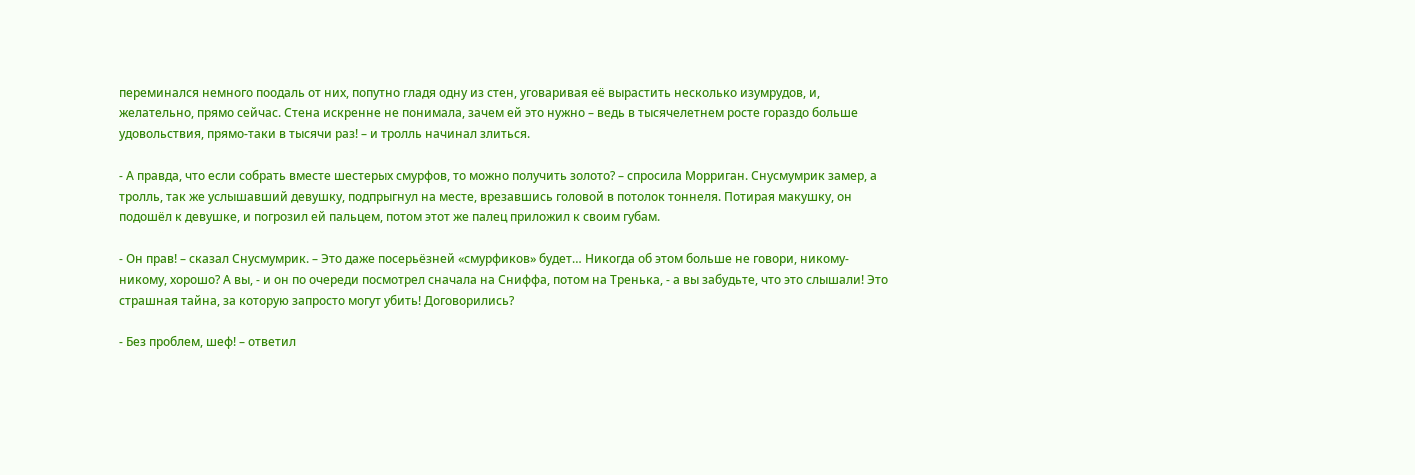переминался немного поодаль от них, попутно гладя одну из стен, уговаривая её вырастить несколько изумрудов, и, желательно, прямо сейчас. Стена искренне не понимала, зачем ей это нужно – ведь в тысячелетнем росте гораздо больше удовольствия, прямо-таки в тысячи раз! – и тролль начинал злиться.

- А правда, что если собрать вместе шестерых смурфов, то можно получить золото? – спросила Морриган. Снусмумрик замер, а тролль, так же услышавший девушку, подпрыгнул на месте, врезавшись головой в потолок тоннеля. Потирая макушку, он подошёл к девушке, и погрозил ей пальцем, потом этот же палец приложил к своим губам.

- Он прав! – сказал Снусмумрик. – Это даже посерьёзней «смурфиков» будет… Никогда об этом больше не говори, никому-никому, хорошо? А вы, - и он по очереди посмотрел сначала на Сниффа, потом на Тренька, - а вы забудьте, что это слышали! Это страшная тайна, за которую запросто могут убить! Договорились?

- Без проблем, шеф! – ответил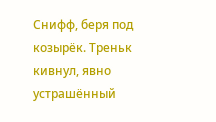Снифф, беря под козырёк. Треньк кивнул, явно устрашённый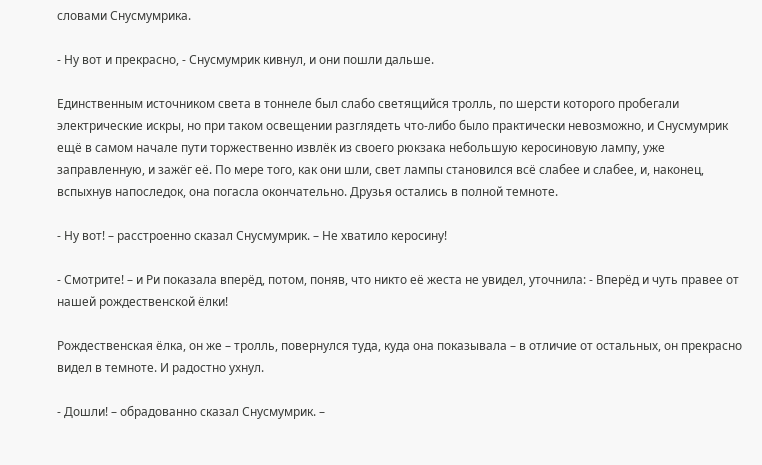словами Снусмумрика.

- Ну вот и прекрасно, - Снусмумрик кивнул, и они пошли дальше.

Единственным источником света в тоннеле был слабо светящийся тролль, по шерсти которого пробегали электрические искры, но при таком освещении разглядеть что-либо было практически невозможно, и Снусмумрик ещё в самом начале пути торжественно извлёк из своего рюкзака небольшую керосиновую лампу, уже заправленную, и зажёг её. По мере того, как они шли, свет лампы становился всё слабее и слабее, и, наконец, вспыхнув напоследок, она погасла окончательно. Друзья остались в полной темноте.

- Ну вот! – расстроенно сказал Снусмумрик. – Не хватило керосину!

- Смотрите! – и Ри показала вперёд, потом, поняв, что никто её жеста не увидел, уточнила: - Вперёд и чуть правее от нашей рождественской ёлки!

Рождественская ёлка, он же – тролль, повернулся туда, куда она показывала – в отличие от остальных, он прекрасно видел в темноте. И радостно ухнул.

- Дошли! – обрадованно сказал Снусмумрик. –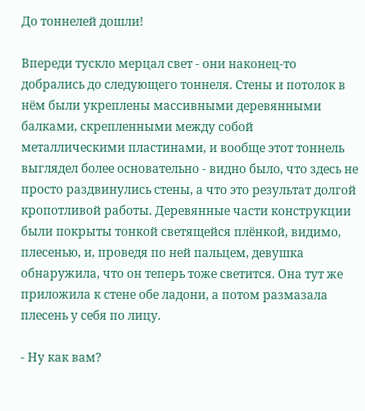До тоннелей дошли!

Впереди тускло мерцал свет - они наконец-то добрались до следующего тоннеля. Стены и потолок в нём были укреплены массивными деревянными балками, скрепленными между собой металлическими пластинами, и вообще этот тоннель выглядел более основательно - видно было, что здесь не просто раздвинулись стены, а что это результат долгой кропотливой работы. Деревянные части конструкции были покрыты тонкой светящейся плёнкой, видимо, плесенью, и, проведя по ней пальцем, девушка обнаружила, что он теперь тоже светится. Она тут же приложила к стене обе ладони, а потом размазала плесень у себя по лицу.

- Ну как вам?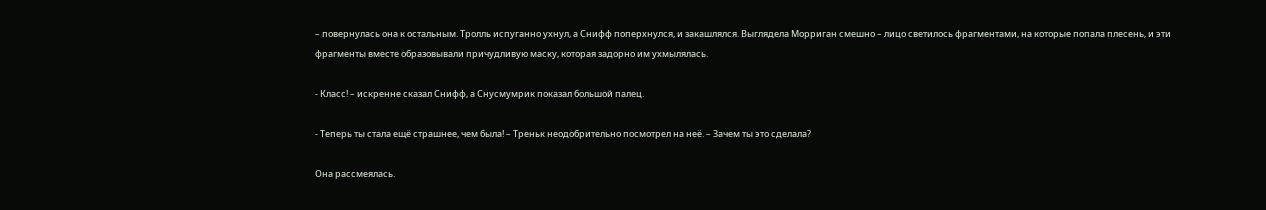– повернулась она к остальным. Тролль испуганно ухнул, а Снифф поперхнулся, и закашлялся. Выглядела Морриган смешно – лицо светилось фрагментами, на которые попала плесень, и эти фрагменты вместе образовывали причудливую маску, которая задорно им ухмылялась.

- Класс! – искренне сказал Снифф, а Снусмумрик показал большой палец.

- Теперь ты стала ещё страшнее, чем была! – Треньк неодобрительно посмотрел на неё. – Зачем ты это сделала?

Она рассмеялась.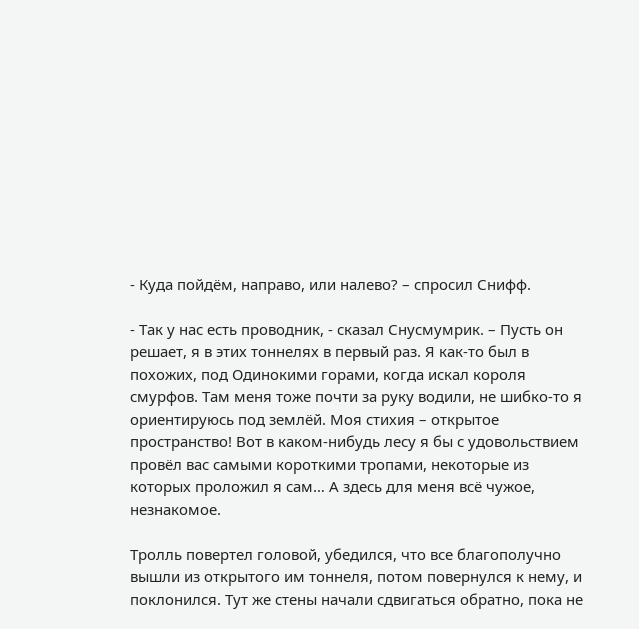- Куда пойдём, направо, или налево? – спросил Снифф.

- Так у нас есть проводник, - сказал Снусмумрик. – Пусть он решает, я в этих тоннелях в первый раз. Я как-то был в похожих, под Одинокими горами, когда искал короля смурфов. Там меня тоже почти за руку водили, не шибко-то я ориентируюсь под землёй. Моя стихия – открытое пространство! Вот в каком-нибудь лесу я бы с удовольствием провёл вас самыми короткими тропами, некоторые из которых проложил я сам… А здесь для меня всё чужое, незнакомое.

Тролль повертел головой, убедился, что все благополучно вышли из открытого им тоннеля, потом повернулся к нему, и поклонился. Тут же стены начали сдвигаться обратно, пока не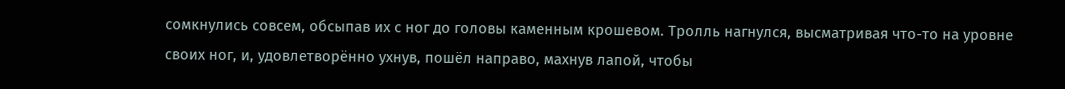сомкнулись совсем, обсыпав их с ног до головы каменным крошевом. Тролль нагнулся, высматривая что-то на уровне своих ног, и, удовлетворённо ухнув, пошёл направо, махнув лапой, чтобы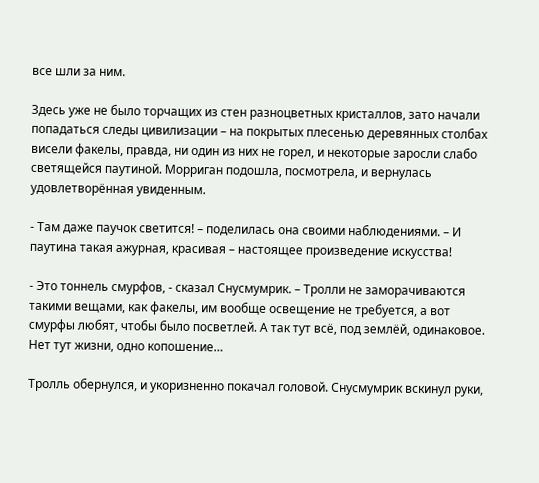все шли за ним.

Здесь уже не было торчащих из стен разноцветных кристаллов, зато начали попадаться следы цивилизации – на покрытых плесенью деревянных столбах висели факелы, правда, ни один из них не горел, и некоторые заросли слабо светящейся паутиной. Морриган подошла, посмотрела, и вернулась удовлетворённая увиденным.

- Там даже паучок светится! – поделилась она своими наблюдениями. – И паутина такая ажурная, красивая – настоящее произведение искусства!

- Это тоннель смурфов, - сказал Снусмумрик. – Тролли не заморачиваются такими вещами, как факелы, им вообще освещение не требуется, а вот смурфы любят, чтобы было посветлей. А так тут всё, под землёй, одинаковое. Нет тут жизни, одно копошение…

Тролль обернулся, и укоризненно покачал головой. Снусмумрик вскинул руки,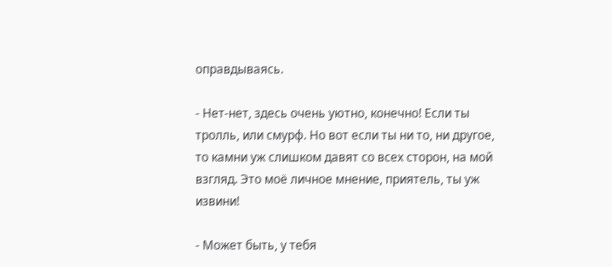оправдываясь.

- Нет-нет, здесь очень уютно, конечно! Если ты тролль, или смурф. Но вот если ты ни то, ни другое, то камни уж слишком давят со всех сторон, на мой взгляд. Это моё личное мнение, приятель, ты уж извини!

- Может быть, у тебя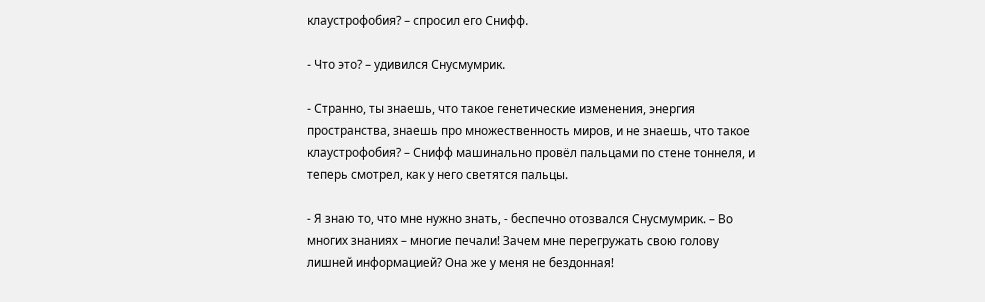клаустрофобия? – спросил его Снифф.

- Что это? – удивился Снусмумрик.

- Странно, ты знаешь, что такое генетические изменения, энергия пространства, знаешь про множественность миров, и не знаешь, что такое клаустрофобия? – Снифф машинально провёл пальцами по стене тоннеля, и теперь смотрел, как у него светятся пальцы.

- Я знаю то, что мне нужно знать, - беспечно отозвался Снусмумрик. – Во многих знаниях – многие печали! Зачем мне перегружать свою голову лишней информацией? Она же у меня не бездонная!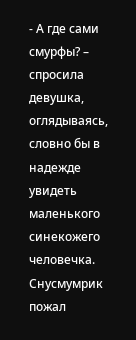- А где сами смурфы? – спросила девушка, оглядываясь, словно бы в надежде увидеть маленького синекожего человечка. Снусмумрик пожал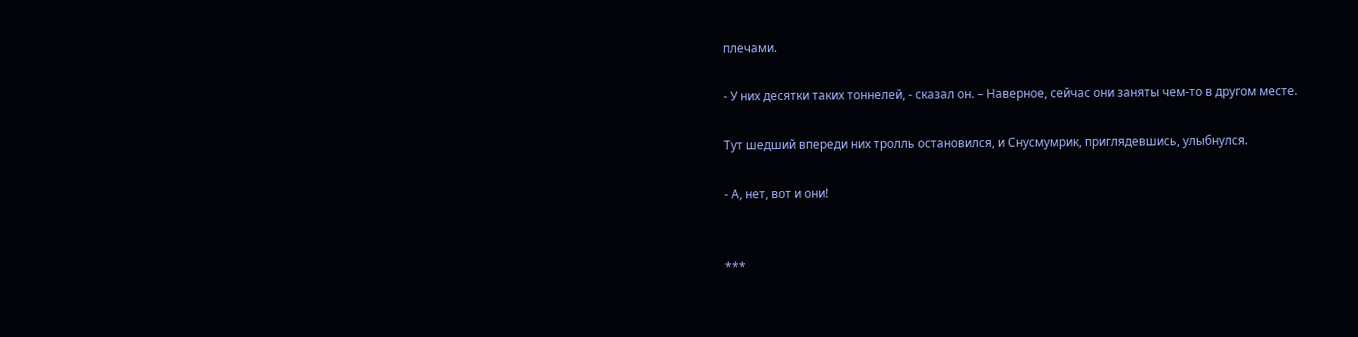плечами.

- У них десятки таких тоннелей, - сказал он. – Наверное, сейчас они заняты чем-то в другом месте.

Тут шедший впереди них тролль остановился, и Снусмумрик, приглядевшись, улыбнулся.

- А, нет, вот и они!


***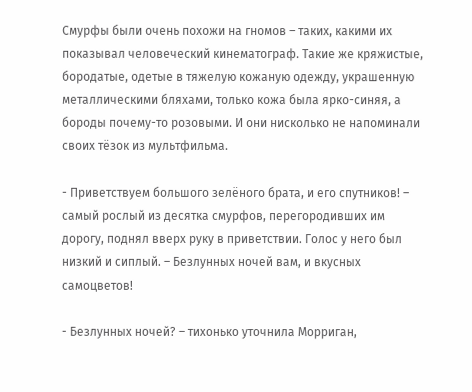Смурфы были очень похожи на гномов – таких, какими их показывал человеческий кинематограф. Такие же кряжистые, бородатые, одетые в тяжелую кожаную одежду, украшенную металлическими бляхами, только кожа была ярко-синяя, а бороды почему-то розовыми. И они нисколько не напоминали своих тёзок из мультфильма.

- Приветствуем большого зелёного брата, и его спутников! – самый рослый из десятка смурфов, перегородивших им дорогу, поднял вверх руку в приветствии. Голос у него был низкий и сиплый. – Безлунных ночей вам, и вкусных самоцветов!

- Безлунных ночей? – тихонько уточнила Морриган,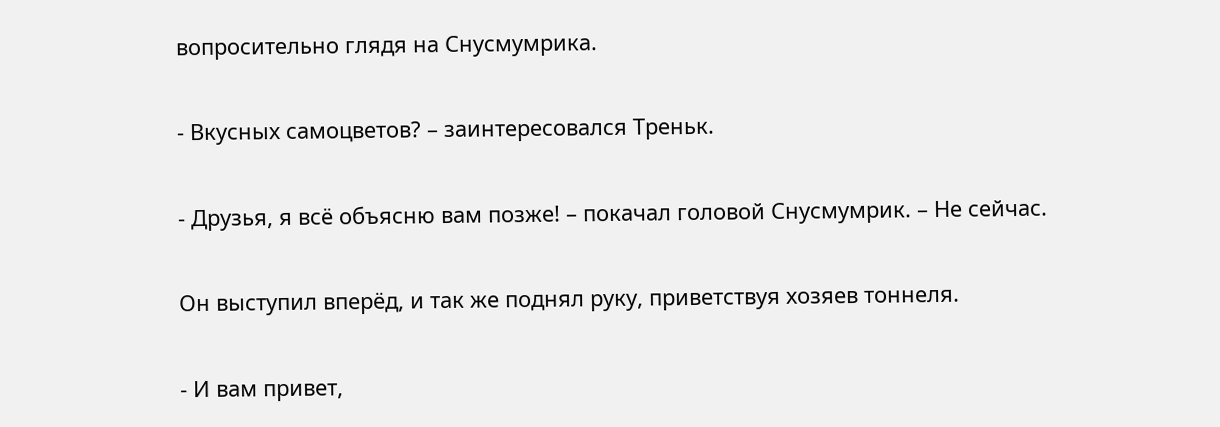вопросительно глядя на Снусмумрика.

- Вкусных самоцветов? – заинтересовался Треньк.

- Друзья, я всё объясню вам позже! – покачал головой Снусмумрик. – Не сейчас.

Он выступил вперёд, и так же поднял руку, приветствуя хозяев тоннеля.

- И вам привет,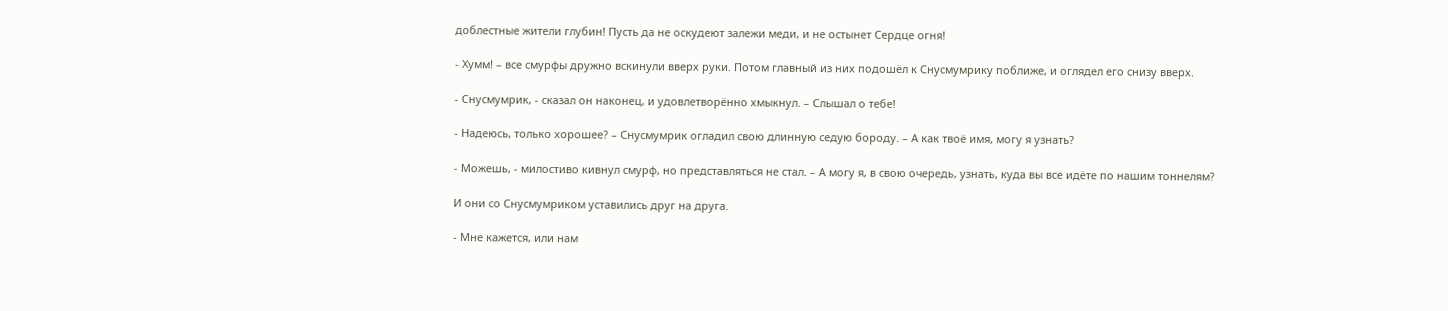доблестные жители глубин! Пусть да не оскудеют залежи меди, и не остынет Сердце огня!

- Хумм! – все смурфы дружно вскинули вверх руки. Потом главный из них подошёл к Снусмумрику поближе, и оглядел его снизу вверх.

- Снусмумрик, - сказал он наконец, и удовлетворённо хмыкнул. – Слышал о тебе!

- Надеюсь, только хорошее? – Снусмумрик огладил свою длинную седую бороду. – А как твоё имя, могу я узнать?

- Можешь, - милостиво кивнул смурф, но представляться не стал. – А могу я, в свою очередь, узнать, куда вы все идёте по нашим тоннелям?

И они со Снусмумриком уставились друг на друга.

- Мне кажется, или нам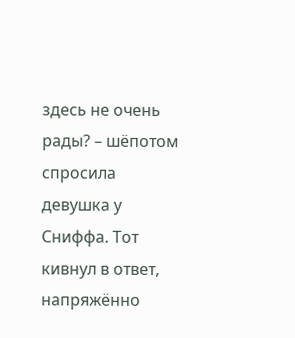здесь не очень рады? – шёпотом спросила девушка у Сниффа. Тот кивнул в ответ, напряжённо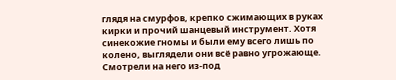глядя на смурфов, крепко сжимающих в руках кирки и прочий шанцевый инструмент. Хотя синекожие гномы и были ему всего лишь по колено, выглядели они всё равно угрожающе. Смотрели на него из-под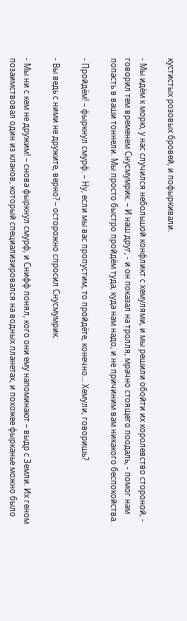кустистых розовых бровей, и пофыркивали.

- Мы идём к морю, у нас случился небольшой конфликт с хемулями, и мы решили обойти их королевство стороной, - говорил тем временем Снусмумрик. – И наш друг, - и он показал на тролля, мрачно стоящего поодаль, - помог нам попасть в ваши тоннели. Мы просто быстро пройдём туда, куда нам надо, и не причиним вам никакого беспокойства.

- Пройдём! – фыркнул смурф. – Ну, если мы вас пропустим, то пройдёте, конечно… Хемули, говоришь?

- Вы ведь с ними не дружите, верно? – осторожно спросил Снусмумрик.

- Мы ни с кем не дружим! – снова фыркнул смурф, и Снифф понял, кого они ему напоминают – выдр с Земли. Их геном позаимствовал один из кланов, который специализировался на водных планетах, и похожее фырканье можно было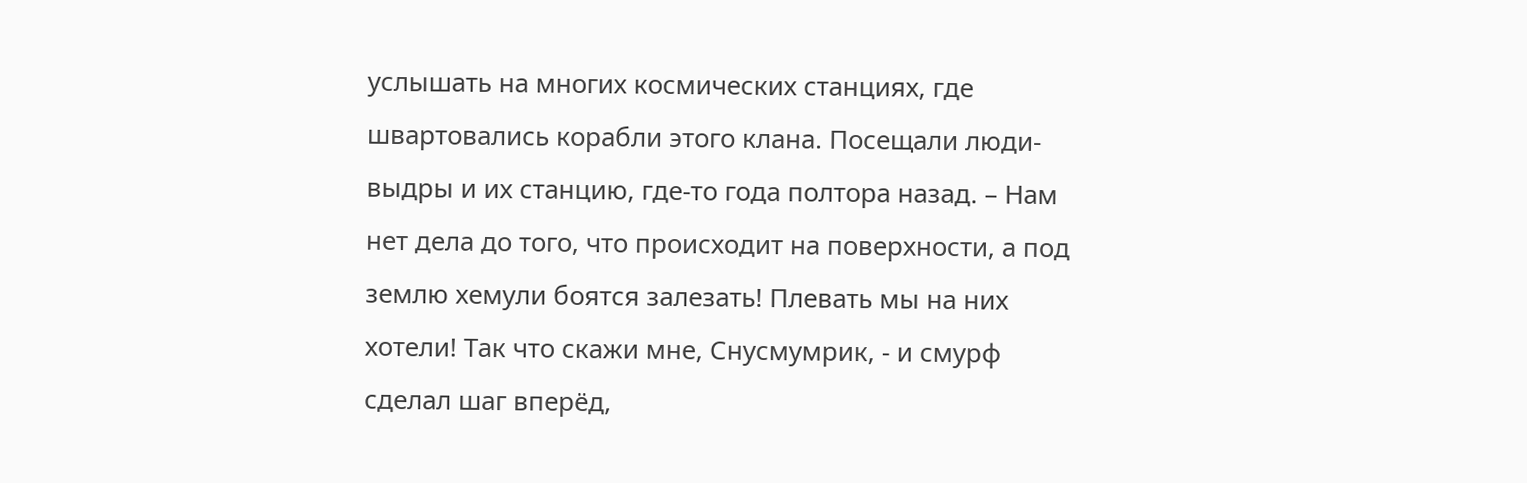услышать на многих космических станциях, где швартовались корабли этого клана. Посещали люди-выдры и их станцию, где-то года полтора назад. – Нам нет дела до того, что происходит на поверхности, а под землю хемули боятся залезать! Плевать мы на них хотели! Так что скажи мне, Снусмумрик, - и смурф сделал шаг вперёд,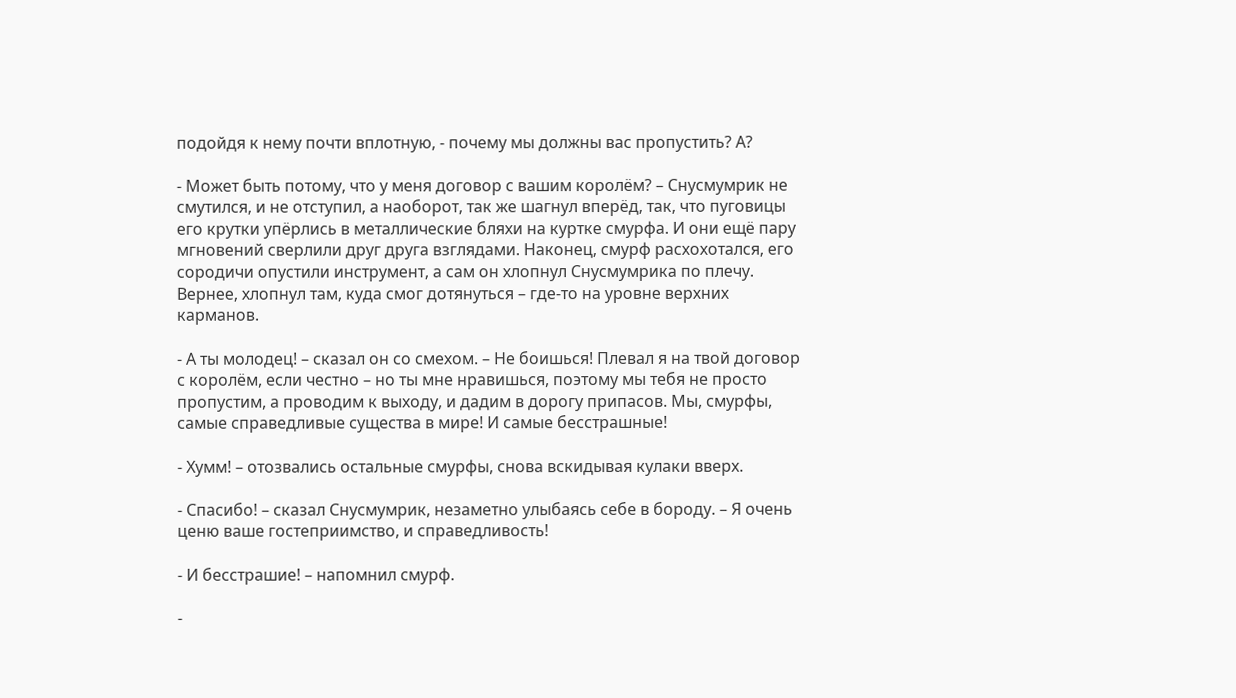подойдя к нему почти вплотную, - почему мы должны вас пропустить? А?

- Может быть потому, что у меня договор с вашим королём? – Снусмумрик не смутился, и не отступил, а наоборот, так же шагнул вперёд, так, что пуговицы его крутки упёрлись в металлические бляхи на куртке смурфа. И они ещё пару мгновений сверлили друг друга взглядами. Наконец, смурф расхохотался, его сородичи опустили инструмент, а сам он хлопнул Снусмумрика по плечу. Вернее, хлопнул там, куда смог дотянуться – где-то на уровне верхних карманов.

- А ты молодец! – сказал он со смехом. – Не боишься! Плевал я на твой договор с королём, если честно – но ты мне нравишься, поэтому мы тебя не просто пропустим, а проводим к выходу, и дадим в дорогу припасов. Мы, смурфы, самые справедливые существа в мире! И самые бесстрашные!

- Хумм! – отозвались остальные смурфы, снова вскидывая кулаки вверх.

- Спасибо! – сказал Снусмумрик, незаметно улыбаясь себе в бороду. – Я очень ценю ваше гостеприимство, и справедливость!

- И бесстрашие! – напомнил смурф.

-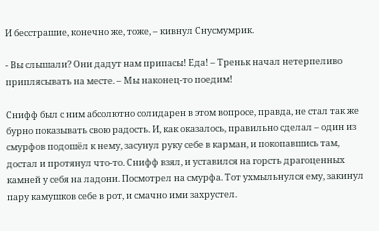И бесстрашие, конечно же, тоже, – кивнул Снусмумрик.

- Вы слышали? Они дадут нам припасы! Еда! – Треньк начал нетерпеливо приплясывать на месте. – Мы наконец-то поедим!

Снифф был с ним абсолютно солидарен в этом вопросе, правда, не стал так же бурно показывать свою радость. И, как оказалось, правильно сделал – один из смурфов подошёл к нему, засунул руку себе в карман, и покопавшись там, достал и протянул что-то. Снифф взял, и уставился на горсть драгоценных камней у себя на ладони. Посмотрел на смурфа. Тот ухмыльнулся ему, закинул пару камушков себе в рот, и смачно ими захрустел.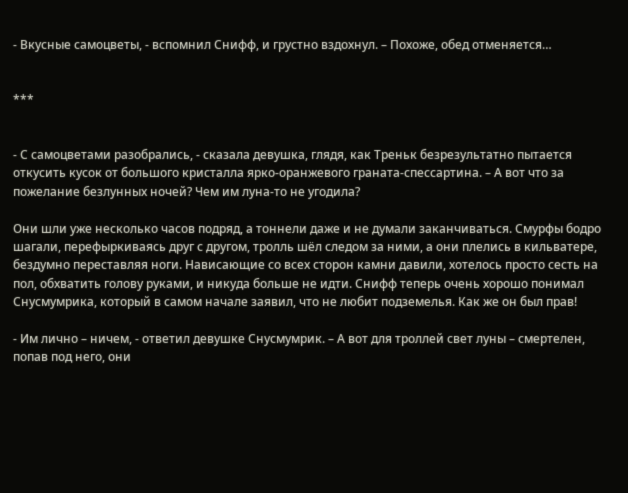- Вкусные самоцветы, - вспомнил Снифф, и грустно вздохнул. – Похоже, обед отменяется…


***


- С самоцветами разобрались, - сказала девушка, глядя, как Треньк безрезультатно пытается откусить кусок от большого кристалла ярко-оранжевого граната-спессартина. – А вот что за пожелание безлунных ночей? Чем им луна-то не угодила?

Они шли уже несколько часов подряд, а тоннели даже и не думали заканчиваться. Смурфы бодро шагали, перефыркиваясь друг с другом, тролль шёл следом за ними, а они плелись в кильватере, бездумно переставляя ноги. Нависающие со всех сторон камни давили, хотелось просто сесть на пол, обхватить голову руками, и никуда больше не идти. Снифф теперь очень хорошо понимал Снусмумрика, который в самом начале заявил, что не любит подземелья. Как же он был прав!

- Им лично – ничем, - ответил девушке Снусмумрик. – А вот для троллей свет луны – смертелен, попав под него, они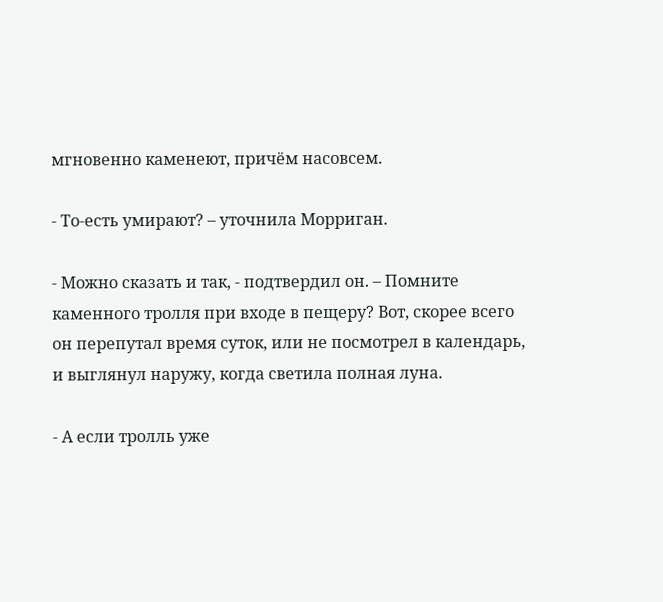мгновенно каменеют, причём насовсем.

- То-есть умирают? – уточнила Морриган.

- Можно сказать и так, - подтвердил он. – Помните каменного тролля при входе в пещеру? Вот, скорее всего он перепутал время суток, или не посмотрел в календарь, и выглянул наружу, когда светила полная луна.

- А если тролль уже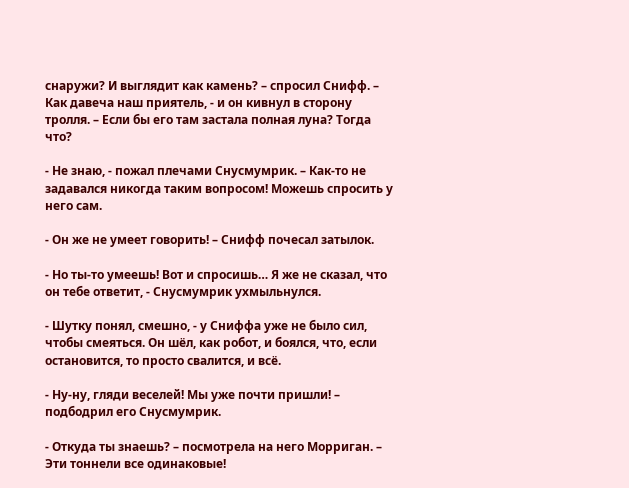снаружи? И выглядит как камень? – спросил Снифф. – Как давеча наш приятель, - и он кивнул в сторону тролля. – Если бы его там застала полная луна? Тогда что?

- Не знаю, - пожал плечами Снусмумрик. – Как-то не задавался никогда таким вопросом! Можешь спросить у него сам.

- Он же не умеет говорить! – Снифф почесал затылок.

- Но ты-то умеешь! Вот и спросишь… Я же не сказал, что он тебе ответит, - Снусмумрик ухмыльнулся.

- Шутку понял, смешно, - у Сниффа уже не было сил, чтобы смеяться. Он шёл, как робот, и боялся, что, если остановится, то просто свалится, и всё.

- Ну-ну, гляди веселей! Мы уже почти пришли! – подбодрил его Снусмумрик.

- Откуда ты знаешь? – посмотрела на него Морриган. – Эти тоннели все одинаковые!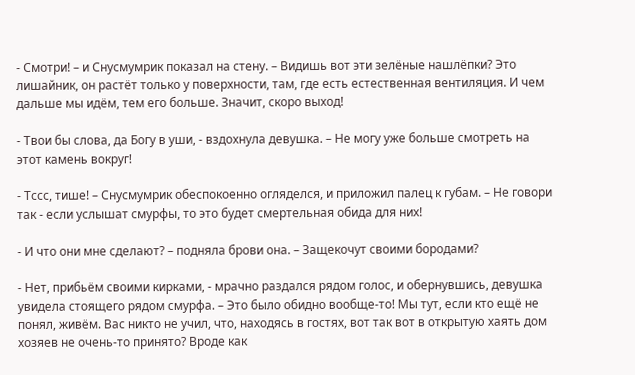- Смотри! – и Снусмумрик показал на стену. – Видишь вот эти зелёные нашлёпки? Это лишайник, он растёт только у поверхности, там, где есть естественная вентиляция. И чем дальше мы идём, тем его больше. Значит, скоро выход!

- Твои бы слова, да Богу в уши, - вздохнула девушка. – Не могу уже больше смотреть на этот камень вокруг!

- Тссс, тише! – Снусмумрик обеспокоенно огляделся, и приложил палец к губам. – Не говори так - если услышат смурфы, то это будет смертельная обида для них!

- И что они мне сделают? – подняла брови она. – Защекочут своими бородами?

- Нет, прибьём своими кирками, - мрачно раздался рядом голос, и обернувшись, девушка увидела стоящего рядом смурфа. – Это было обидно вообще-то! Мы тут, если кто ещё не понял, живём. Вас никто не учил, что, находясь в гостях, вот так вот в открытую хаять дом хозяев не очень-то принято? Вроде как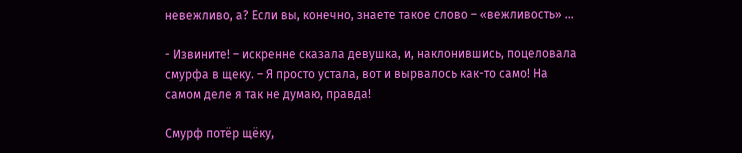невежливо, а? Если вы, конечно, знаете такое слово – «вежливость» …

- Извините! – искренне сказала девушка, и, наклонившись, поцеловала смурфа в щеку. – Я просто устала, вот и вырвалось как-то само! На самом деле я так не думаю, правда!

Смурф потёр щёку,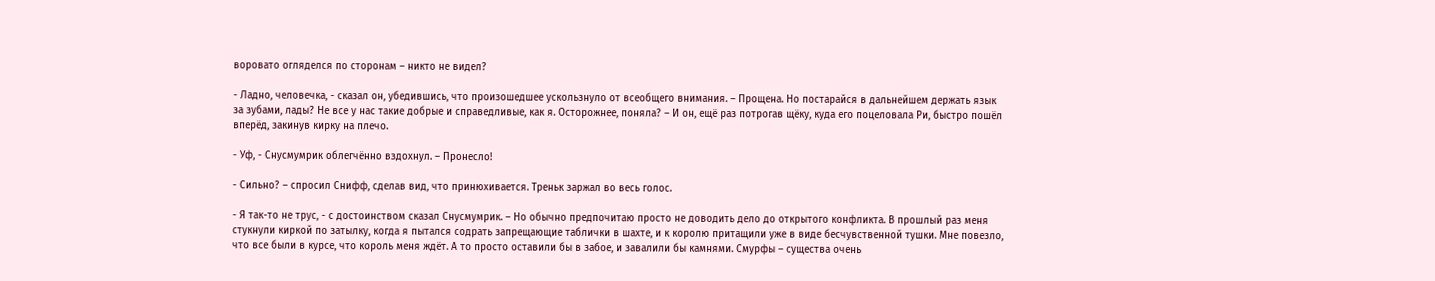воровато огляделся по сторонам – никто не видел?

- Ладно, человечка, - сказал он, убедившись, что произошедшее ускользнуло от всеобщего внимания. – Прощена. Но постарайся в дальнейшем держать язык за зубами, лады? Не все у нас такие добрые и справедливые, как я. Осторожнее, поняла? – И он, ещё раз потрогав щёку, куда его поцеловала Ри, быстро пошёл вперёд, закинув кирку на плечо.

- Уф, - Снусмумрик облегчённо вздохнул. – Пронесло!

- Сильно? – спросил Снифф, сделав вид, что принюхивается. Треньк заржал во весь голос.

- Я так-то не трус, - с достоинством сказал Снусмумрик. – Но обычно предпочитаю просто не доводить дело до открытого конфликта. В прошлый раз меня стукнули киркой по затылку, когда я пытался содрать запрещающие таблички в шахте, и к королю притащили уже в виде бесчувственной тушки. Мне повезло, что все были в курсе, что король меня ждёт. А то просто оставили бы в забое, и завалили бы камнями. Смурфы – существа очень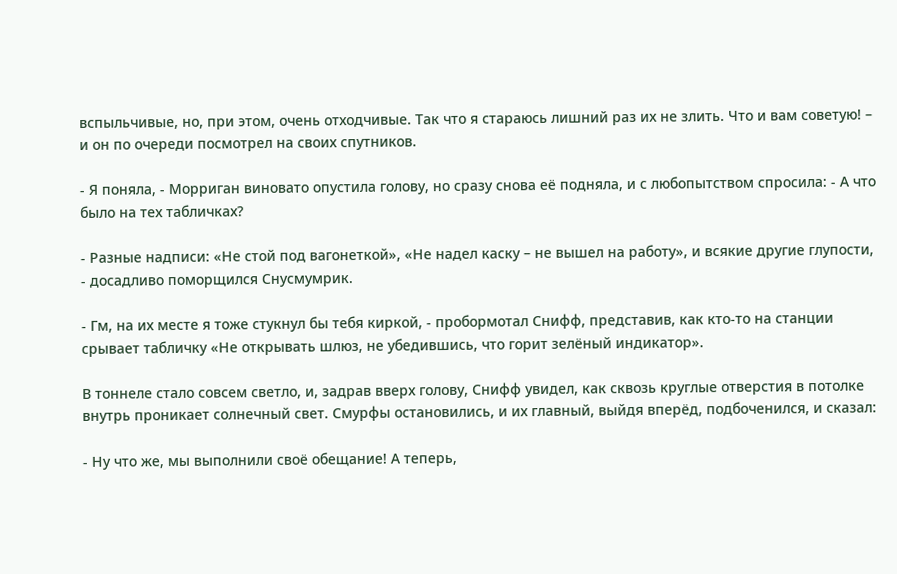вспыльчивые, но, при этом, очень отходчивые. Так что я стараюсь лишний раз их не злить. Что и вам советую! – и он по очереди посмотрел на своих спутников.

- Я поняла, - Морриган виновато опустила голову, но сразу снова её подняла, и с любопытством спросила: - А что было на тех табличках?

- Разные надписи: «Не стой под вагонеткой», «Не надел каску – не вышел на работу», и всякие другие глупости, - досадливо поморщился Снусмумрик.

- Гм, на их месте я тоже стукнул бы тебя киркой, - пробормотал Снифф, представив, как кто-то на станции срывает табличку «Не открывать шлюз, не убедившись, что горит зелёный индикатор».

В тоннеле стало совсем светло, и, задрав вверх голову, Снифф увидел, как сквозь круглые отверстия в потолке внутрь проникает солнечный свет. Смурфы остановились, и их главный, выйдя вперёд, подбоченился, и сказал:

- Ну что же, мы выполнили своё обещание! А теперь,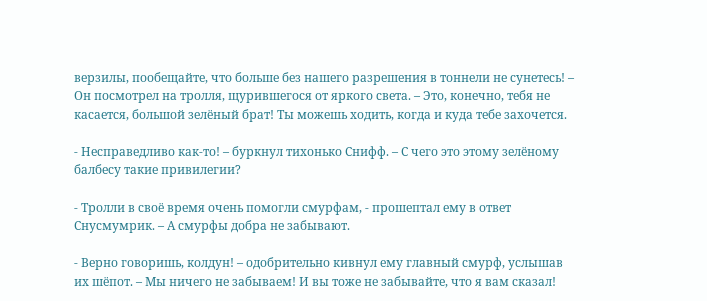верзилы, пообещайте, что больше без нашего разрешения в тоннели не сунетесь! – Он посмотрел на тролля, щурившегося от яркого света. – Это, конечно, тебя не касается, большой зелёный брат! Ты можешь ходить, когда и куда тебе захочется.

- Несправедливо как-то! – буркнул тихонько Снифф. – С чего это этому зелёному балбесу такие привилегии?

- Тролли в своё время очень помогли смурфам, - прошептал ему в ответ Снусмумрик. – А смурфы добра не забывают.

- Верно говоришь, колдун! – одобрительно кивнул ему главный смурф, услышав их шёпот. – Мы ничего не забываем! И вы тоже не забывайте, что я вам сказал!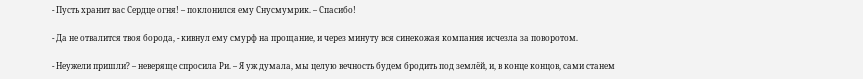- Пусть хранит вас Сердце огня! – поклонился ему Снусмумрик. – Спасибо!

- Да не отвалится твоя борода, - кивнул ему смурф на прощание, и через минуту вся синекожая компания исчезла за поворотом.

- Неужели пришли? – неверяще спросила Ри. – Я уж думала, мы целую вечность будем бродить под землёй, и, в конце концов, сами станем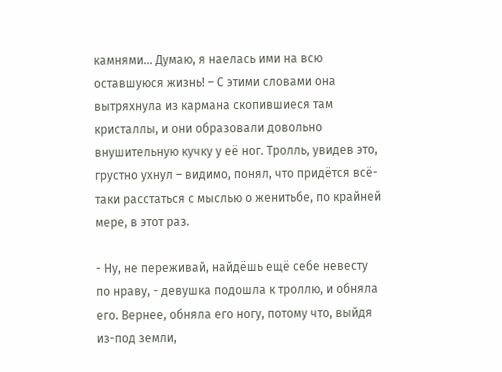камнями… Думаю, я наелась ими на всю оставшуюся жизнь! – С этими словами она вытряхнула из кармана скопившиеся там кристаллы, и они образовали довольно внушительную кучку у её ног. Тролль, увидев это, грустно ухнул – видимо, понял, что придётся всё-таки расстаться с мыслью о женитьбе, по крайней мере, в этот раз.

- Ну, не переживай, найдёшь ещё себе невесту по нраву, - девушка подошла к троллю, и обняла его. Вернее, обняла его ногу, потому что, выйдя из-под земли,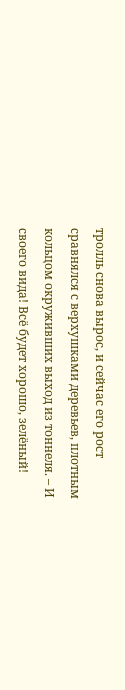тролль снова вырос, и сейчас его рост сравнялся с верхушками деревьев, плотным кольцом окруживших выход из тоннеля. – И своего вида! Всё будет хорошо, зелёный!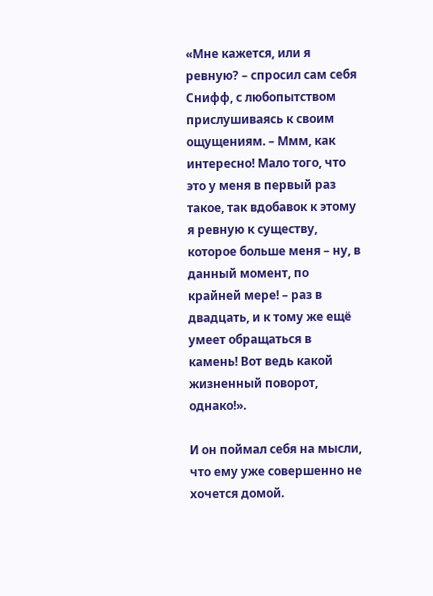«Мне кажется, или я ревную? – спросил сам себя Снифф, с любопытством прислушиваясь к своим ощущениям. – Ммм, как интересно! Мало того, что это у меня в первый раз такое, так вдобавок к этому я ревную к существу, которое больше меня – ну, в данный момент, по крайней мере! – раз в двадцать, и к тому же ещё умеет обращаться в камень! Вот ведь какой жизненный поворот, однако!».

И он поймал себя на мысли, что ему уже совершенно не хочется домой.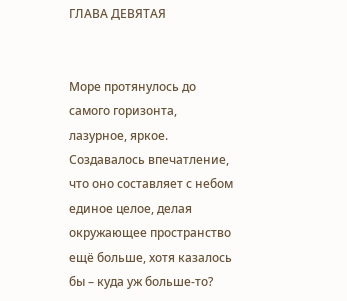ГЛАВА ДЕВЯТАЯ


Море протянулось до самого горизонта, лазурное, яркое. Создавалось впечатление, что оно составляет с небом единое целое, делая окружающее пространство ещё больше, хотя казалось бы – куда уж больше-то?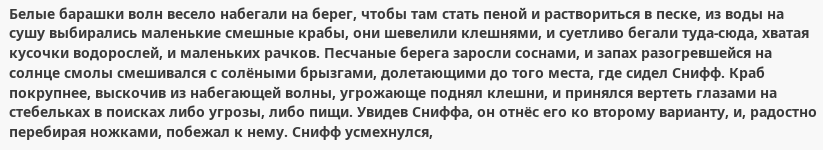Белые барашки волн весело набегали на берег, чтобы там стать пеной и раствориться в песке, из воды на сушу выбирались маленькие смешные крабы, они шевелили клешнями, и суетливо бегали туда-сюда, хватая кусочки водорослей, и маленьких рачков. Песчаные берега заросли соснами, и запах разогревшейся на солнце смолы смешивался с солёными брызгами, долетающими до того места, где сидел Снифф. Краб покрупнее, выскочив из набегающей волны, угрожающе поднял клешни, и принялся вертеть глазами на стебельках в поисках либо угрозы, либо пищи. Увидев Сниффа, он отнёс его ко второму варианту, и, радостно перебирая ножками, побежал к нему. Снифф усмехнулся,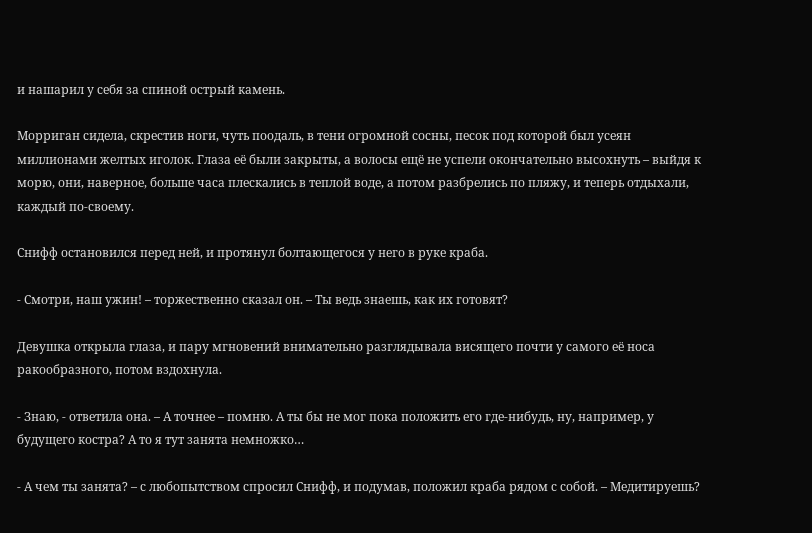и нашарил у себя за спиной острый камень.

Морриган сидела, скрестив ноги, чуть поодаль, в тени огромной сосны, песок под которой был усеян миллионами желтых иголок. Глаза её были закрыты, а волосы ещё не успели окончательно высохнуть – выйдя к морю, они, наверное, больше часа плескались в теплой воде, а потом разбрелись по пляжу, и теперь отдыхали, каждый по-своему.

Снифф остановился перед ней, и протянул болтающегося у него в руке краба.

- Смотри, наш ужин! – торжественно сказал он. – Ты ведь знаешь, как их готовят?

Девушка открыла глаза, и пару мгновений внимательно разглядывала висящего почти у самого её носа ракообразного, потом вздохнула.

- Знаю, - ответила она. – А точнее – помню. А ты бы не мог пока положить его где-нибудь, ну, например, у будущего костра? А то я тут занята немножко…

- А чем ты занята? – с любопытством спросил Снифф, и подумав, положил краба рядом с собой. – Медитируешь?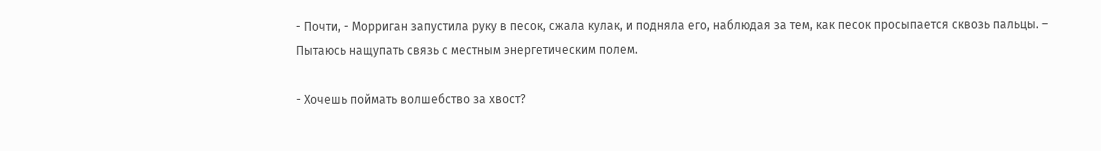- Почти, - Морриган запустила руку в песок, сжала кулак, и подняла его, наблюдая за тем, как песок просыпается сквозь пальцы. – Пытаюсь нащупать связь с местным энергетическим полем.

- Хочешь поймать волшебство за хвост?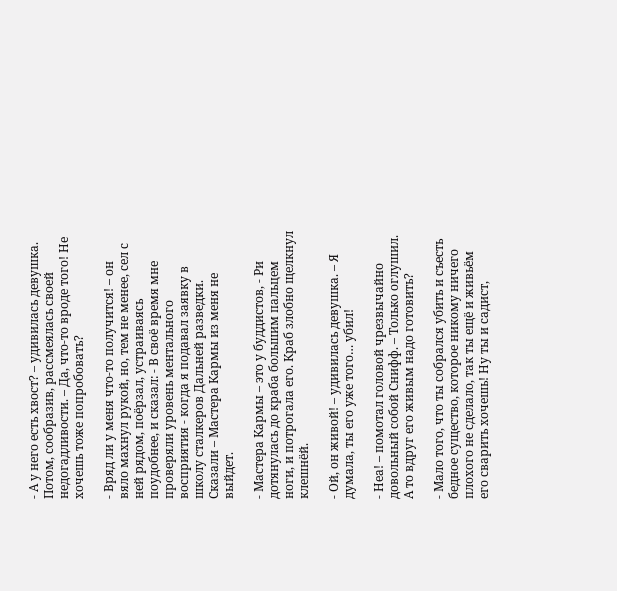- А у него есть хвост? – удивилась девушка. Потом, сообразив, рассмеялась своей недогадливости. – Да, что-то вроде того! Не хочешь тоже попробовать?

- Вряд ли у меня что-то получится! – он вяло махнул рукой, но, тем не менее, сел с ней рядом, поёрзал, устраиваясь поудобнее, и сказал: - В своё время мне проверяли уровень ментального восприятия - когда я подавал заявку в школу сталкеров Дальней разведки. Сказали – Мастера Кармы из меня не выйдет.

- Мастера Кармы – это у буддистов, - Ри дотянулась до краба большим пальцем ноги, и потрогала его. Краб злобно щелкнул клешнёй.

- Ой, он живой! – удивилась девушка. – Я думала, ты его уже того… убил!

- Неа! – помотал головой чрезвычайно довольный собой Снифф. – Только оглушил. А то вдруг его живым надо готовить?

- Мало того, что ты собрался убить и съесть бедное существо, которое никому ничего плохого не сделало, так ты ещё и живьём его сварить хочешь! Ну ты и садист,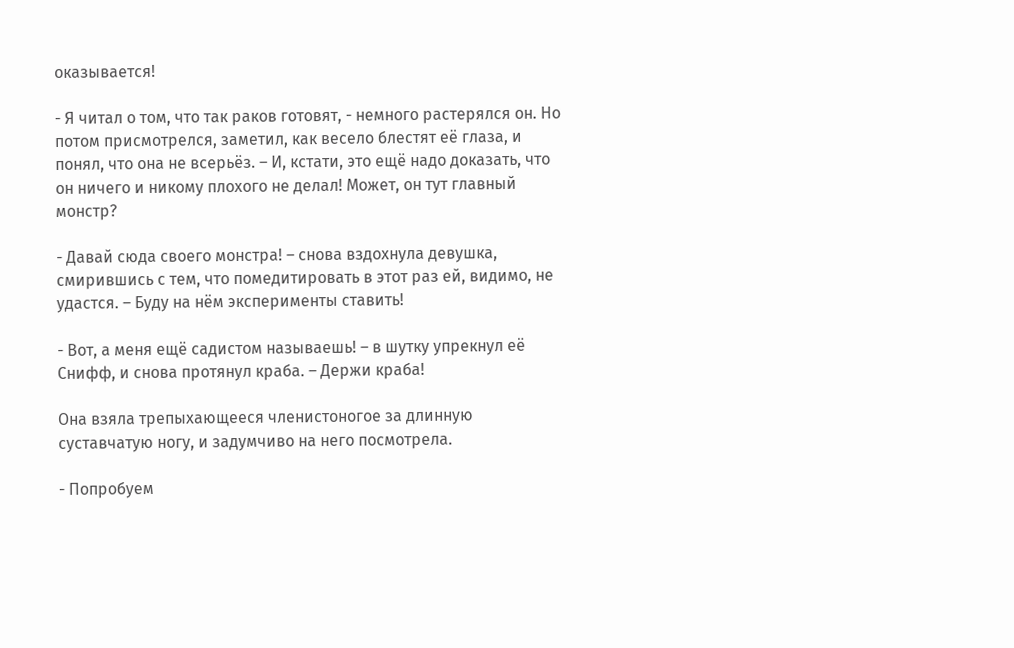оказывается!

- Я читал о том, что так раков готовят, - немного растерялся он. Но потом присмотрелся, заметил, как весело блестят её глаза, и понял, что она не всерьёз. – И, кстати, это ещё надо доказать, что он ничего и никому плохого не делал! Может, он тут главный монстр?

- Давай сюда своего монстра! – снова вздохнула девушка, смирившись с тем, что помедитировать в этот раз ей, видимо, не удастся. – Буду на нём эксперименты ставить!

- Вот, а меня ещё садистом называешь! – в шутку упрекнул её Снифф, и снова протянул краба. – Держи краба!

Она взяла трепыхающееся членистоногое за длинную суставчатую ногу, и задумчиво на него посмотрела.

- Попробуем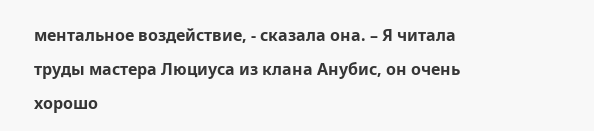ментальное воздействие, - сказала она. – Я читала труды мастера Люциуса из клана Анубис, он очень хорошо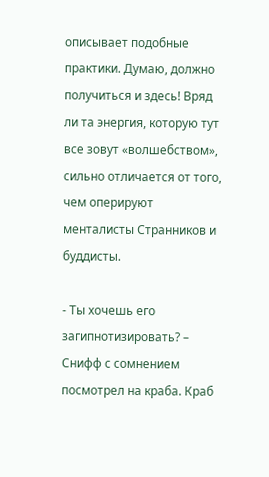описывает подобные практики. Думаю, должно получиться и здесь! Вряд ли та энергия, которую тут все зовут «волшебством», сильно отличается от того, чем оперируют менталисты Странников и буддисты.

- Ты хочешь его загипнотизировать? – Снифф с сомнением посмотрел на краба. Краб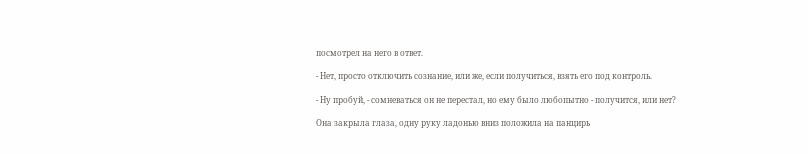посмотрел на него в ответ.

- Нет, просто отключить сознание, или же, если получиться, взять его под контроль.

- Ну пробуй, - сомневаться он не перестал, но ему было любопытно - получится, или нет?

Она закрыла глаза, одну руку ладонью вниз положила на панцирь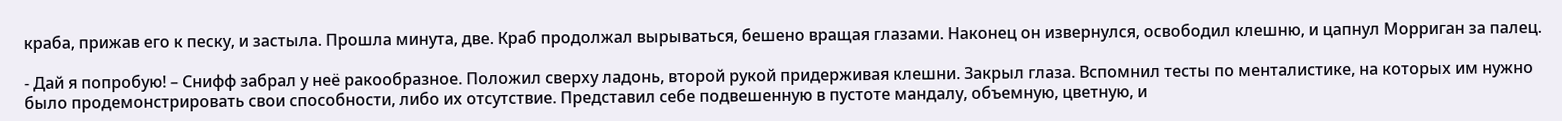краба, прижав его к песку, и застыла. Прошла минута, две. Краб продолжал вырываться, бешено вращая глазами. Наконец он извернулся, освободил клешню, и цапнул Морриган за палец.

- Дай я попробую! – Снифф забрал у неё ракообразное. Положил сверху ладонь, второй рукой придерживая клешни. Закрыл глаза. Вспомнил тесты по менталистике, на которых им нужно было продемонстрировать свои способности, либо их отсутствие. Представил себе подвешенную в пустоте мандалу, объемную, цветную, и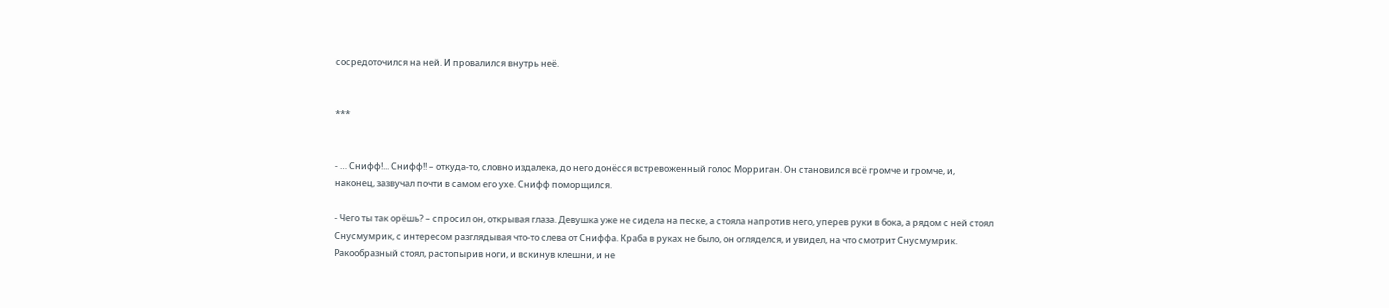сосредоточился на ней. И провалился внутрь неё.


***


- … Снифф!... Снифф!! – откуда-то, словно издалека, до него донёсся встревоженный голос Морриган. Он становился всё громче и громче, и, наконец, зазвучал почти в самом его ухе. Снифф поморщился.

- Чего ты так орёшь? – спросил он, открывая глаза. Девушка уже не сидела на песке, а стояла напротив него, уперев руки в бока, а рядом с ней стоял Снусмумрик, с интересом разглядывая что-то слева от Сниффа. Краба в руках не было, он огляделся, и увидел, на что смотрит Снусмумрик. Ракообразный стоял, растопырив ноги, и вскинув клешни, и не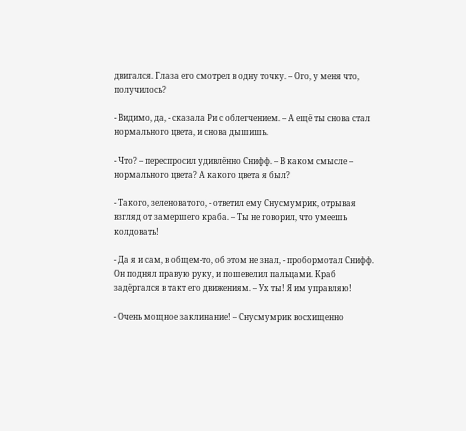двигался. Глаза его смотрел в одну точку. – Ого, у меня что, получилось?

- Видимо, да, - сказала Ри с облегчением. – А ещё ты снова стал нормального цвета, и снова дышишь.

- Что? – переспросил удивлённо Снифф. – В каком смысле – нормального цвета? А какого цвета я был?

- Такого, зеленоватого, - ответил ему Снусмумрик, отрывая взгляд от замершего краба. – Ты не говорил, что умеешь колдовать!

- Да я и сам, в общем-то, об этом не знал, - пробормотал Снифф. Он поднял правую руку, и пошевелил пальцами. Краб задёргался в такт его движениям. – Ух ты! Я им управляю!

- Очень мощное заклинание! – Снусмумрик восхищенно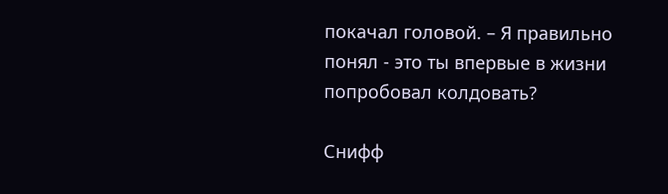покачал головой. – Я правильно понял - это ты впервые в жизни попробовал колдовать?

Снифф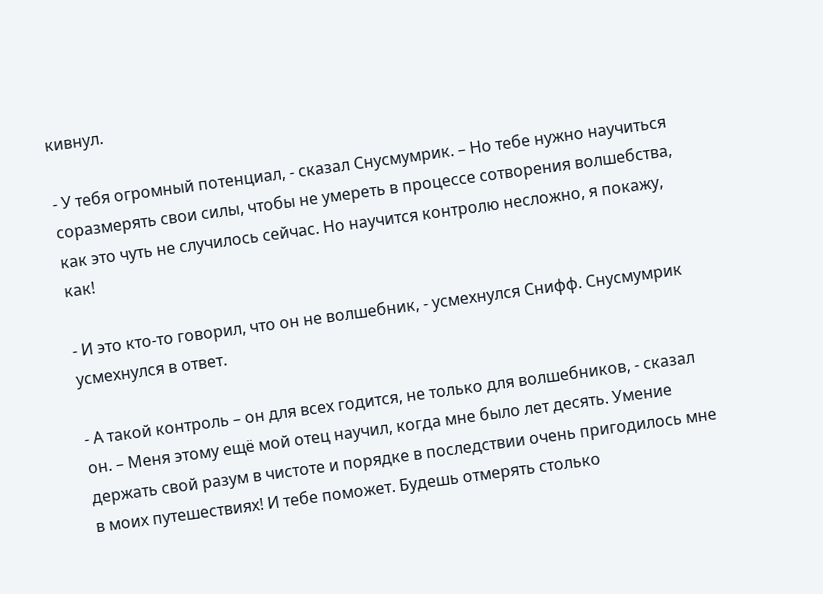кивнул.

- У тебя огромный потенциал, - сказал Снусмумрик. – Но тебе нужно научиться соразмерять свои силы, чтобы не умереть в процессе сотворения волшебства, как это чуть не случилось сейчас. Но научится контролю несложно, я покажу, как!

- И это кто-то говорил, что он не волшебник, - усмехнулся Снифф. Снусмумрик усмехнулся в ответ.

- А такой контроль – он для всех годится, не только для волшебников, - сказал он. – Меня этому ещё мой отец научил, когда мне было лет десять. Умение держать свой разум в чистоте и порядке в последствии очень пригодилось мне в моих путешествиях! И тебе поможет. Будешь отмерять столько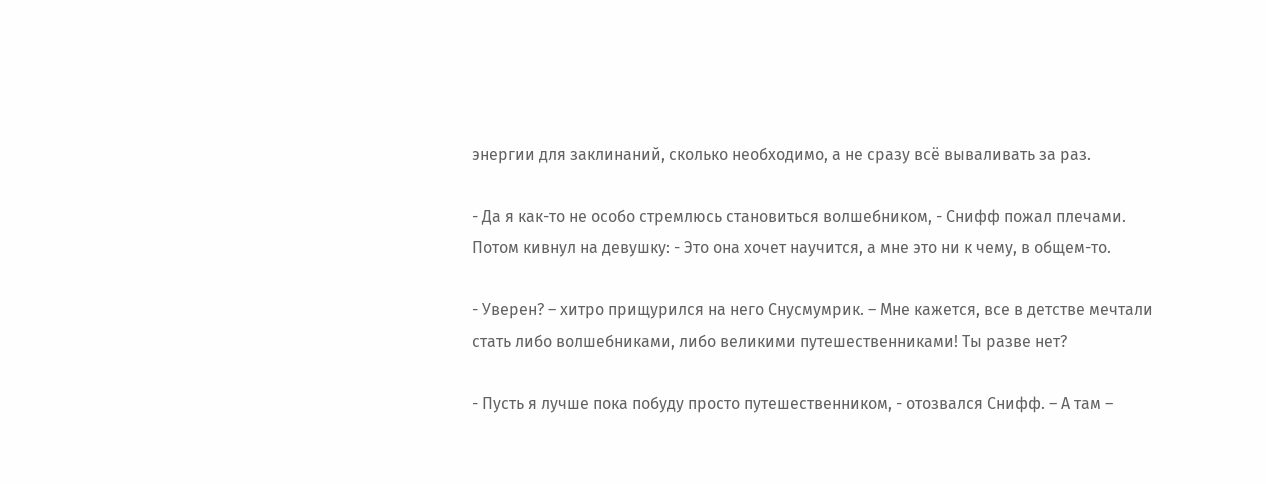энергии для заклинаний, сколько необходимо, а не сразу всё вываливать за раз.

- Да я как-то не особо стремлюсь становиться волшебником, - Снифф пожал плечами. Потом кивнул на девушку: - Это она хочет научится, а мне это ни к чему, в общем-то.

- Уверен? – хитро прищурился на него Снусмумрик. – Мне кажется, все в детстве мечтали стать либо волшебниками, либо великими путешественниками! Ты разве нет?

- Пусть я лучше пока побуду просто путешественником, - отозвался Снифф. – А там –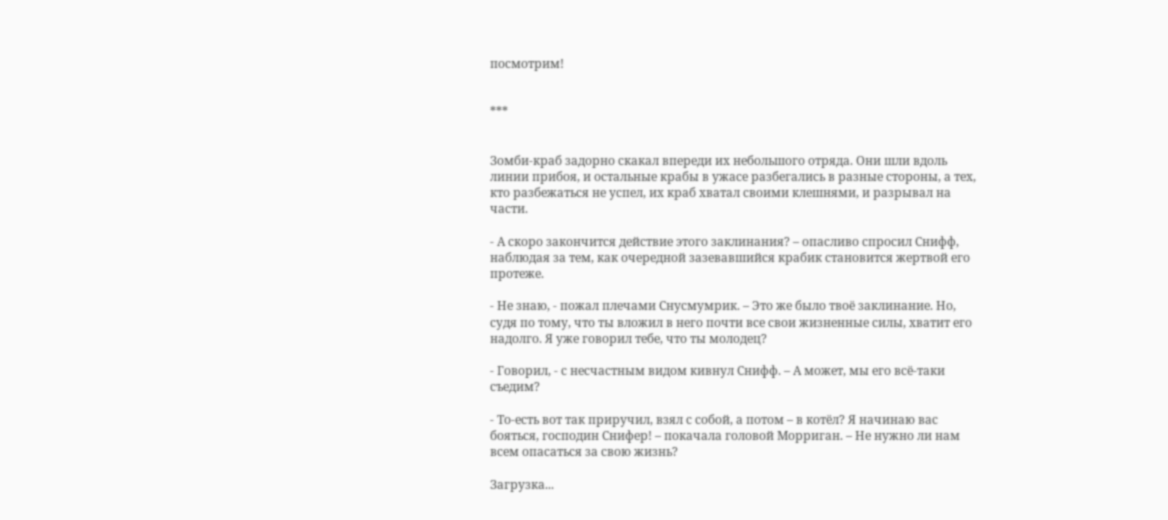посмотрим!


***


Зомби-краб задорно скакал впереди их небольшого отряда. Они шли вдоль линии прибоя, и остальные крабы в ужасе разбегались в разные стороны, а тех, кто разбежаться не успел, их краб хватал своими клешнями, и разрывал на части.

- А скоро закончится действие этого заклинания? – опасливо спросил Снифф, наблюдая за тем, как очередной зазевавшийся крабик становится жертвой его протеже.

- Не знаю, - пожал плечами Снусмумрик. – Это же было твоё заклинание. Но, судя по тому, что ты вложил в него почти все свои жизненные силы, хватит его надолго. Я уже говорил тебе, что ты молодец?

- Говорил, - с несчастным видом кивнул Снифф. – А может, мы его всё-таки съедим?

- То-есть вот так приручил, взял с собой, а потом – в котёл? Я начинаю вас бояться, господин Снифер! – покачала головой Морриган. – Не нужно ли нам всем опасаться за свою жизнь?

Загрузка...